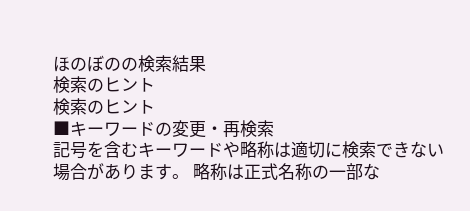ほのぼのの検索結果
検索のヒント
検索のヒント
■キーワードの変更・再検索
記号を含むキーワードや略称は適切に検索できない場合があります。 略称は正式名称の一部な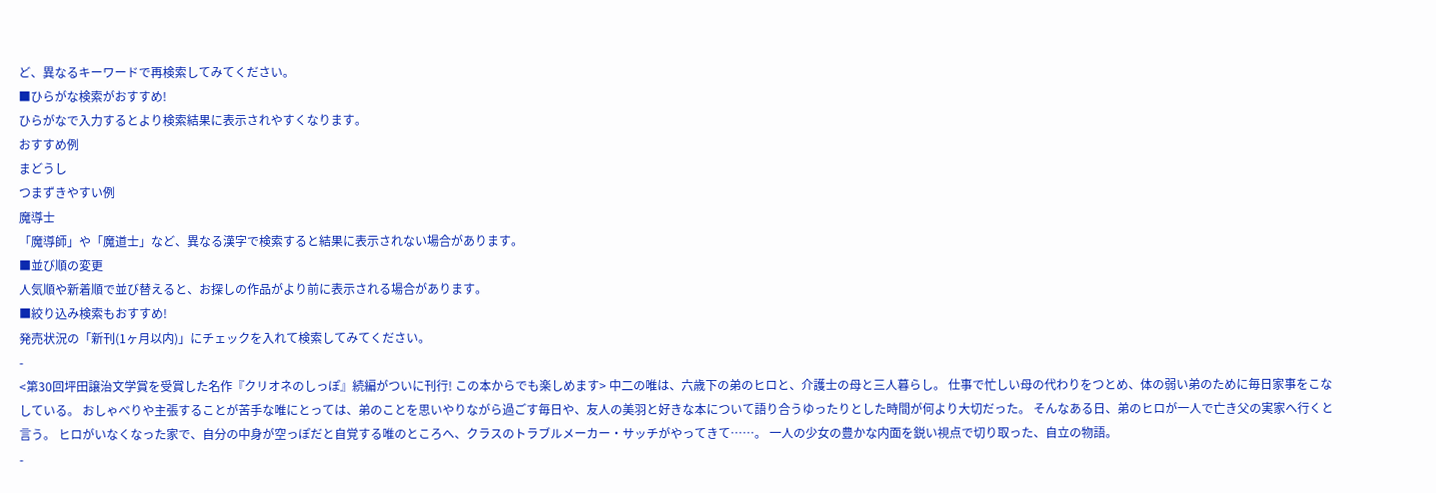ど、異なるキーワードで再検索してみてください。
■ひらがな検索がおすすめ!
ひらがなで入力するとより検索結果に表示されやすくなります。
おすすめ例
まどうし
つまずきやすい例
魔導士
「魔導師」や「魔道士」など、異なる漢字で検索すると結果に表示されない場合があります。
■並び順の変更
人気順や新着順で並び替えると、お探しの作品がより前に表示される場合があります。
■絞り込み検索もおすすめ!
発売状況の「新刊(1ヶ月以内)」にチェックを入れて検索してみてください。
-
<第30回坪田譲治文学賞を受賞した名作『クリオネのしっぽ』続編がついに刊行! この本からでも楽しめます> 中二の唯は、六歳下の弟のヒロと、介護士の母と三人暮らし。 仕事で忙しい母の代わりをつとめ、体の弱い弟のために毎日家事をこなしている。 おしゃべりや主張することが苦手な唯にとっては、弟のことを思いやりながら過ごす毎日や、友人の美羽と好きな本について語り合うゆったりとした時間が何より大切だった。 そんなある日、弟のヒロが一人で亡き父の実家へ行くと言う。 ヒロがいなくなった家で、自分の中身が空っぽだと自覚する唯のところへ、クラスのトラブルメーカー・サッチがやってきて……。 一人の少女の豊かな内面を鋭い視点で切り取った、自立の物語。
-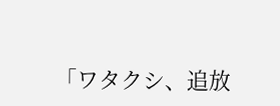「ワタクシ、追放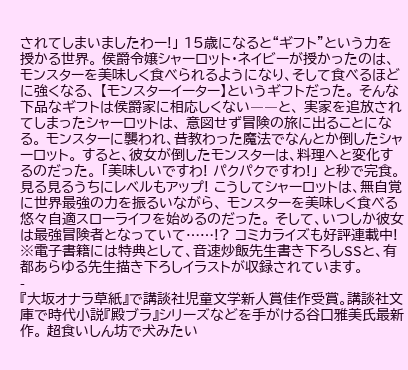されてしまいましたわー!」 15歳になると“ギフト”という力を授かる世界。 侯爵令嬢シャーロット・ネイビーが授かったのは、 モンスターを美味しく食べられるようになり、そして食べるほどに強くなる、 【モンスターイーター】というギフトだった。 そんな下品なギフトは侯爵家に相応しくない――と、 実家を追放されてしまったシャーロットは、 意図せず冒険の旅に出ることになる。 モンスターに襲われ、昔教わった魔法でなんとか倒したシャーロット。 すると、彼女が倒したモンスターは、料理へと変化するのだった。 「美味しいですわ! パクパクですわ!」 と秒で完食。見る見るうちにレベルもアップ! こうしてシャーロットは、無自覚に世界最強の力を振るいながら、 モンスターを美味しく食べる悠々自適スローライフを始めるのだった。 そして、いつしか彼女は最強冒険者となっていて……!? コミカライズも好評連載中! ※電子書籍には特典として、音速炒飯先生書き下ろしSSと、有都あらゆる先生描き下ろしイラストが収録されています。
-
『大坂オナラ草紙』で講談社児童文学新人賞佳作受賞。講談社文庫で時代小説『殿ブラ』シリーズなどを手がける谷口雅美氏最新作。 超食いしん坊で犬みたい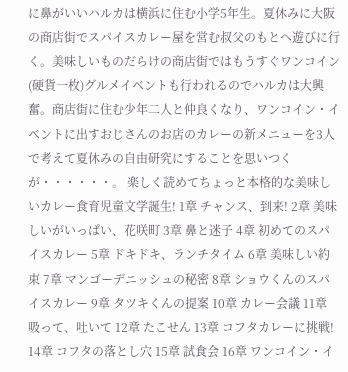に鼻がいいハルカは横浜に住む小学5年生。夏休みに大阪の商店街でスパイスカレー屋を営む叔父のもとへ遊びに行く。美味しいものだらけの商店街ではもうすぐワンコイン(硬貨一枚)グルメイベントも行われるのでハルカは大興奮。商店街に住む少年二人と仲良くなり、ワンコイン・イベントに出すおじさんのお店のカレーの新メニューを3人で考えて夏休みの自由研究にすることを思いつくが・・・・・・。 楽しく読めてちょっと本格的な美味しいカレー食育児童文学誕生! 1章 チャンス、到来! 2章 美味しいがいっぱい、花咲町 3章 鼻と迷子 4章 初めてのスパイスカレー 5章 ドキドキ、ランチタイム 6章 美味しい約束 7章 マンゴーデニッシュの秘密 8章 ショウくんのスパイスカレー 9章 タツキくんの提案 10章 カレー会議 11章 吸って、吐いて 12章 たこせん 13章 コフタカレーに挑戦! 14章 コフタの落とし穴 15章 試食会 16章 ワンコイン・イ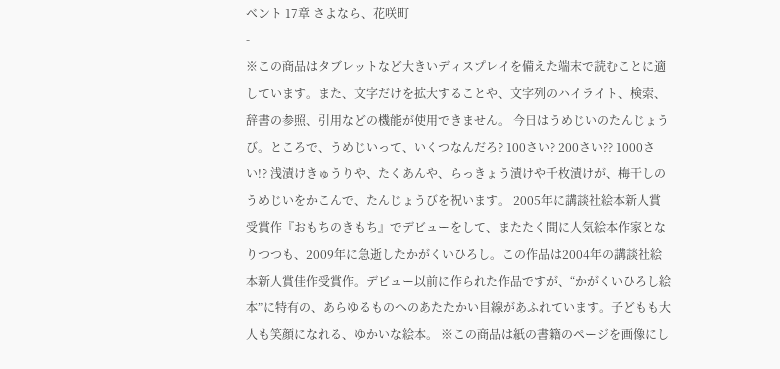ベント 17章 さよなら、花咲町
-
※この商品はタブレットなど大きいディスプレイを備えた端末で読むことに適しています。また、文字だけを拡大することや、文字列のハイライト、検索、辞書の参照、引用などの機能が使用できません。 今日はうめじいのたんじょうび。ところで、うめじいって、いくつなんだろ? 100さい? 200さい?? 1000さい!? 浅漬けきゅうりや、たくあんや、らっきょう漬けや千枚漬けが、梅干しのうめじいをかこんで、たんじょうびを祝います。 2005年に講談社絵本新人賞受賞作『おもちのきもち』でデビューをして、またたく間に人気絵本作家となりつつも、2009年に急逝したかがくいひろし。この作品は2004年の講談社絵本新人賞佳作受賞作。デビュー以前に作られた作品ですが、“かがくいひろし絵本”に特有の、あらゆるものへのあたたかい目線があふれています。子どもも大人も笑顔になれる、ゆかいな絵本。 ※この商品は紙の書籍のページを画像にし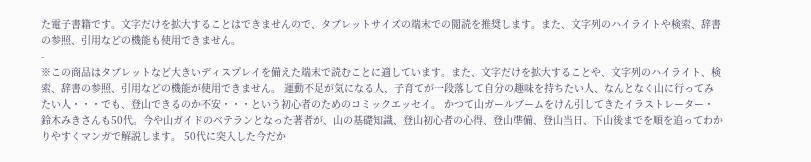た電子書籍です。文字だけを拡大することはできませんので、タブレットサイズの端末での閲読を推奨します。また、文字列のハイライトや検索、辞書の参照、引用などの機能も使用できません。
-
※この商品はタブレットなど大きいディスプレイを備えた端末で読むことに適しています。また、文字だけを拡大することや、文字列のハイライト、検索、辞書の参照、引用などの機能が使用できません。 運動不足が気になる人、子育てが一段落して自分の趣味を持ちたい人、なんとなく山に行ってみたい人・・・でも、登山できるのか不安・・・という初心者のためのコミックエッセイ。 かつて山ガールブームをけん引してきたイラストレーター・鈴木みきさんも50代。今や山ガイドのベテランとなった著者が、山の基礎知識、登山初心者の心得、登山準備、登山当日、下山後までを順を追ってわかりやすくマンガで解説します。 50代に突入した今だか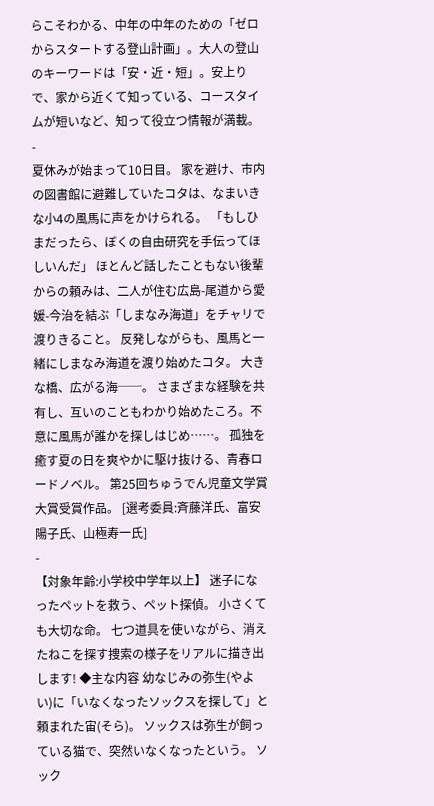らこそわかる、中年の中年のための「ゼロからスタートする登山計画」。大人の登山のキーワードは「安・近・短」。安上りで、家から近くて知っている、コースタイムが短いなど、知って役立つ情報が満載。
-
夏休みが始まって10日目。 家を避け、市内の図書館に避難していたコタは、なまいきな小4の風馬に声をかけられる。 「もしひまだったら、ぼくの自由研究を手伝ってほしいんだ」 ほとんど話したこともない後輩からの頼みは、二人が住む広島-尾道から愛媛-今治を結ぶ「しまなみ海道」をチャリで渡りきること。 反発しながらも、風馬と一緒にしまなみ海道を渡り始めたコタ。 大きな橋、広がる海──。 さまざまな経験を共有し、互いのこともわかり始めたころ。不意に風馬が誰かを探しはじめ……。 孤独を癒す夏の日を爽やかに駆け抜ける、青春ロードノベル。 第25回ちゅうでん児童文学賞 大賞受賞作品。 [選考委員:斉藤洋氏、富安陽子氏、山極寿一氏]
-
【対象年齢:小学校中学年以上】 迷子になったペットを救う、ペット探偵。 小さくても大切な命。 七つ道具を使いながら、消えたねこを探す捜索の様子をリアルに描き出します! ◆主な内容 幼なじみの弥生(やよい)に「いなくなったソックスを探して」と頼まれた宙(そら)。 ソックスは弥生が飼っている猫で、突然いなくなったという。 ソック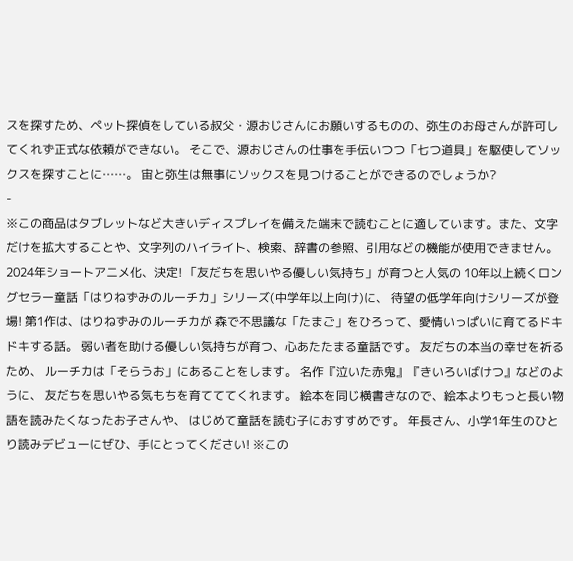スを探すため、ペット探偵をしている叔父・源おじさんにお願いするものの、弥生のお母さんが許可してくれず正式な依頼ができない。 そこで、源おじさんの仕事を手伝いつつ「七つ道具」を駆使してソックスを探すことに……。 宙と弥生は無事にソックスを見つけることができるのでしょうか?
-
※この商品はタブレットなど大きいディスプレイを備えた端末で読むことに適しています。また、文字だけを拡大することや、文字列のハイライト、検索、辞書の参照、引用などの機能が使用できません。 2024年ショートアニメ化、決定! 「友だちを思いやる優しい気持ち」が育つと人気の 10年以上続くロングセラー童話「はりねずみのルーチカ」シリーズ(中学年以上向け)に、 待望の低学年向けシリーズが登場! 第1作は、はりねずみのルーチカが 森で不思議な「たまご」をひろって、愛情いっぱいに育てるドキドキする話。 弱い者を助ける優しい気持ちが育つ、心あたたまる童話です。 友だちの本当の幸せを祈るため、 ルーチカは「そらうお」にあることをします。 名作『泣いた赤鬼』『きいろいばけつ』などのように、 友だちを思いやる気もちを育てててくれます。 絵本を同じ横書きなので、絵本よりもっと長い物語を読みたくなったお子さんや、 はじめて童話を読む子におすすめです。 年長さん、小学1年生のひとり読みデビューにぜひ、手にとってください! ※この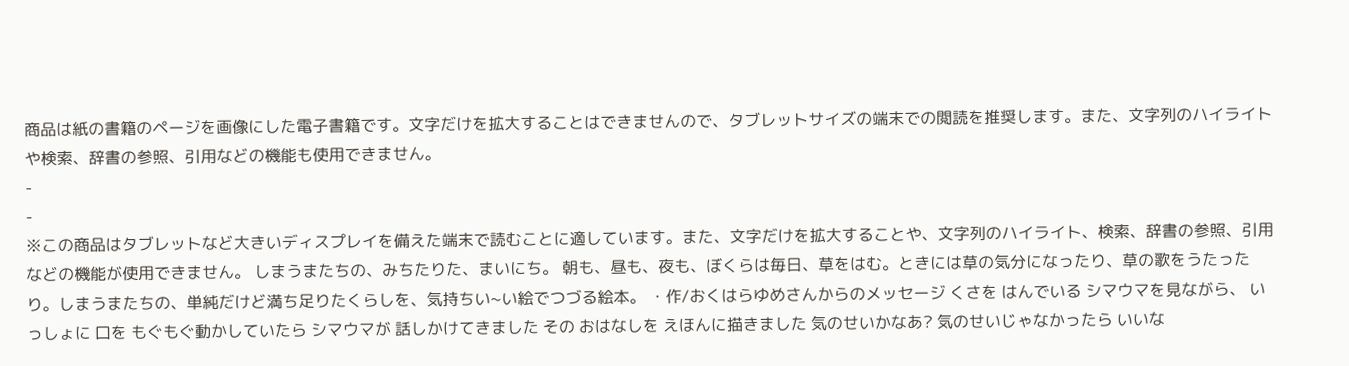商品は紙の書籍のページを画像にした電子書籍です。文字だけを拡大することはできませんので、タブレットサイズの端末での閲読を推奨します。また、文字列のハイライトや検索、辞書の参照、引用などの機能も使用できません。
-
-
※この商品はタブレットなど大きいディスプレイを備えた端末で読むことに適しています。また、文字だけを拡大することや、文字列のハイライト、検索、辞書の参照、引用などの機能が使用できません。 しまうまたちの、みちたりた、まいにち。 朝も、昼も、夜も、ぼくらは毎日、草をはむ。ときには草の気分になったり、草の歌をうたったり。しまうまたちの、単純だけど満ち足りたくらしを、気持ちい~い絵でつづる絵本。 ・作/おくはらゆめさんからのメッセージ くさを はんでいる シマウマを見ながら、 いっしょに 口を もぐもぐ動かしていたら シマウマが 話しかけてきました その おはなしを えほんに描きました 気のせいかなあ? 気のせいじゃなかったら いいな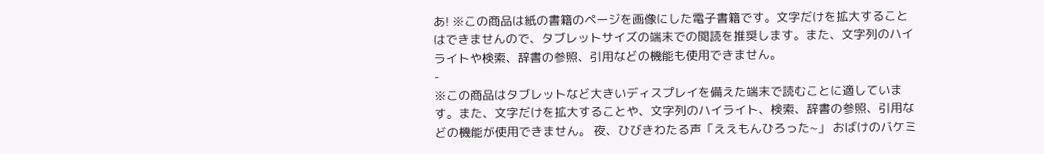あ! ※この商品は紙の書籍のページを画像にした電子書籍です。文字だけを拡大することはできませんので、タブレットサイズの端末での閲読を推奨します。また、文字列のハイライトや検索、辞書の参照、引用などの機能も使用できません。
-
※この商品はタブレットなど大きいディスプレイを備えた端末で読むことに適しています。また、文字だけを拡大することや、文字列のハイライト、検索、辞書の参照、引用などの機能が使用できません。 夜、ひびきわたる声「ええもんひろった~」 おばけのバケミ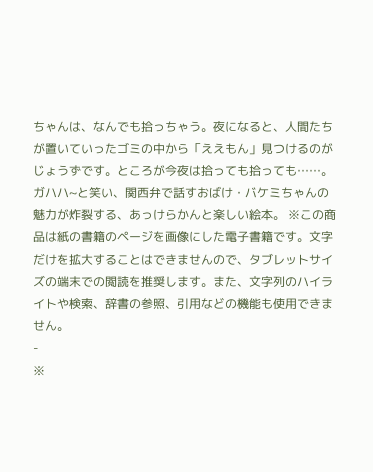ちゃんは、なんでも拾っちゃう。夜になると、人間たちが置いていったゴミの中から「ええもん」見つけるのがじょうずです。ところが今夜は拾っても拾っても……。 ガハハ~と笑い、関西弁で話すおばけ・バケミちゃんの魅力が炸裂する、あっけらかんと楽しい絵本。 ※この商品は紙の書籍のページを画像にした電子書籍です。文字だけを拡大することはできませんので、タブレットサイズの端末での閲読を推奨します。また、文字列のハイライトや検索、辞書の参照、引用などの機能も使用できません。
-
※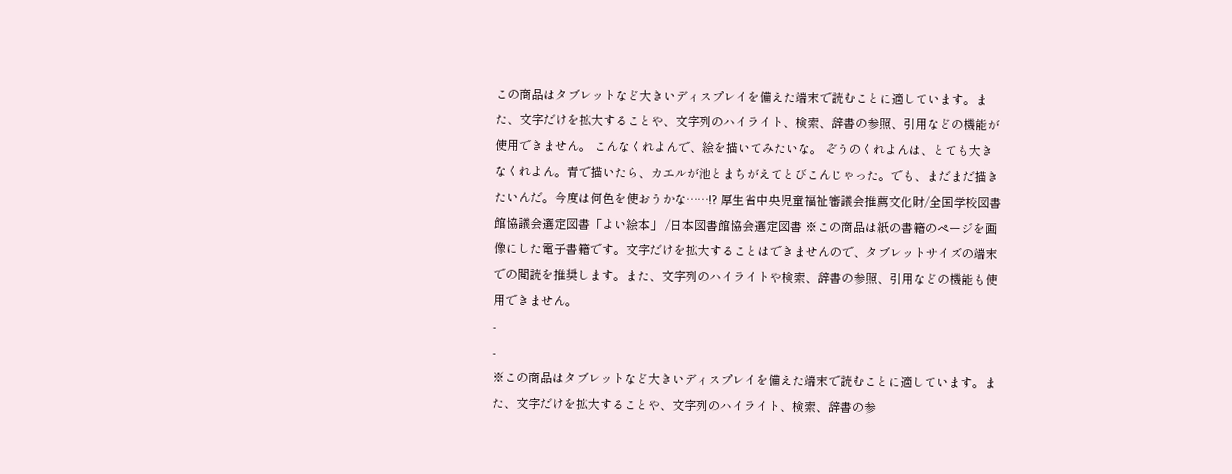この商品はタブレットなど大きいディスプレイを備えた端末で読むことに適しています。また、文字だけを拡大することや、文字列のハイライト、検索、辞書の参照、引用などの機能が使用できません。 こんなくれよんで、絵を描いてみたいな。 ぞうのくれよんは、とても大きなくれよん。青で描いたら、カエルが池とまちがえてとびこんじゃった。でも、まだまだ描きたいんだ。今度は何色を使おうかな……!? 厚生省中央児童福祉審議会推薦文化財/全国学校図書館協議会選定図書「よい絵本」 /日本図書館協会選定図書 ※この商品は紙の書籍のページを画像にした電子書籍です。文字だけを拡大することはできませんので、タブレットサイズの端末での閲読を推奨します。また、文字列のハイライトや検索、辞書の参照、引用などの機能も使用できません。
-
-
※この商品はタブレットなど大きいディスプレイを備えた端末で読むことに適しています。また、文字だけを拡大することや、文字列のハイライト、検索、辞書の参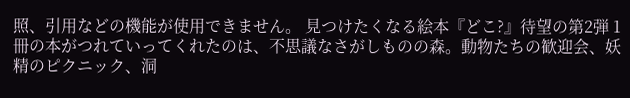照、引用などの機能が使用できません。 見つけたくなる絵本『どこ?』待望の第2弾 1冊の本がつれていってくれたのは、不思議なさがしものの森。動物たちの歓迎会、妖精のピクニック、洞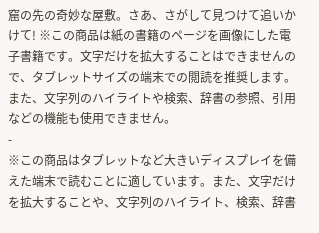窟の先の奇妙な屋敷。さあ、さがして見つけて追いかけて! ※この商品は紙の書籍のページを画像にした電子書籍です。文字だけを拡大することはできませんので、タブレットサイズの端末での閲読を推奨します。また、文字列のハイライトや検索、辞書の参照、引用などの機能も使用できません。
-
※この商品はタブレットなど大きいディスプレイを備えた端末で読むことに適しています。また、文字だけを拡大することや、文字列のハイライト、検索、辞書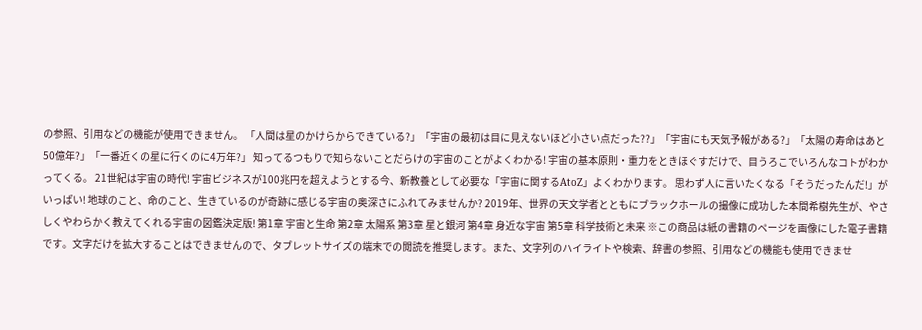の参照、引用などの機能が使用できません。 「人間は星のかけらからできている?」「宇宙の最初は目に見えないほど小さい点だった??」「宇宙にも天気予報がある?」「太陽の寿命はあと50億年?」「一番近くの星に行くのに4万年?」 知ってるつもりで知らないことだらけの宇宙のことがよくわかる! 宇宙の基本原則・重力をときほぐすだけで、目うろこでいろんなコトがわかってくる。 21世紀は宇宙の時代! 宇宙ビジネスが100兆円を超えようとする今、新教養として必要な「宇宙に関するAtoZ」よくわかります。 思わず人に言いたくなる「そうだったんだ!」がいっぱい! 地球のこと、命のこと、生きているのが奇跡に感じる宇宙の奥深さにふれてみませんか? 2019年、世界の天文学者とともにブラックホールの撮像に成功した本間希樹先生が、やさしくやわらかく教えてくれる宇宙の図鑑決定版! 第1章 宇宙と生命 第2章 太陽系 第3章 星と銀河 第4章 身近な宇宙 第5章 科学技術と未来 ※この商品は紙の書籍のページを画像にした電子書籍です。文字だけを拡大することはできませんので、タブレットサイズの端末での閲読を推奨します。また、文字列のハイライトや検索、辞書の参照、引用などの機能も使用できませ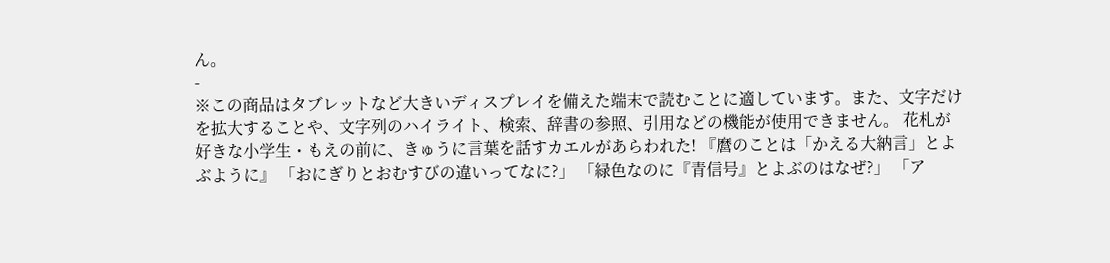ん。
-
※この商品はタブレットなど大きいディスプレイを備えた端末で読むことに適しています。また、文字だけを拡大することや、文字列のハイライト、検索、辞書の参照、引用などの機能が使用できません。 花札が好きな小学生・もえの前に、きゅうに言葉を話すカエルがあらわれた! 『麿のことは「かえる大納言」とよぶように』 「おにぎりとおむすびの違いってなに?」 「緑色なのに『青信号』とよぶのはなぜ?」 「ア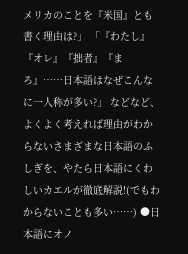メリカのことを『米国』とも書く理由は?」 「『わたし』『オレ』『拙者』『まろ』……日本語はなぜこんなに一人称が多い?」 などなど、よくよく考えれば理由がわからないさまざまな日本語のふしぎを、やたら日本語にくわしいカエルが徹底解説!(でもわからないことも多い……) ●日本語にオノ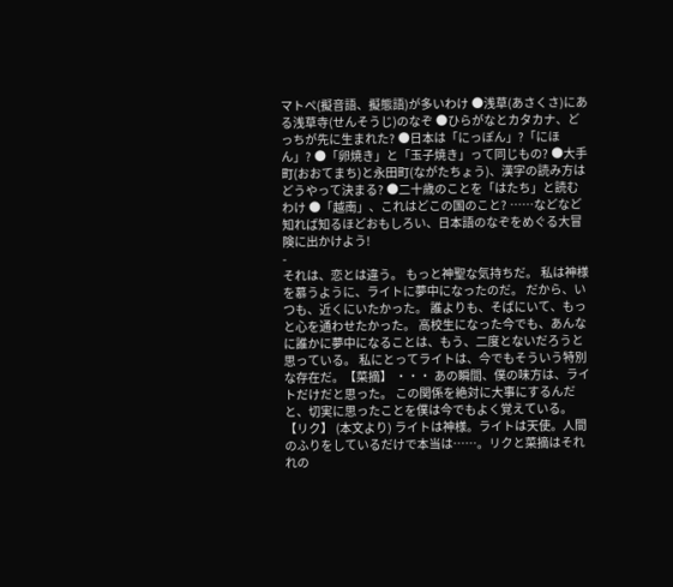マトペ(擬音語、擬態語)が多いわけ ●浅草(あさくさ)にある浅草寺(せんそうじ)のなぞ ●ひらがなとカタカナ、どっちが先に生まれた? ●日本は「にっぽん」?「にほん」? ●「卵焼き」と「玉子焼き」って同じもの? ●大手町(おおてまち)と永田町(ながたちょう)、漢字の読み方はどうやって決まる? ●二十歳のことを「はたち」と読むわけ ●「越南」、これはどこの国のこと? ……などなど 知れば知るほどおもしろい、日本語のなぞをめぐる大冒険に出かけよう!
-
それは、恋とは違う。 もっと神聖な気持ちだ。 私は神様を慕うように、ライトに夢中になったのだ。 だから、いつも、近くにいたかった。 誰よりも、そばにいて、もっと心を通わせたかった。 高校生になった今でも、あんなに誰かに夢中になることは、もう、二度とないだろうと思っている。 私にとってライトは、今でもそういう特別な存在だ。【菜摘】 ・・・ あの瞬間、僕の味方は、ライトだけだと思った。 この関係を絶対に大事にするんだと、切実に思ったことを僕は今でもよく覚えている。 【リク】 (本文より) ライトは神様。ライトは天使。人間のふりをしているだけで本当は……。リクと菜摘はそれれの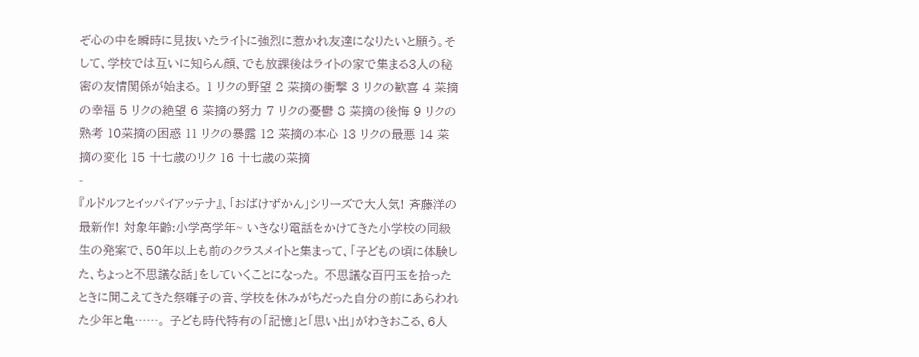ぞ心の中を瞬時に見抜いたライトに強烈に惹かれ友達になりたいと願う。そして、学校では互いに知らん顔、でも放課後はライトの家で集まる3人の秘密の友情関係が始まる。 1 リクの野望 2 菜摘の衝撃 3 リクの歓喜 4 菜摘の幸福 5 リクの絶望 6 菜摘の努力 7 リクの憂鬱 8 菜摘の後悔 9 リクの熟考 10菜摘の困惑 11 リクの暴露 12 菜摘の本心 13 リクの最悪 14 菜摘の変化 15 十七歳のリク 16 十七歳の菜摘
-
『ルドルフとイッパイアッテナ』、「おばけずかん」シリーズで大人気! 斉藤洋の最新作! 対象年齢:小学高学年~ いきなり電話をかけてきた小学校の同級生の発案で、50年以上も前のクラスメイトと集まって、「子どもの頃に体験した、ちょっと不思議な話」をしていくことになった。 不思議な百円玉を拾ったときに聞こえてきた祭囃子の音、学校を休みがちだった自分の前にあらわれた少年と亀……。 子ども時代特有の「記憶」と「思い出」がわきおこる、6人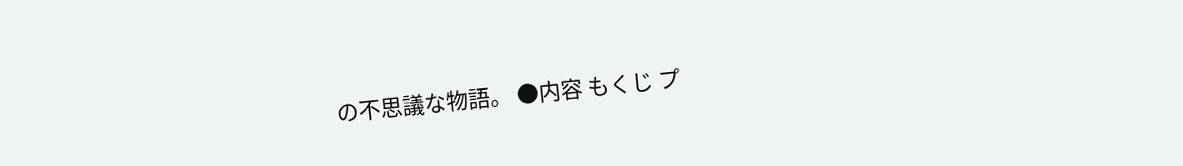の不思議な物語。 ●内容 もくじ プ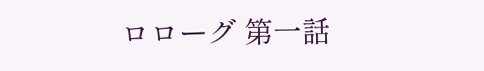ロローグ 第一話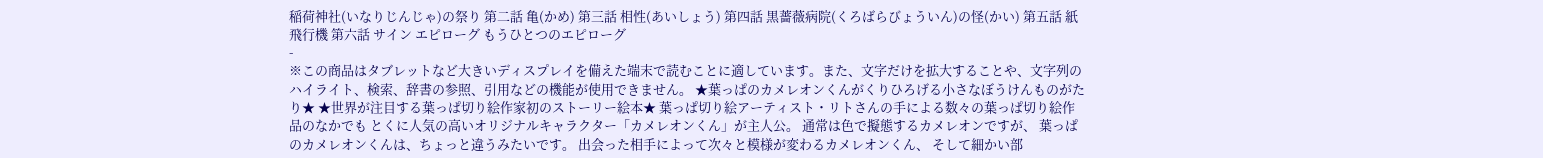稲荷神社(いなりじんじゃ)の祭り 第二話 亀(かめ) 第三話 相性(あいしょう) 第四話 黒薔薇病院(くろばらびょういん)の怪(かい) 第五話 紙飛行機 第六話 サイン エピローグ もうひとつのエピローグ
-
※この商品はタブレットなど大きいディスプレイを備えた端末で読むことに適しています。また、文字だけを拡大することや、文字列のハイライト、検索、辞書の参照、引用などの機能が使用できません。 ★葉っぱのカメレオンくんがくりひろげる小さなぼうけんものがたり★ ★世界が注目する葉っぱ切り絵作家初のストーリー絵本★ 葉っぱ切り絵アーティスト・リトさんの手による数々の葉っぱ切り絵作品のなかでも とくに人気の高いオリジナルキャラクター「カメレオンくん」が主人公。 通常は色で擬態するカメレオンですが、 葉っぱのカメレオンくんは、ちょっと違うみたいです。 出会った相手によって次々と模様が変わるカメレオンくん、 そして細かい部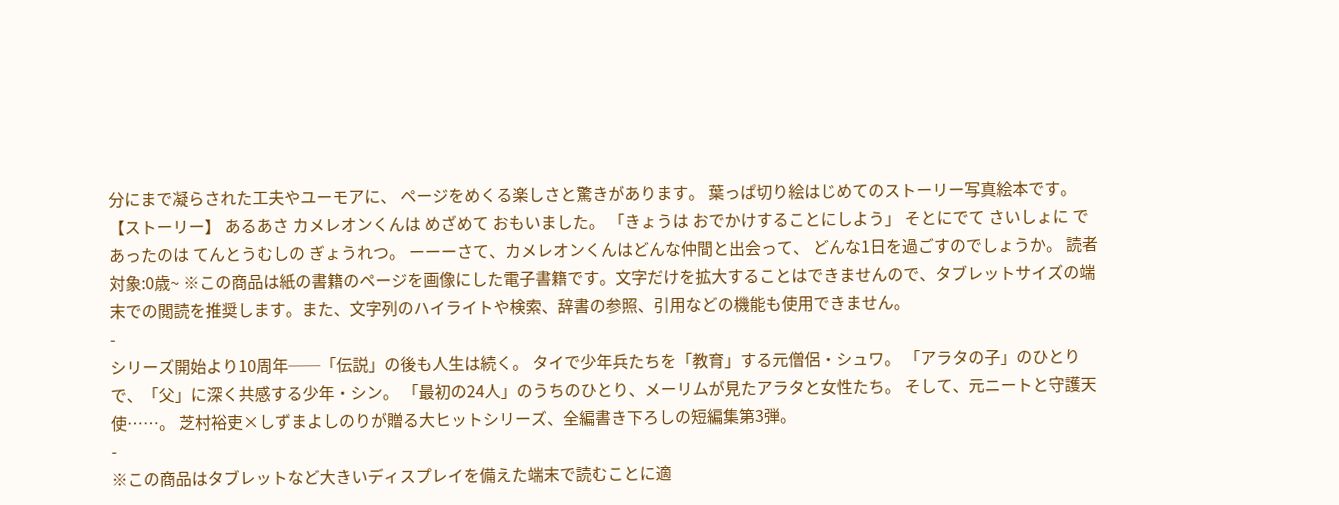分にまで凝らされた工夫やユーモアに、 ページをめくる楽しさと驚きがあります。 葉っぱ切り絵はじめてのストーリー写真絵本です。 【ストーリー】 あるあさ カメレオンくんは めざめて おもいました。 「きょうは おでかけすることにしよう」 そとにでて さいしょに であったのは てんとうむしの ぎょうれつ。 ーーーさて、カメレオンくんはどんな仲間と出会って、 どんな1日を過ごすのでしょうか。 読者対象:0歳~ ※この商品は紙の書籍のページを画像にした電子書籍です。文字だけを拡大することはできませんので、タブレットサイズの端末での閲読を推奨します。また、文字列のハイライトや検索、辞書の参照、引用などの機能も使用できません。
-
シリーズ開始より10周年──「伝説」の後も人生は続く。 タイで少年兵たちを「教育」する元僧侶・シュワ。 「アラタの子」のひとりで、「父」に深く共感する少年・シン。 「最初の24人」のうちのひとり、メーリムが見たアラタと女性たち。 そして、元ニートと守護天使……。 芝村裕吏×しずまよしのりが贈る大ヒットシリーズ、全編書き下ろしの短編集第3弾。
-
※この商品はタブレットなど大きいディスプレイを備えた端末で読むことに適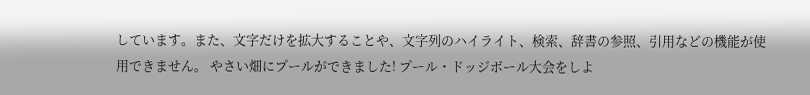しています。また、文字だけを拡大することや、文字列のハイライト、検索、辞書の参照、引用などの機能が使用できません。 やさい畑にプールができました! プール・ドッジボール大会をしよ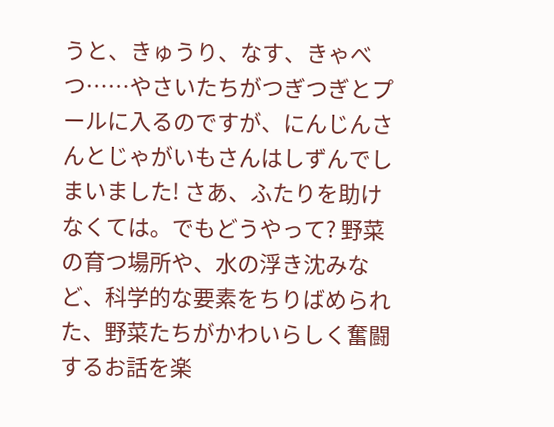うと、きゅうり、なす、きゃべつ……やさいたちがつぎつぎとプールに入るのですが、にんじんさんとじゃがいもさんはしずんでしまいました! さあ、ふたりを助けなくては。でもどうやって? 野菜の育つ場所や、水の浮き沈みなど、科学的な要素をちりばめられた、野菜たちがかわいらしく奮闘するお話を楽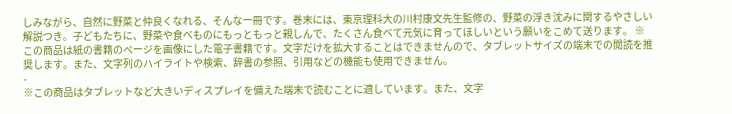しみながら、自然に野菜と仲良くなれる、そんな一冊です。巻末には、東京理科大の川村康文先生監修の、野菜の浮き沈みに関するやさしい解説つき。子どもたちに、野菜や食べものにもっともっと親しんで、たくさん食べて元気に育ってほしいという願いをこめて送ります。 ※この商品は紙の書籍のページを画像にした電子書籍です。文字だけを拡大することはできませんので、タブレットサイズの端末での閲読を推奨します。また、文字列のハイライトや検索、辞書の参照、引用などの機能も使用できません。
-
※この商品はタブレットなど大きいディスプレイを備えた端末で読むことに適しています。また、文字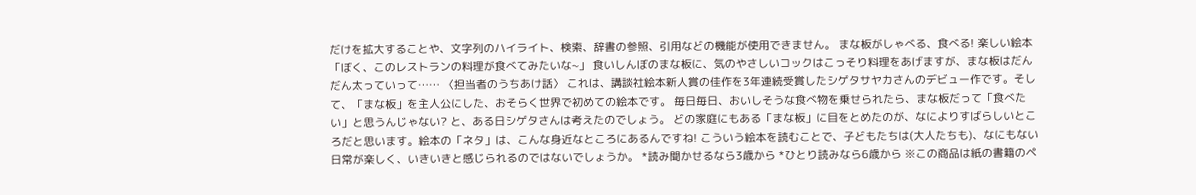だけを拡大することや、文字列のハイライト、検索、辞書の参照、引用などの機能が使用できません。 まな板がしゃべる、食べる! 楽しい絵本 「ぼく、このレストランの料理が食べてみたいな~」 食いしんぼのまな板に、気のやさしいコックはこっそり料理をあげますが、まな板はだんだん太っていって…… 〈担当者のうちあけ話〉 これは、講談社絵本新人賞の佳作を3年連続受賞したシゲタサヤカさんのデビュー作です。そして、「まな板」を主人公にした、おそらく世界で初めての絵本です。 毎日毎日、おいしそうな食べ物を乗せられたら、まな板だって「食べたい」と思うんじゃない? と、ある日シゲタさんは考えたのでしょう。 どの家庭にもある「まな板」に目をとめたのが、なによりすばらしいところだと思います。絵本の「ネタ」は、こんな身近なところにあるんですね! こういう絵本を読むことで、子どもたちは(大人たちも)、なにもない日常が楽しく、いきいきと感じられるのではないでしょうか。 *読み聞かせるなら3歳から *ひとり読みなら6歳から ※この商品は紙の書籍のペ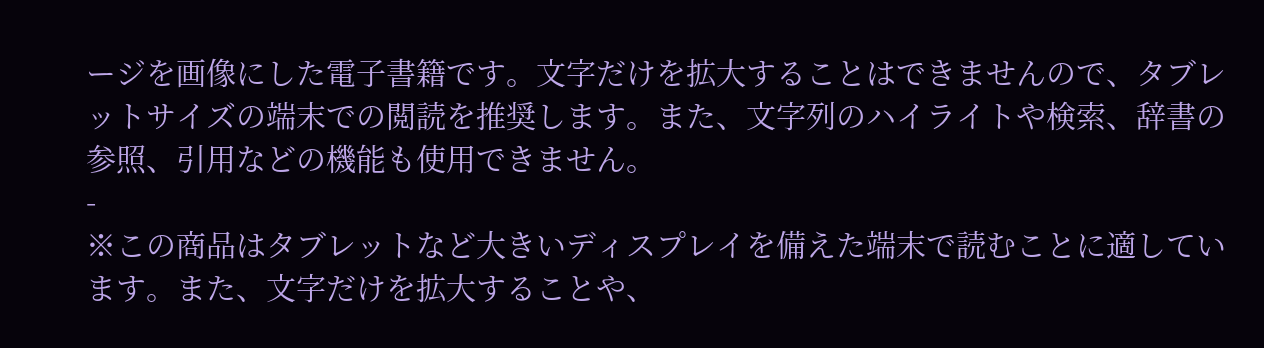ージを画像にした電子書籍です。文字だけを拡大することはできませんので、タブレットサイズの端末での閲読を推奨します。また、文字列のハイライトや検索、辞書の参照、引用などの機能も使用できません。
-
※この商品はタブレットなど大きいディスプレイを備えた端末で読むことに適しています。また、文字だけを拡大することや、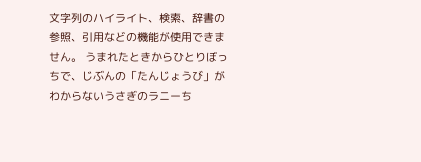文字列のハイライト、検索、辞書の参照、引用などの機能が使用できません。 うまれたときからひとりぼっちで、じぶんの「たんじょうび」がわからないうさぎのラニーち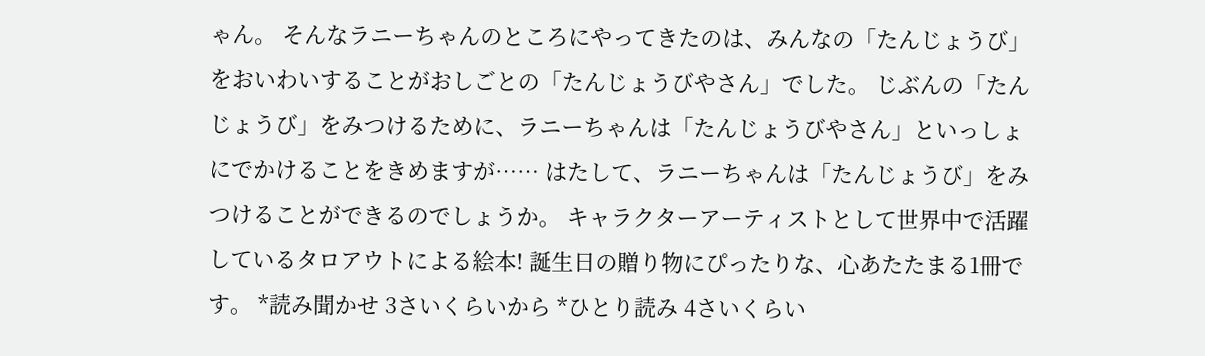ゃん。 そんなラニーちゃんのところにやってきたのは、みんなの「たんじょうび」をおいわいすることがおしごとの「たんじょうびやさん」でした。 じぶんの「たんじょうび」をみつけるために、ラニーちゃんは「たんじょうびやさん」といっしょにでかけることをきめますが…… はたして、ラニーちゃんは「たんじょうび」をみつけることができるのでしょうか。 キャラクターアーティストとして世界中で活躍しているタロアウトによる絵本! 誕生日の贈り物にぴったりな、心あたたまる1冊です。 *読み聞かせ 3さいくらいから *ひとり読み 4さいくらい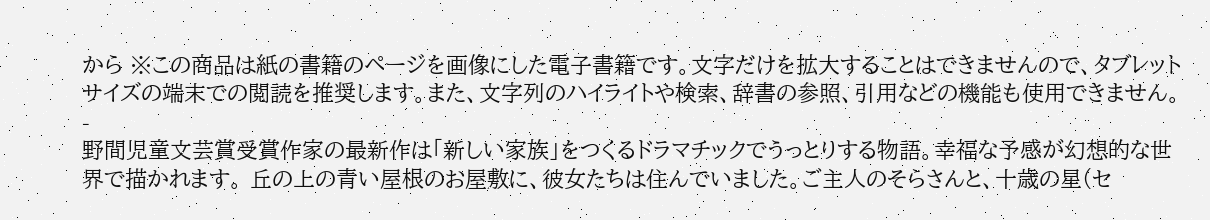から ※この商品は紙の書籍のページを画像にした電子書籍です。文字だけを拡大することはできませんので、タブレットサイズの端末での閲読を推奨します。また、文字列のハイライトや検索、辞書の参照、引用などの機能も使用できません。
-
野間児童文芸賞受賞作家の最新作は「新しい家族」をつくるドラマチックでうっとりする物語。幸福な予感が幻想的な世界で描かれます。 丘の上の青い屋根のお屋敷に、彼女たちは住んでいました。ご主人のそらさんと、十歳の星(セ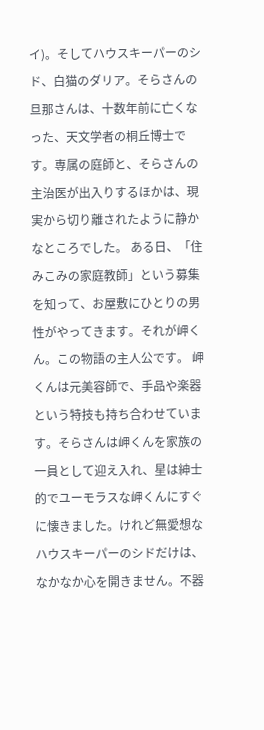イ)。そしてハウスキーパーのシド、白猫のダリア。そらさんの旦那さんは、十数年前に亡くなった、天文学者の桐丘博士です。専属の庭師と、そらさんの主治医が出入りするほかは、現実から切り離されたように静かなところでした。 ある日、「住みこみの家庭教師」という募集を知って、お屋敷にひとりの男性がやってきます。それが岬くん。この物語の主人公です。 岬くんは元美容師で、手品や楽器という特技も持ち合わせています。そらさんは岬くんを家族の一員として迎え入れ、星は紳士的でユーモラスな岬くんにすぐに懐きました。けれど無愛想なハウスキーパーのシドだけは、なかなか心を開きません。不器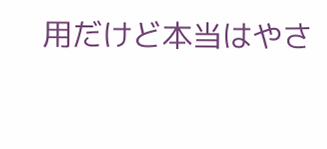用だけど本当はやさ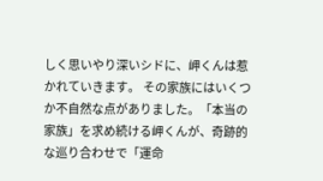しく思いやり深いシドに、岬くんは惹かれていきます。 その家族にはいくつか不自然な点がありました。「本当の家族」を求め続ける岬くんが、奇跡的な巡り合わせで「運命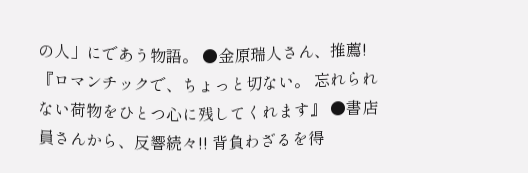の人」にであう物語。 ●金原瑞人さん、推薦! 『ロマンチックで、ちょっと切ない。 忘れられない荷物をひとつ心に残してくれます』 ●書店員さんから、反響続々!! 背負わざるを得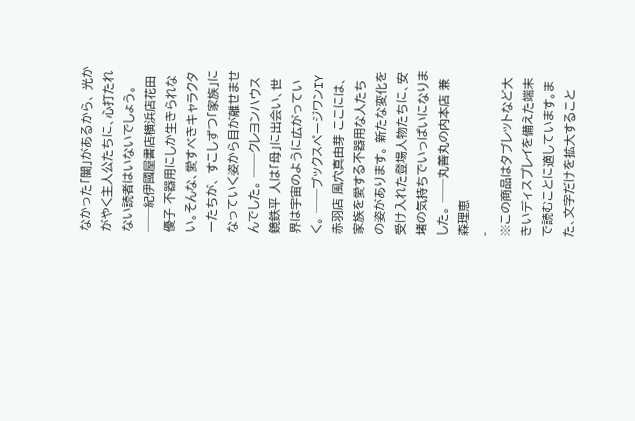なかった「闇」があるから、 光かがやく主人公たちに、心打たれない読者はいないでしょう。 ──紀伊國屋書店横浜店花田優子 不器用にしか生きられない。そんな、愛すべきキャラクターたちが、 すこしずつ「家族」になっていく姿から目が離せませんでした。 ──クレヨンハウス 鏡鉄平 人は「母」に出会い、世界は宇宙のように広がっていく。 ──ブックスページワンIY赤羽店 風穴真由芽 ここには、家族を愛する不器用な人たちの姿があります。 新たな変化を受け入れた登場人物たちに、安堵の気持ちでいっぱいになりました。 ──丸善丸の内本店 兼森理恵
-
※この商品はタブレットなど大きいディスプレイを備えた端末で読むことに適しています。また、文字だけを拡大すること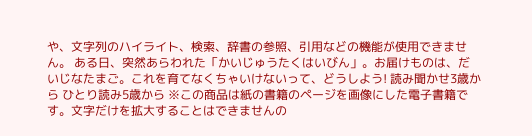や、文字列のハイライト、検索、辞書の参照、引用などの機能が使用できません。 ある日、突然あらわれた「かいじゅうたくはいびん」。お届けものは、だいじなたまご。これを育てなくちゃいけないって、どうしよう! 読み聞かせ3歳から ひとり読み5歳から ※この商品は紙の書籍のページを画像にした電子書籍です。文字だけを拡大することはできませんの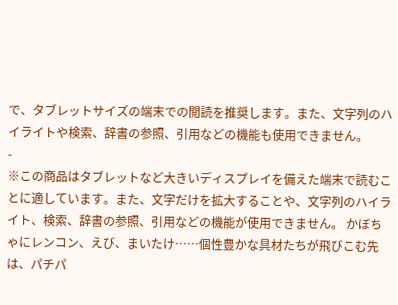で、タブレットサイズの端末での閲読を推奨します。また、文字列のハイライトや検索、辞書の参照、引用などの機能も使用できません。
-
※この商品はタブレットなど大きいディスプレイを備えた端末で読むことに適しています。また、文字だけを拡大することや、文字列のハイライト、検索、辞書の参照、引用などの機能が使用できません。 かぼちゃにレンコン、えび、まいたけ……個性豊かな具材たちが飛びこむ先は、パチパ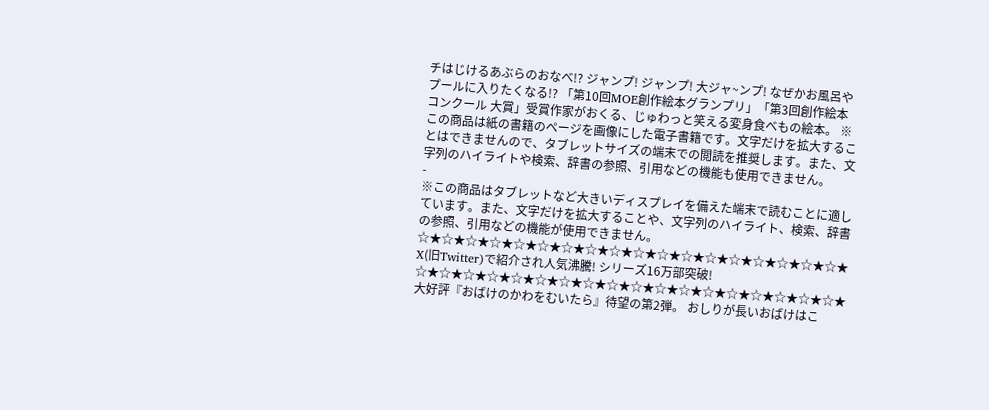チはじけるあぶらのおなべ!? ジャンプ! ジャンプ! 大ジャ~ンプ! なぜかお風呂やプールに入りたくなる!? 「第10回MOE創作絵本グランプリ」「第3回創作絵本コンクール 大賞」受賞作家がおくる、じゅわっと笑える変身食べもの絵本。 ※この商品は紙の書籍のページを画像にした電子書籍です。文字だけを拡大することはできませんので、タブレットサイズの端末での閲読を推奨します。また、文字列のハイライトや検索、辞書の参照、引用などの機能も使用できません。
-
※この商品はタブレットなど大きいディスプレイを備えた端末で読むことに適しています。また、文字だけを拡大することや、文字列のハイライト、検索、辞書の参照、引用などの機能が使用できません。 ☆★☆★☆★☆★☆★☆★☆★☆★☆★☆★☆★☆★☆★☆★☆★☆★☆★☆★ X(旧Twitter)で紹介され人気沸騰! シリーズ16万部突破! ☆★☆★☆★☆★☆★☆★☆★☆★☆★☆★☆★☆★☆★☆★☆★☆★☆★☆★ 大好評『おばけのかわをむいたら』待望の第2弾。 おしりが長いおばけはこ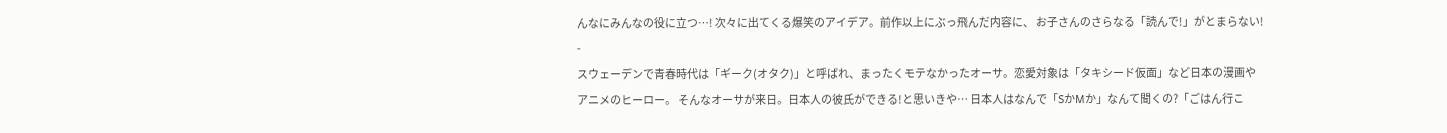んなにみんなの役に立つ…! 次々に出てくる爆笑のアイデア。前作以上にぶっ飛んだ内容に、 お子さんのさらなる「読んで!」がとまらない!
-
スウェーデンで青春時代は「ギーク(オタク)」と呼ばれ、まったくモテなかったオーサ。恋愛対象は「タキシード仮面」など日本の漫画やアニメのヒーロー。 そんなオーサが来日。日本人の彼氏ができる!と思いきや… 日本人はなんで「SかMか」なんて聞くの?「ごはん行こ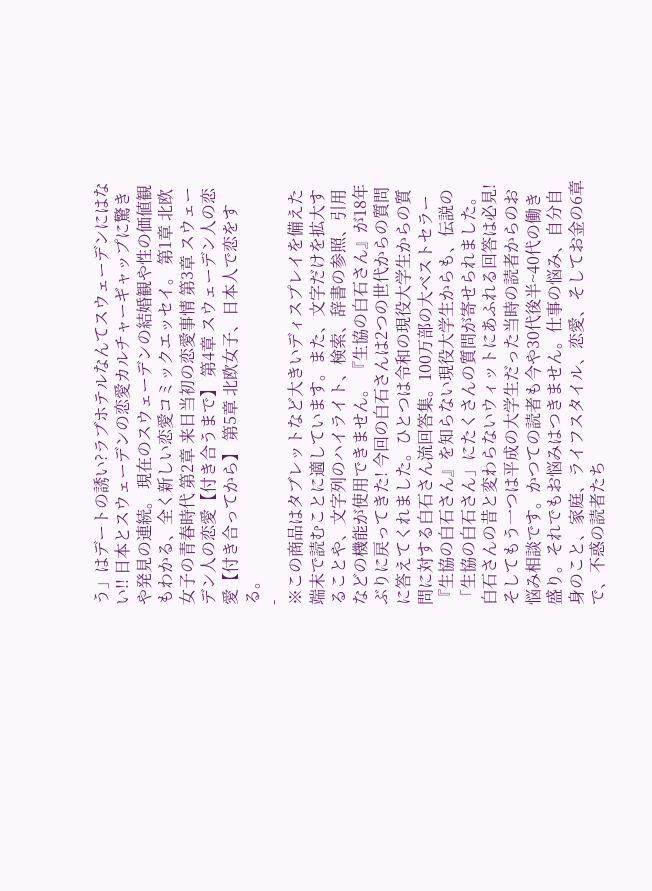う」はデートの誘い?ラブホテルなんてスウェーデンにはない!! 日本とスウェーデンの恋愛カルチャーギャップに驚きや発見の連続。 現在のスウェーデンの結婚観や性の価値観もわかる、全く新しい恋愛コミックエッセイ。 第1章 北欧女子の青春時代 第2章 来日当初の恋愛事情 第3章 スウェーデン人の恋愛【付き合うまで】 第4章 スウェーデン人の恋愛【付き合ってから】 第5章 北欧女子、日本人で恋をする。
-
※この商品はタブレットなど大きいディスプレイを備えた端末で読むことに適しています。また、文字だけを拡大することや、文字列のハイライト、検索、辞書の参照、引用などの機能が使用できません。 『生協の白石さん』が18年ぶりに戻ってきた! 今回の白石さんは2つの世代からの質問に答えてくれました。ひとつは令和の現役大学生からの質問に対する白石さん流回答集。100万部の大ベストセラー『生協の白石さん』を知らない現役大学生からも、伝説の「生協の白石さん」にたくさんの質問が寄せられました。白石さんの昔と変わらないウィットにあふれる回答は必見! そしてもう一つは平成の大学生だった当時の読者からのお悩み相談です。かつての読者も今や30代後半~40代の働き盛り。それでもお悩みはつきません。仕事の悩み、自分自身のこと、家庭、ライフスタイル、恋愛、そしてお金の6章で、不惑の読者たち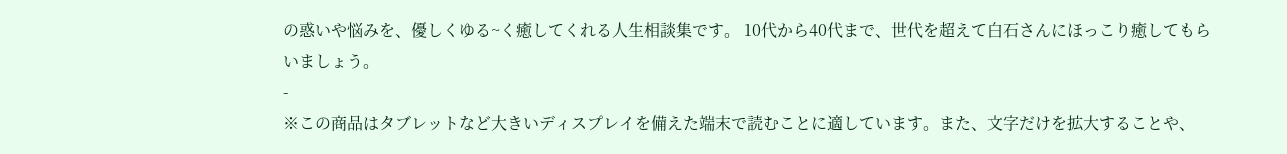の惑いや悩みを、優しくゆる~く癒してくれる人生相談集です。 10代から40代まで、世代を超えて白石さんにほっこり癒してもらいましょう。
-
※この商品はタブレットなど大きいディスプレイを備えた端末で読むことに適しています。また、文字だけを拡大することや、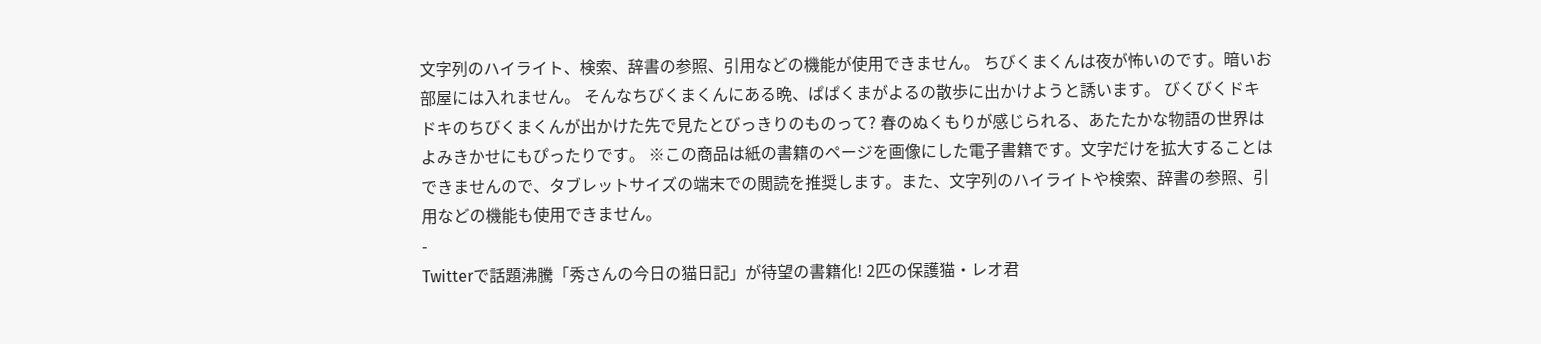文字列のハイライト、検索、辞書の参照、引用などの機能が使用できません。 ちびくまくんは夜が怖いのです。暗いお部屋には入れません。 そんなちびくまくんにある晩、ぱぱくまがよるの散歩に出かけようと誘います。 びくびくドキドキのちびくまくんが出かけた先で見たとびっきりのものって? 春のぬくもりが感じられる、あたたかな物語の世界はよみきかせにもぴったりです。 ※この商品は紙の書籍のページを画像にした電子書籍です。文字だけを拡大することはできませんので、タブレットサイズの端末での閲読を推奨します。また、文字列のハイライトや検索、辞書の参照、引用などの機能も使用できません。
-
Twitterで話題沸騰「秀さんの今日の猫日記」が待望の書籍化! 2匹の保護猫・レオ君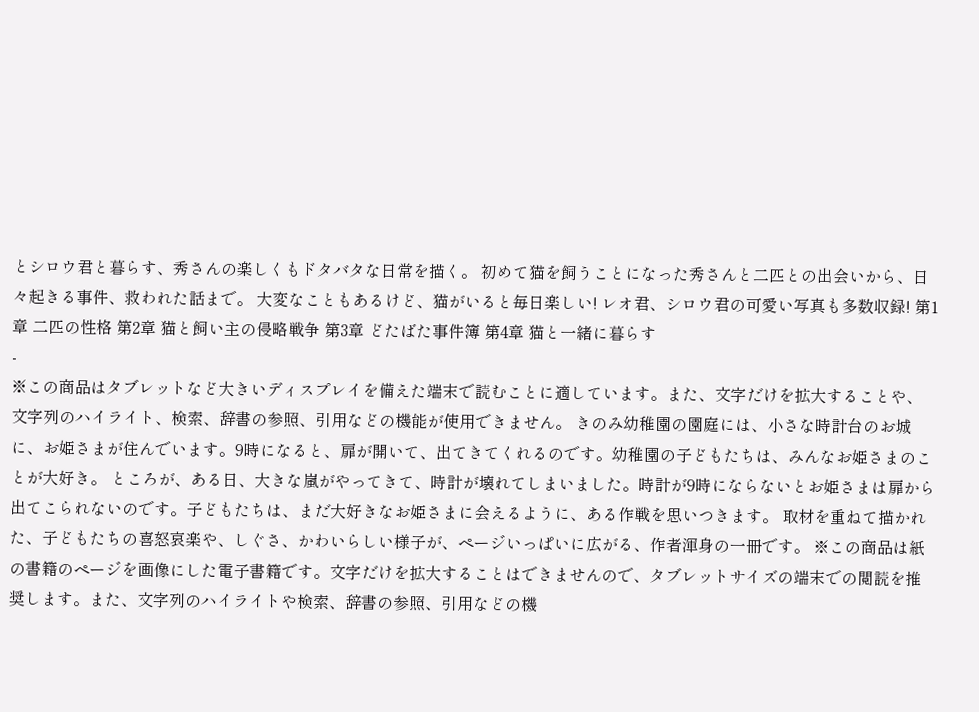とシロウ君と暮らす、秀さんの楽しくもドタバタな日常を描く。 初めて猫を飼うことになった秀さんと二匹との出会いから、日々起きる事件、救われた話まで。 大変なこともあるけど、猫がいると毎日楽しい! レオ君、シロウ君の可愛い写真も多数収録! 第1章 二匹の性格 第2章 猫と飼い主の侵略戦争 第3章 どたばた事件簿 第4章 猫と一緒に暮らす
-
※この商品はタブレットなど大きいディスプレイを備えた端末で読むことに適しています。また、文字だけを拡大することや、文字列のハイライト、検索、辞書の参照、引用などの機能が使用できません。 きのみ幼稚園の園庭には、小さな時計台のお城に、お姫さまが住んでいます。9時になると、扉が開いて、出てきてくれるのです。幼稚園の子どもたちは、みんなお姫さまのことが大好き。 ところが、ある日、大きな嵐がやってきて、時計が壊れてしまいました。時計が9時にならないとお姫さまは扉から出てこられないのです。子どもたちは、まだ大好きなお姫さまに会えるように、ある作戦を思いつきます。 取材を重ねて描かれた、子どもたちの喜怒哀楽や、しぐさ、かわいらしい様子が、ページいっぱいに広がる、作者渾身の一冊です。 ※この商品は紙の書籍のページを画像にした電子書籍です。文字だけを拡大することはできませんので、タブレットサイズの端末での閲読を推奨します。また、文字列のハイライトや検索、辞書の参照、引用などの機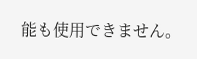能も使用できません。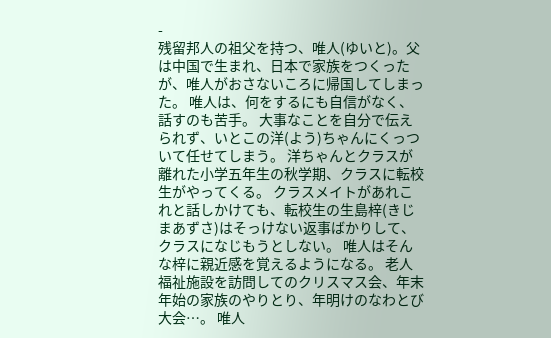-
残留邦人の祖父を持つ、唯人(ゆいと)。父は中国で生まれ、日本で家族をつくったが、唯人がおさないころに帰国してしまった。 唯人は、何をするにも自信がなく、話すのも苦手。 大事なことを自分で伝えられず、いとこの洋(よう)ちゃんにくっついて任せてしまう。 洋ちゃんとクラスが離れた小学五年生の秋学期、クラスに転校生がやってくる。 クラスメイトがあれこれと話しかけても、転校生の生島梓(きじまあずさ)はそっけない返事ばかりして、クラスになじもうとしない。 唯人はそんな梓に親近感を覚えるようになる。 老人福祉施設を訪問してのクリスマス会、年末年始の家族のやりとり、年明けのなわとび大会…。 唯人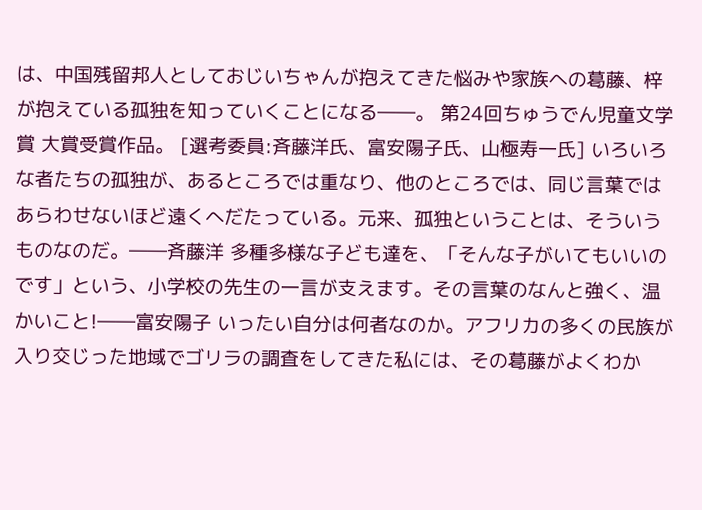は、中国残留邦人としておじいちゃんが抱えてきた悩みや家族への葛藤、梓が抱えている孤独を知っていくことになる――。 第24回ちゅうでん児童文学賞 大賞受賞作品。 [選考委員:斉藤洋氏、富安陽子氏、山極寿一氏] いろいろな者たちの孤独が、あるところでは重なり、他のところでは、同じ言葉ではあらわせないほど遠くへだたっている。元来、孤独ということは、そういうものなのだ。――斉藤洋 多種多様な子ども達を、「そんな子がいてもいいのです」という、小学校の先生の一言が支えます。その言葉のなんと強く、温かいこと!――富安陽子 いったい自分は何者なのか。アフリカの多くの民族が入り交じった地域でゴリラの調査をしてきた私には、その葛藤がよくわか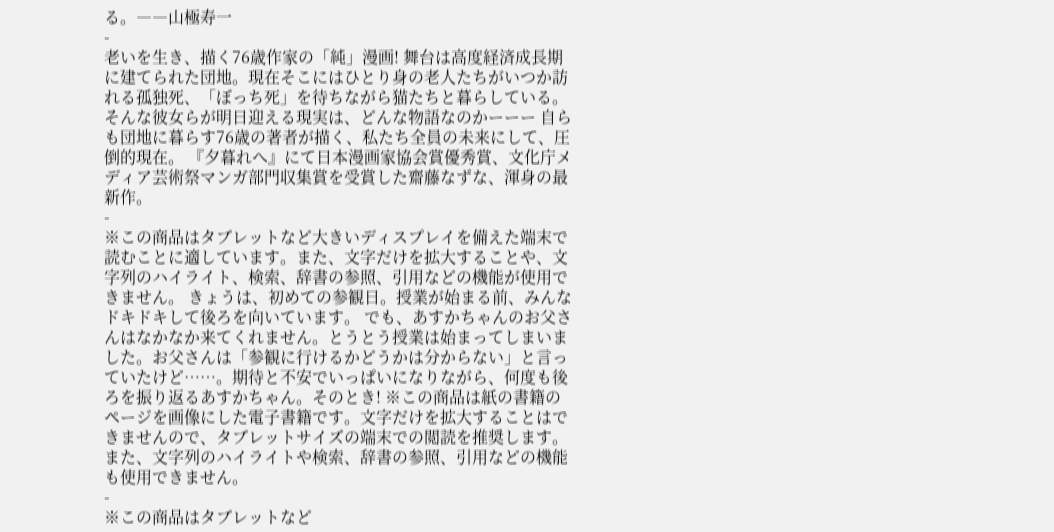る。――山極寿一
-
老いを生き、描く76歳作家の「純」漫画! 舞台は高度経済成長期に建てられた団地。現在そこにはひとり身の老人たちがいつか訪れる孤独死、「ぼっち死」を待ちながら猫たちと暮らしている。 そんな彼女らが明日迎える現実は、どんな物語なのかーーー 自らも団地に暮らす76歳の著者が描く、私たち全員の未来にして、圧倒的現在。 『夕暮れへ』にて日本漫画家協会賞優秀賞、文化庁メディア芸術祭マンガ部門収集賞を受賞した齋藤なずな、渾身の最新作。
-
※この商品はタブレットなど大きいディスプレイを備えた端末で読むことに適しています。また、文字だけを拡大することや、文字列のハイライト、検索、辞書の参照、引用などの機能が使用できません。 きょうは、初めての参観日。授業が始まる前、みんなドキドキして後ろを向いています。 でも、あすかちゃんのお父さんはなかなか来てくれません。とうとう授業は始まってしまいました。お父さんは「参観に行けるかどうかは分からない」と言っていたけど……。期待と不安でいっぱいになりながら、何度も後ろを振り返るあすかちゃん。そのとき! ※この商品は紙の書籍のページを画像にした電子書籍です。文字だけを拡大することはできませんので、タブレットサイズの端末での閲読を推奨します。また、文字列のハイライトや検索、辞書の参照、引用などの機能も使用できません。
-
※この商品はタブレットなど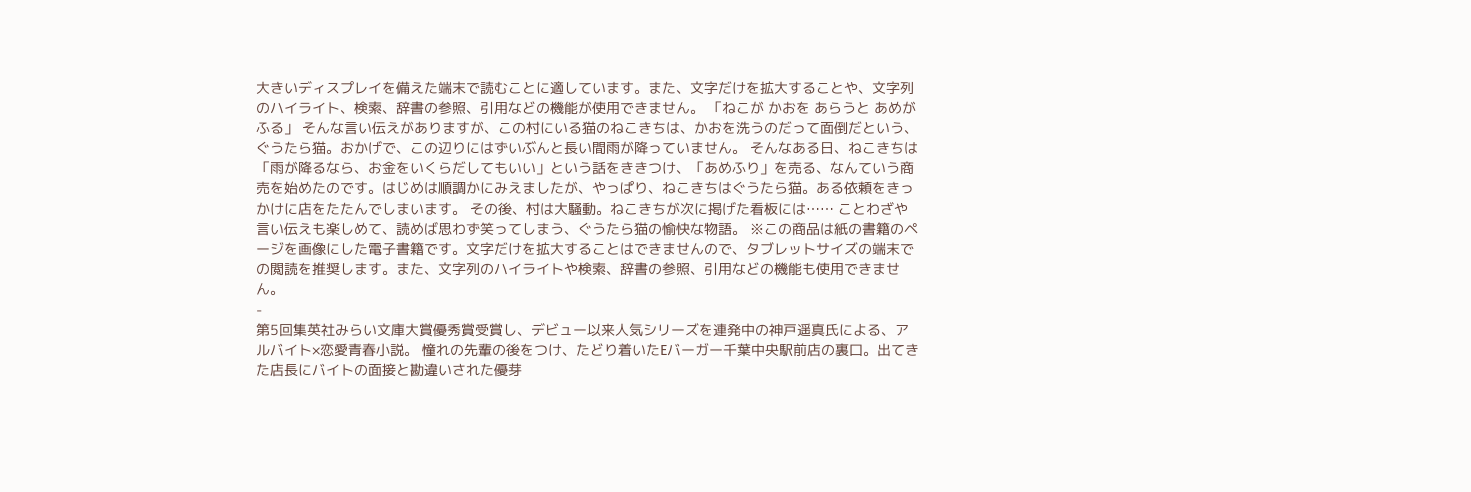大きいディスプレイを備えた端末で読むことに適しています。また、文字だけを拡大することや、文字列のハイライト、検索、辞書の参照、引用などの機能が使用できません。 「ねこが かおを あらうと あめが ふる」 そんな言い伝えがありますが、この村にいる猫のねこきちは、かおを洗うのだって面倒だという、ぐうたら猫。おかげで、この辺りにはずいぶんと長い間雨が降っていません。 そんなある日、ねこきちは「雨が降るなら、お金をいくらだしてもいい」という話をききつけ、「あめふり」を売る、なんていう商売を始めたのです。はじめは順調かにみえましたが、やっぱり、ねこきちはぐうたら猫。ある依頼をきっかけに店をたたんでしまいます。 その後、村は大騒動。ねこきちが次に掲げた看板には…… ことわざや言い伝えも楽しめて、読めば思わず笑ってしまう、ぐうたら猫の愉快な物語。 ※この商品は紙の書籍のページを画像にした電子書籍です。文字だけを拡大することはできませんので、タブレットサイズの端末での閲読を推奨します。また、文字列のハイライトや検索、辞書の参照、引用などの機能も使用できません。
-
第5回集英社みらい文庫大賞優秀賞受賞し、デビュー以来人気シリーズを連発中の神戸遥真氏による、アルバイト×恋愛青春小説。 憧れの先輩の後をつけ、たどり着いたEバーガー千葉中央駅前店の裏口。出てきた店長にバイトの面接と勘違いされた優芽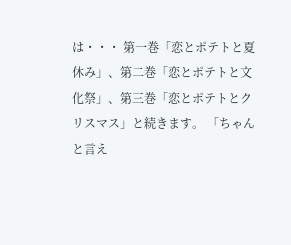は・・・ 第一巻「恋とポテトと夏休み」、第二巻「恋とポテトと文化祭」、第三巻「恋とポテトとクリスマス」と続きます。 「ちゃんと言え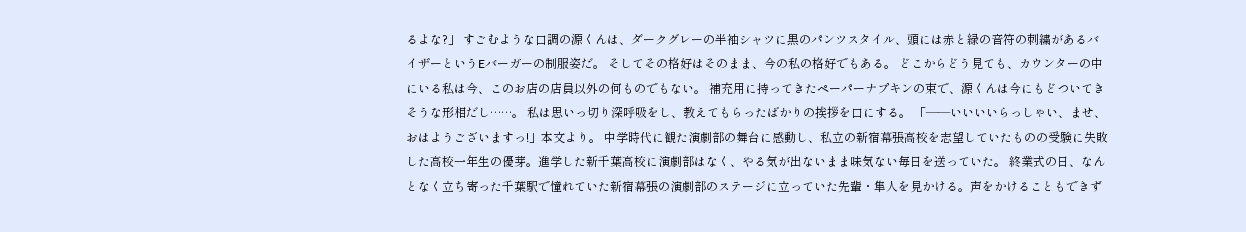るよな?」 すごむような口調の源くんは、ダークグレーの半袖シャツに黒のパンツスタイル、頭には赤と緑の音符の刺繍があるバイザーというEバーガーの制服姿だ。 そしてその格好はそのまま、今の私の格好でもある。 どこからどう見ても、カウンターの中にいる私は今、このお店の店員以外の何ものでもない。 補充用に持ってきたペーパーナプキンの束で、源くんは今にもどついてきそうな形相だし……。 私は思いっ切り深呼吸をし、教えてもらったばかりの挨拶を口にする。 「――いいいいらっしゃい、ませ、おはようございますっ!」本文より。 中学時代に観た演劇部の舞台に感動し、私立の新宿幕張高校を志望していたものの受験に失敗した高校一年生の優芽。進学した新千葉高校に演劇部はなく、やる気が出ないまま味気ない毎日を送っていた。 終業式の日、なんとなく立ち寄った千葉駅で憧れていた新宿幕張の演劇部のステージに立っていた先輩・隼人を見かける。声をかけることもできず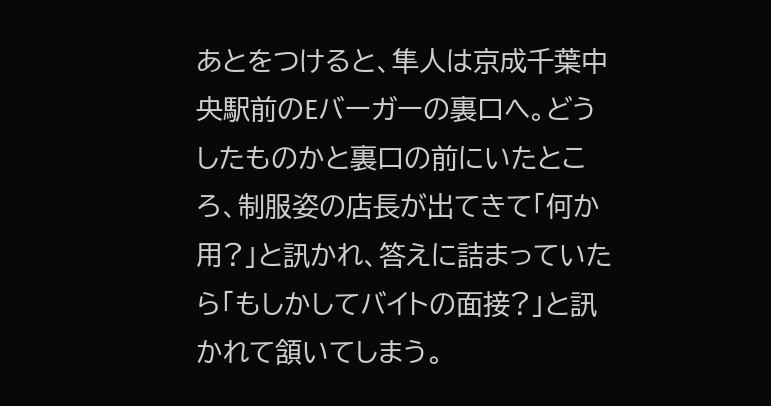あとをつけると、隼人は京成千葉中央駅前のEバーガーの裏口へ。どうしたものかと裏口の前にいたところ、制服姿の店長が出てきて「何か用?」と訊かれ、答えに詰まっていたら「もしかしてバイトの面接?」と訊かれて頷いてしまう。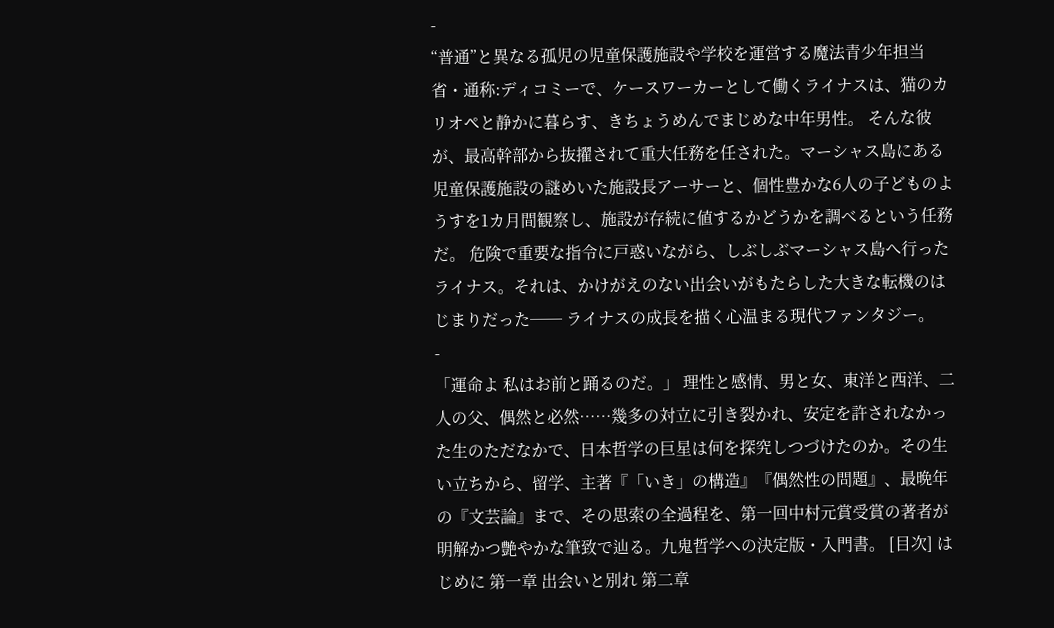-
“普通”と異なる孤児の児童保護施設や学校を運営する魔法青少年担当省・通称:ディコミーで、ケースワーカーとして働くライナスは、猫のカリオペと静かに暮らす、きちょうめんでまじめな中年男性。 そんな彼が、最高幹部から抜擢されて重大任務を任された。マーシャス島にある児童保護施設の謎めいた施設長アーサーと、個性豊かな6人の子どものようすを1カ月間観察し、施設が存続に値するかどうかを調べるという任務だ。 危険で重要な指令に戸惑いながら、しぶしぶマーシャス島へ行ったライナス。それは、かけがえのない出会いがもたらした大きな転機のはじまりだった── ライナスの成長を描く心温まる現代ファンタジー。
-
「運命よ 私はお前と踊るのだ。」 理性と感情、男と女、東洋と西洋、二人の父、偶然と必然……幾多の対立に引き裂かれ、安定を許されなかった生のただなかで、日本哲学の巨星は何を探究しつづけたのか。その生い立ちから、留学、主著『「いき」の構造』『偶然性の問題』、最晩年の『文芸論』まで、その思索の全過程を、第一回中村元賞受賞の著者が明解かつ艶やかな筆致で辿る。九鬼哲学への決定版・入門書。 [目次] はじめに 第一章 出会いと別れ 第二章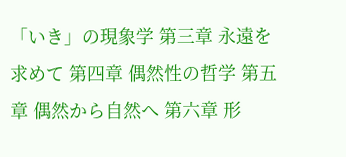「いき」の現象学 第三章 永遠を求めて 第四章 偶然性の哲学 第五章 偶然から自然へ 第六章 形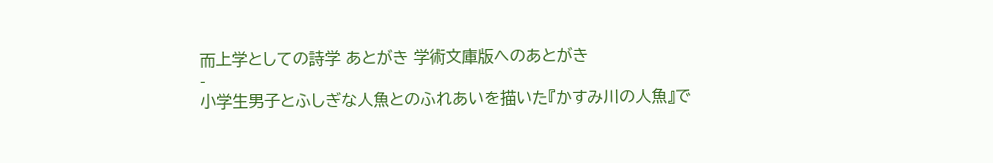而上学としての詩学 あとがき 学術文庫版へのあとがき
-
小学生男子とふしぎな人魚とのふれあいを描いた『かすみ川の人魚』で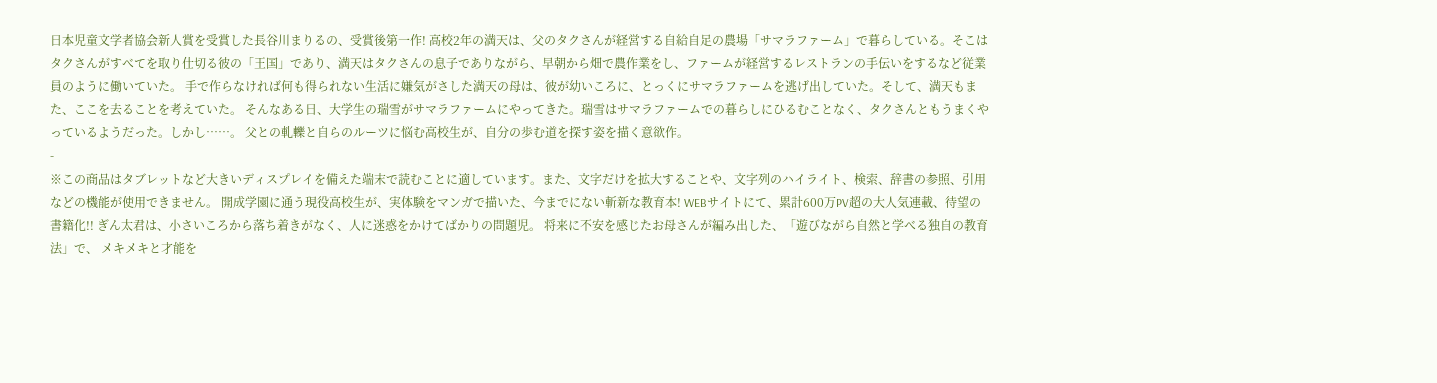日本児童文学者協会新人賞を受賞した長谷川まりるの、受賞後第一作! 高校2年の満天は、父のタクさんが経営する自給自足の農場「サマラファーム」で暮らしている。そこはタクさんがすべてを取り仕切る彼の「王国」であり、満天はタクさんの息子でありながら、早朝から畑で農作業をし、ファームが経営するレストランの手伝いをするなど従業員のように働いていた。 手で作らなければ何も得られない生活に嫌気がさした満天の母は、彼が幼いころに、とっくにサマラファームを逃げ出していた。そして、満天もまた、ここを去ることを考えていた。 そんなある日、大学生の瑞雪がサマラファームにやってきた。瑞雪はサマラファームでの暮らしにひるむことなく、タクさんともうまくやっているようだった。しかし……。 父との軋轢と自らのルーツに悩む高校生が、自分の歩む道を探す姿を描く意欲作。
-
※この商品はタブレットなど大きいディスプレイを備えた端末で読むことに適しています。また、文字だけを拡大することや、文字列のハイライト、検索、辞書の参照、引用などの機能が使用できません。 開成学園に通う現役高校生が、実体験をマンガで描いた、今までにない斬新な教育本! WEBサイトにて、累計600万PV超の大人気連載、待望の書籍化!! ぎん太君は、小さいころから落ち着きがなく、人に迷惑をかけてばかりの問題児。 将来に不安を感じたお母さんが編み出した、「遊びながら自然と学べる独自の教育法」で、 メキメキと才能を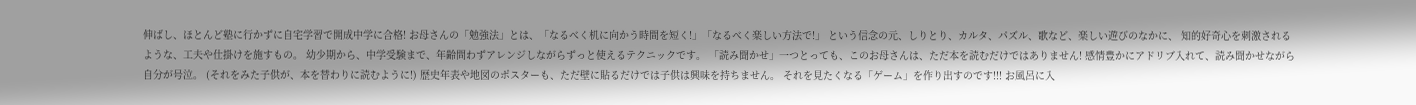伸ばし、ほとんど塾に行かずに自宅学習で開成中学に合格! お母さんの「勉強法」とは、「なるべく机に向かう時間を短く!」「なるべく楽しい方法で!」 という信念の元、しりとり、カルタ、パズル、歌など、楽しい遊びのなかに、 知的好奇心を刺激されるような、工夫や仕掛けを施すもの。 幼少期から、中学受験まで、年齢問わずアレンジしながらずっと使えるテクニックです。 「読み聞かせ」一つとっても、このお母さんは、ただ本を読むだけではありません! 感情豊かにアドリブ入れて、読み聞かせながら自分が号泣。 (それをみた子供が、本を替わりに読むように!) 歴史年表や地図のポスターも、ただ壁に貼るだけでは子供は興味を持ちません。 それを見たくなる「ゲーム」を作り出すのです!!! お風呂に入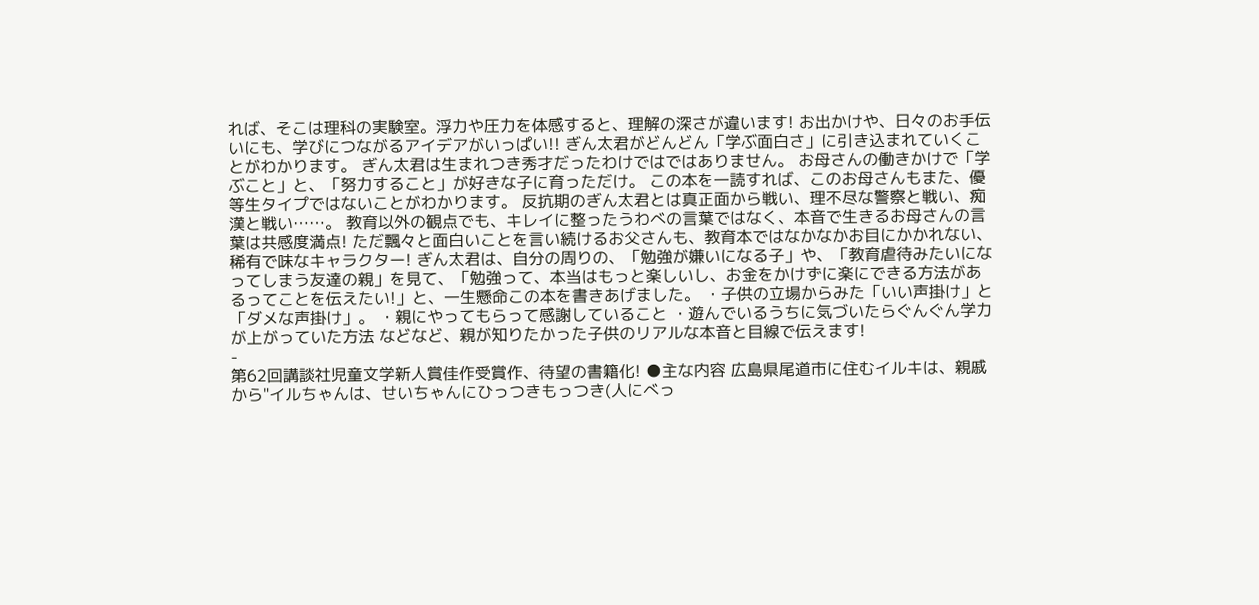れば、そこは理科の実験室。浮力や圧力を体感すると、理解の深さが違います! お出かけや、日々のお手伝いにも、学びにつながるアイデアがいっぱい!! ぎん太君がどんどん「学ぶ面白さ」に引き込まれていくことがわかります。 ぎん太君は生まれつき秀才だったわけではではありません。 お母さんの働きかけで「学ぶこと」と、「努力すること」が好きな子に育っただけ。 この本を一読すれば、このお母さんもまた、優等生タイプではないことがわかります。 反抗期のぎん太君とは真正面から戦い、理不尽な警察と戦い、痴漢と戦い……。 教育以外の観点でも、キレイに整ったうわべの言葉ではなく、本音で生きるお母さんの言葉は共感度満点! ただ飄々と面白いことを言い続けるお父さんも、教育本ではなかなかお目にかかれない、稀有で味なキャラクター! ぎん太君は、自分の周りの、「勉強が嫌いになる子」や、「教育虐待みたいになってしまう友達の親」を見て、「勉強って、本当はもっと楽しいし、お金をかけずに楽にできる方法があるってことを伝えたい!」と、一生懸命この本を書きあげました。 ・子供の立場からみた「いい声掛け」と「ダメな声掛け」。 ・親にやってもらって感謝していること ・遊んでいるうちに気づいたらぐんぐん学力が上がっていた方法 などなど、親が知りたかった子供のリアルな本音と目線で伝えます!
-
第62回講談社児童文学新人賞佳作受賞作、待望の書籍化! ●主な内容 広島県尾道市に住むイルキは、親戚から"イルちゃんは、せいちゃんにひっつきもっつき(人にべっ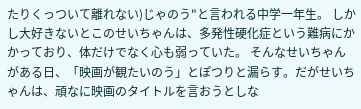たりくっついて離れない)じゃのう"と言われる中学一年生。 しかし大好きないとこのせいちゃんは、多発性硬化症という難病にかかっており、体だけでなく心も弱っていた。 そんなせいちゃんがある日、「映画が観たいのう」とぽつりと漏らす。だがせいちゃんは、頑なに映画のタイトルを言おうとしな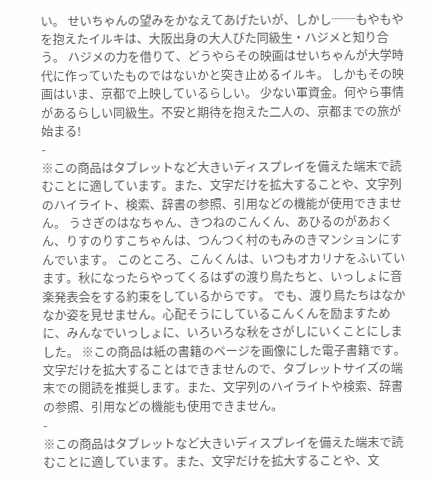い。 せいちゃんの望みをかなえてあげたいが、しかし──もやもやを抱えたイルキは、大阪出身の大人びた同級生・ハジメと知り合う。 ハジメの力を借りて、どうやらその映画はせいちゃんが大学時代に作っていたものではないかと突き止めるイルキ。 しかもその映画はいま、京都で上映しているらしい。 少ない軍資金。何やら事情があるらしい同級生。不安と期待を抱えた二人の、京都までの旅が始まる!
-
※この商品はタブレットなど大きいディスプレイを備えた端末で読むことに適しています。また、文字だけを拡大することや、文字列のハイライト、検索、辞書の参照、引用などの機能が使用できません。 うさぎのはなちゃん、きつねのこんくん、あひるのがあおくん、りすのりすこちゃんは、つんつく村のもみのきマンションにすんでいます。 このところ、こんくんは、いつもオカリナをふいています。秋になったらやってくるはずの渡り鳥たちと、いっしょに音楽発表会をする約束をしているからです。 でも、渡り鳥たちはなかなか姿を見せません。心配そうにしているこんくんを励ますために、みんなでいっしょに、いろいろな秋をさがしにいくことにしました。 ※この商品は紙の書籍のページを画像にした電子書籍です。文字だけを拡大することはできませんので、タブレットサイズの端末での閲読を推奨します。また、文字列のハイライトや検索、辞書の参照、引用などの機能も使用できません。
-
※この商品はタブレットなど大きいディスプレイを備えた端末で読むことに適しています。また、文字だけを拡大することや、文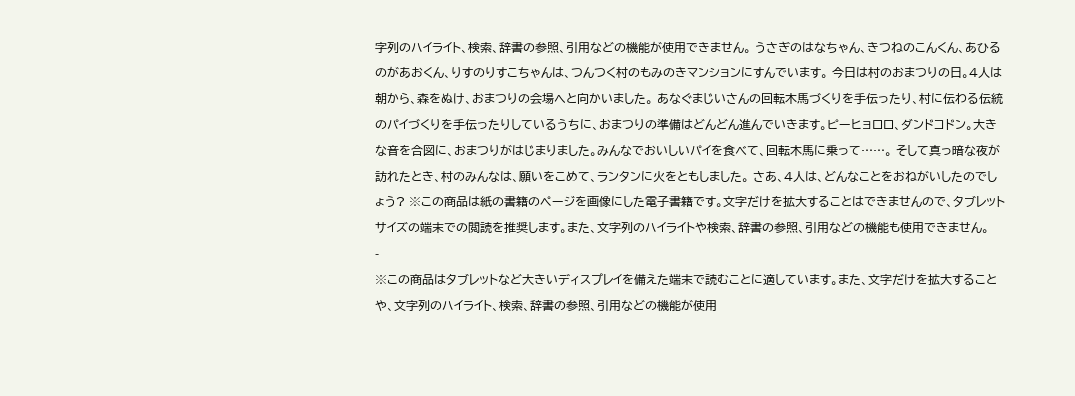字列のハイライト、検索、辞書の参照、引用などの機能が使用できません。 うさぎのはなちゃん、きつねのこんくん、あひるのがあおくん、りすのりすこちゃんは、つんつく村のもみのきマンションにすんでいます。 今日は村のおまつりの日。4人は朝から、森をぬけ、おまつりの会場へと向かいました。 あなぐまじいさんの回転木馬づくりを手伝ったり、村に伝わる伝統のパイづくりを手伝ったりしているうちに、おまつりの準備はどんどん進んでいきます。ピーヒョロロ、ダンドコドン。大きな音を合図に、おまつりがはじまりました。みんなでおいしいパイを食べて、回転木馬に乗って……。 そして真っ暗な夜が訪れたとき、村のみんなは、願いをこめて、ランタンに火をともしました。 さあ、4人は、どんなことをおねがいしたのでしょう? ※この商品は紙の書籍のページを画像にした電子書籍です。文字だけを拡大することはできませんので、タブレットサイズの端末での閲読を推奨します。また、文字列のハイライトや検索、辞書の参照、引用などの機能も使用できません。
-
※この商品はタブレットなど大きいディスプレイを備えた端末で読むことに適しています。また、文字だけを拡大することや、文字列のハイライト、検索、辞書の参照、引用などの機能が使用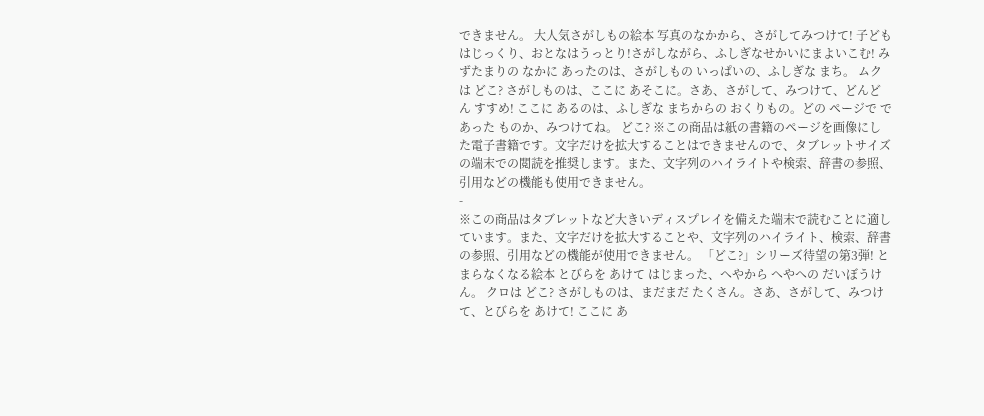できません。 大人気さがしもの絵本 写真のなかから、さがしてみつけて! 子どもはじっくり、おとなはうっとり!さがしながら、ふしぎなせかいにまよいこむ! みずたまりの なかに あったのは、さがしもの いっぱいの、ふしぎな まち。 ムクは どこ? さがしものは、ここに あそこに。さあ、さがして、みつけて、どんどん すすめ! ここに あるのは、ふしぎな まちからの おくりもの。どの ページで であった ものか、みつけてね。 どこ? ※この商品は紙の書籍のページを画像にした電子書籍です。文字だけを拡大することはできませんので、タブレットサイズの端末での閲読を推奨します。また、文字列のハイライトや検索、辞書の参照、引用などの機能も使用できません。
-
※この商品はタブレットなど大きいディスプレイを備えた端末で読むことに適しています。また、文字だけを拡大することや、文字列のハイライト、検索、辞書の参照、引用などの機能が使用できません。 「どこ?」シリーズ待望の第3弾! とまらなくなる絵本 とびらを あけて はじまった、へやから へやへの だいぼうけん。 クロは どこ? さがしものは、まだまだ たくさん。さあ、さがして、みつけて、とびらを あけて! ここに あ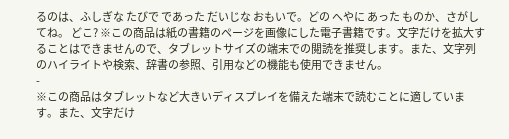るのは、ふしぎな たびで であった だいじな おもいで。どの へやに あった ものか、さがしてね。 どこ? ※この商品は紙の書籍のページを画像にした電子書籍です。文字だけを拡大することはできませんので、タブレットサイズの端末での閲読を推奨します。また、文字列のハイライトや検索、辞書の参照、引用などの機能も使用できません。
-
※この商品はタブレットなど大きいディスプレイを備えた端末で読むことに適しています。また、文字だけ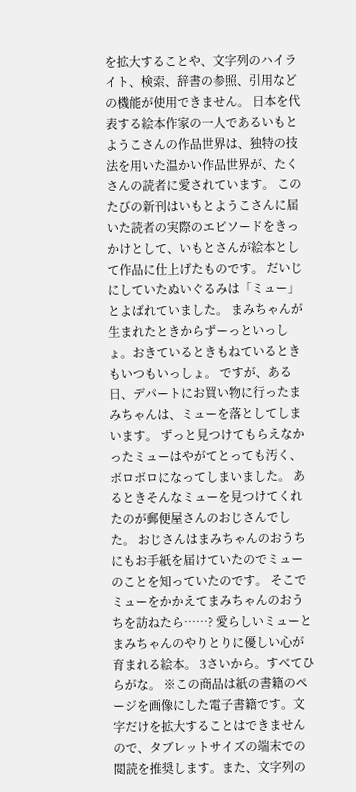を拡大することや、文字列のハイライト、検索、辞書の参照、引用などの機能が使用できません。 日本を代表する絵本作家の一人であるいもとようこさんの作品世界は、独特の技法を用いた温かい作品世界が、たくさんの読者に愛されています。 このたびの新刊はいもとようこさんに届いた読者の実際のエピソードをきっかけとして、いもとさんが絵本として作品に仕上げたものです。 だいじにしていたぬいぐるみは「ミュー」とよばれていました。 まみちゃんが生まれたときからずーっといっしょ。おきているときもねているときもいつもいっしょ。 ですが、ある日、デパートにお買い物に行ったまみちゃんは、ミューを落としてしまいます。 ずっと見つけてもらえなかったミューはやがてとっても汚く、ボロボロになってしまいました。 あるときそんなミューを見つけてくれたのが郵便屋さんのおじさんでした。 おじさんはまみちゃんのおうちにもお手紙を届けていたのでミューのことを知っていたのです。 そこでミューをかかえてまみちゃんのおうちを訪ねたら……? 愛らしいミューとまみちゃんのやりとりに優しい心が育まれる絵本。 3さいから。すべてひらがな。 ※この商品は紙の書籍のページを画像にした電子書籍です。文字だけを拡大することはできませんので、タブレットサイズの端末での閲読を推奨します。また、文字列の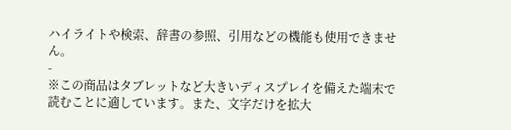ハイライトや検索、辞書の参照、引用などの機能も使用できません。
-
※この商品はタブレットなど大きいディスプレイを備えた端末で読むことに適しています。また、文字だけを拡大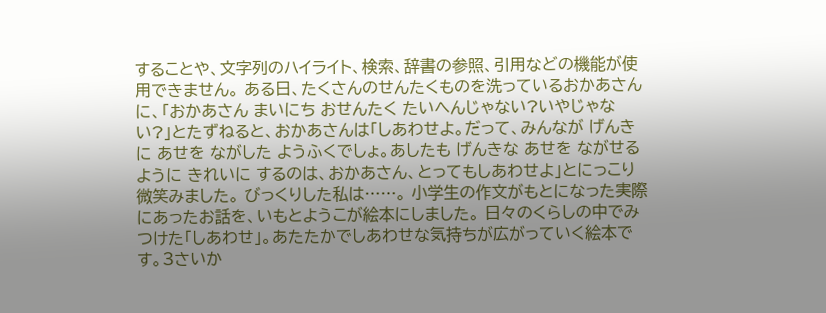することや、文字列のハイライト、検索、辞書の参照、引用などの機能が使用できません。 ある日、たくさんのせんたくものを洗っているおかあさんに、「おかあさん まいにち おせんたく たいへんじゃない?いやじゃない?」とたずねると、おかあさんは「しあわせよ。だって、みんなが げんきに あせを ながした ようふくでしょ。あしたも げんきな あせを ながせるように きれいに するのは、おかあさん、とってもしあわせよ」とにっこり微笑みました。 びっくりした私は……。 小学生の作文がもとになった実際にあったお話を、いもとようこが絵本にしました。 日々のくらしの中でみつけた「しあわせ」。あたたかでしあわせな気持ちが広がっていく絵本です。3さいか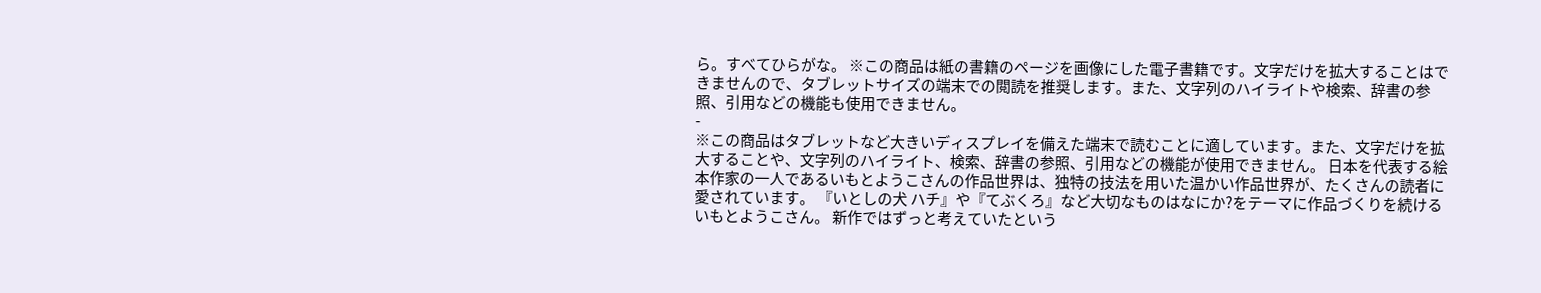ら。すべてひらがな。 ※この商品は紙の書籍のページを画像にした電子書籍です。文字だけを拡大することはできませんので、タブレットサイズの端末での閲読を推奨します。また、文字列のハイライトや検索、辞書の参照、引用などの機能も使用できません。
-
※この商品はタブレットなど大きいディスプレイを備えた端末で読むことに適しています。また、文字だけを拡大することや、文字列のハイライト、検索、辞書の参照、引用などの機能が使用できません。 日本を代表する絵本作家の一人であるいもとようこさんの作品世界は、独特の技法を用いた温かい作品世界が、たくさんの読者に愛されています。 『いとしの犬 ハチ』や『てぶくろ』など大切なものはなにか?をテーマに作品づくりを続けるいもとようこさん。 新作ではずっと考えていたという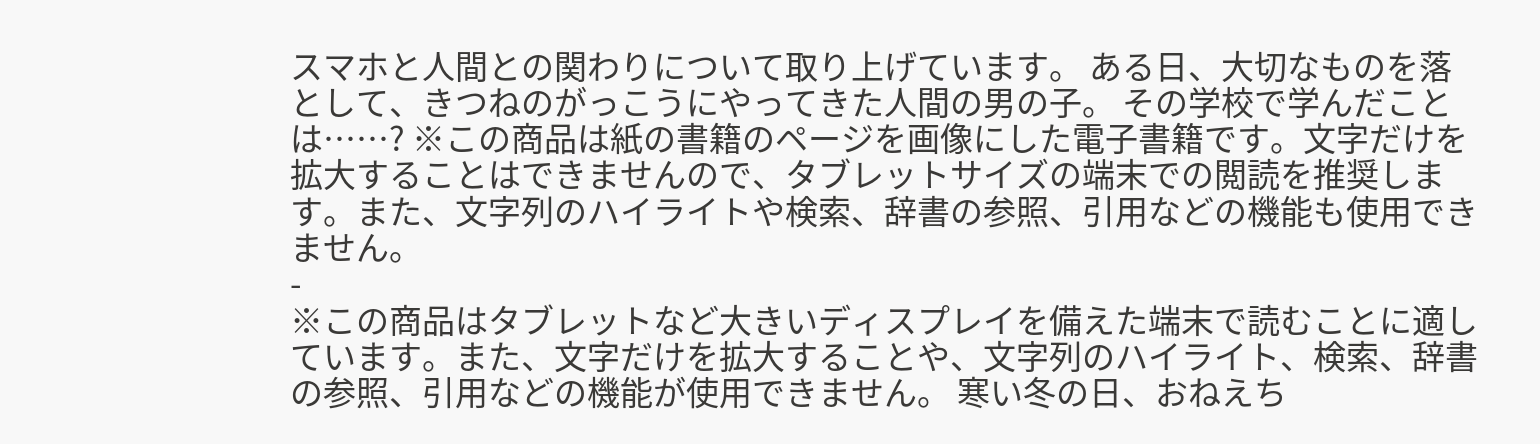スマホと人間との関わりについて取り上げています。 ある日、大切なものを落として、きつねのがっこうにやってきた人間の男の子。 その学校で学んだことは……? ※この商品は紙の書籍のページを画像にした電子書籍です。文字だけを拡大することはできませんので、タブレットサイズの端末での閲読を推奨します。また、文字列のハイライトや検索、辞書の参照、引用などの機能も使用できません。
-
※この商品はタブレットなど大きいディスプレイを備えた端末で読むことに適しています。また、文字だけを拡大することや、文字列のハイライト、検索、辞書の参照、引用などの機能が使用できません。 寒い冬の日、おねえち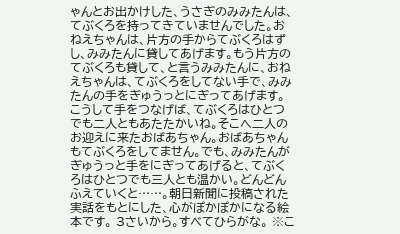ゃんとお出かけした、うさぎのみみたんは、てぶくろを持ってきていませんでした。おねえちゃんは、片方の手からてぶくろはずし、みみたんに貸してあげます。もう片方のてぶくろも貸して、と言うみみたんに、おねえちゃんは、てぶくろをしてない手で、みみたんの手をぎゅうっとにぎってあげます。こうして手をつなげば、てぶくろはひとつでも二人ともあたたかいね。そこへ二人のお迎えに来たおばあちゃん。おばあちゃんもてぶくろをしてません。でも、みみたんがぎゅうっと手をにぎってあげると、てぶくろはひとつでも三人とも温かい。どんどんふえていくと……。朝日新聞に投稿された実話をもとにした、心がぽかぽかになる絵本です。 3さいから。すべてひらがな。 ※こ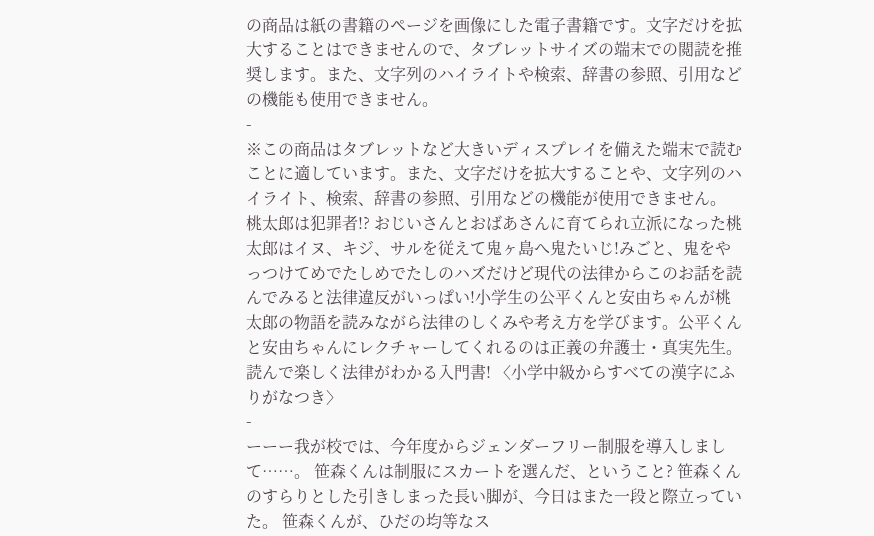の商品は紙の書籍のページを画像にした電子書籍です。文字だけを拡大することはできませんので、タブレットサイズの端末での閲読を推奨します。また、文字列のハイライトや検索、辞書の参照、引用などの機能も使用できません。
-
※この商品はタブレットなど大きいディスプレイを備えた端末で読むことに適しています。また、文字だけを拡大することや、文字列のハイライト、検索、辞書の参照、引用などの機能が使用できません。 桃太郎は犯罪者!? おじいさんとおばあさんに育てられ立派になった桃太郎はイヌ、キジ、サルを従えて鬼ヶ島へ鬼たいじ!みごと、鬼をやっつけてめでたしめでたしのハズだけど現代の法律からこのお話を読んでみると法律違反がいっぱい!小学生の公平くんと安由ちゃんが桃太郎の物語を読みながら法律のしくみや考え方を学びます。公平くんと安由ちゃんにレクチャーしてくれるのは正義の弁護士・真実先生。読んで楽しく法律がわかる入門書! 〈小学中級からすべての漢字にふりがなつき〉
-
ーーー我が校では、今年度からジェンダーフリー制服を導入しまして……。 笹森くんは制服にスカートを選んだ、ということ? 笹森くんのすらりとした引きしまった長い脚が、今日はまた一段と際立っていた。 笹森くんが、ひだの均等なス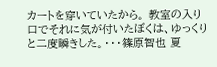カートを穿いていたから。 教室の入り口でそれに気が付いたぼくは、ゆっくりと二度瞬きした。・・・篠原智也 夏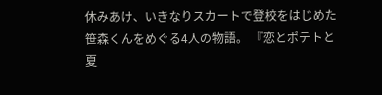休みあけ、いきなりスカートで登校をはじめた笹森くんをめぐる4人の物語。 『恋とポテトと夏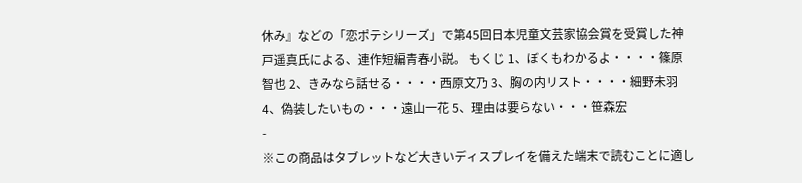休み』などの「恋ポテシリーズ」で第45回日本児童文芸家協会賞を受賞した神戸遥真氏による、連作短編青春小説。 もくじ 1、ぼくもわかるよ・・・・篠原智也 2、きみなら話せる・・・・西原文乃 3、胸の内リスト・・・・細野未羽 4、偽装したいもの・・・遠山一花 5、理由は要らない・・・笹森宏
-
※この商品はタブレットなど大きいディスプレイを備えた端末で読むことに適し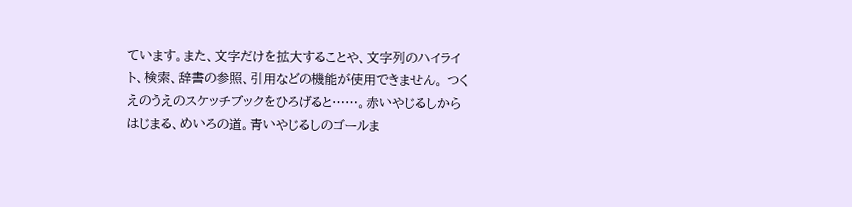ています。また、文字だけを拡大することや、文字列のハイライト、検索、辞書の参照、引用などの機能が使用できません。 つくえのうえのスケッチブックをひろげると……。赤いやじるしからはじまる、めいろの道。青いやじるしのゴールま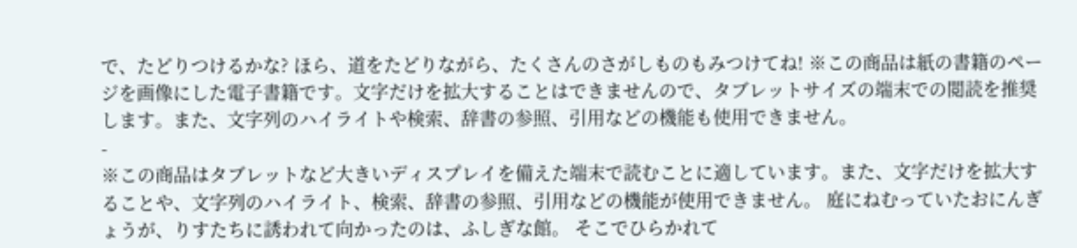で、たどりつけるかな? ほら、道をたどりながら、たくさんのさがしものもみつけてね! ※この商品は紙の書籍のページを画像にした電子書籍です。文字だけを拡大することはできませんので、タブレットサイズの端末での閲読を推奨します。また、文字列のハイライトや検索、辞書の参照、引用などの機能も使用できません。
-
※この商品はタブレットなど大きいディスプレイを備えた端末で読むことに適しています。また、文字だけを拡大することや、文字列のハイライト、検索、辞書の参照、引用などの機能が使用できません。 庭にねむっていたおにんぎょうが、りすたちに誘われて向かったのは、ふしぎな館。 そこでひらかれて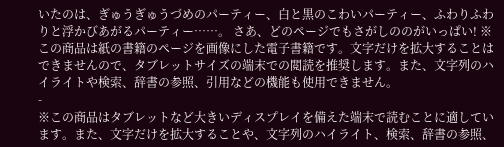いたのは、ぎゅうぎゅうづめのパーティー、白と黒のこわいパーティー、ふわりふわりと浮かびあがるパーティー……。 さあ、どのページでもさがしののがいっぱい! ※この商品は紙の書籍のページを画像にした電子書籍です。文字だけを拡大することはできませんので、タブレットサイズの端末での閲読を推奨します。また、文字列のハイライトや検索、辞書の参照、引用などの機能も使用できません。
-
※この商品はタブレットなど大きいディスプレイを備えた端末で読むことに適しています。また、文字だけを拡大することや、文字列のハイライト、検索、辞書の参照、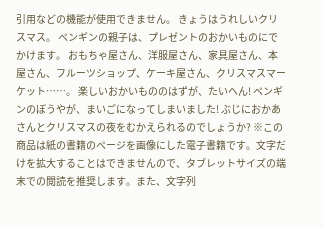引用などの機能が使用できません。 きょうはうれしいクリスマス。 ペンギンの親子は、プレゼントのおかいものにでかけます。 おもちゃ屋さん、洋服屋さん、家具屋さん、本屋さん、フルーツショップ、ケーキ屋さん、クリスマスマーケット……。 楽しいおかいもののはずが、たいへん! ペンギンのぼうやが、まいごになってしまいました! ぶじにおかあさんとクリスマスの夜をむかえられるのでしょうか? ※この商品は紙の書籍のページを画像にした電子書籍です。文字だけを拡大することはできませんので、タブレットサイズの端末での閲読を推奨します。また、文字列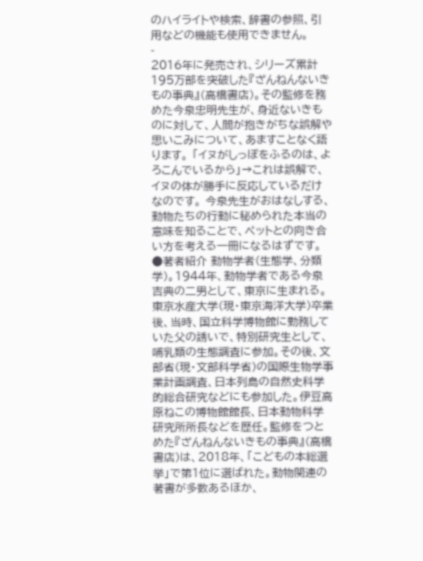のハイライトや検索、辞書の参照、引用などの機能も使用できません。
-
2016年に発売され、シリーズ累計195万部を突破した『ざんねんないきもの事典』(高橋書店)。その監修を務めた今泉忠明先生が、身近ないきものに対して、人間が抱きがちな誤解や思いこみについて、あますことなく語ります。 「イヌがしっぽをふるのは、よろこんでいるから」→これは誤解で、イヌの体が勝手に反応しているだけなのです。 今泉先生がおはなしする、動物たちの行動に秘められた本当の意味を知ることで、ペットとの向き合い方を考える一冊になるはずです。 ●著者紹介 動物学者(生態学、分類学)。1944年、動物学者である今泉吉典の二男として、東京に生まれる。東京水産大学(現・東京海洋大学)卒業後、当時、国立科学博物館に勤務していた父の誘いで、特別研究生として、哺乳類の生態調査に参加。その後、文部省(現・文部科学省)の国際生物学事業計画調査、日本列島の自然史科学的総合研究などにも参加した。伊豆高原ねこの博物館館長、日本動物科学研究所所長などを歴任。監修をつとめた『ざんねんないきもの事典』(高橋書店)は、2018年、「こどもの本総選挙」で第1位に選ばれた。動物関連の著書が多数あるほか、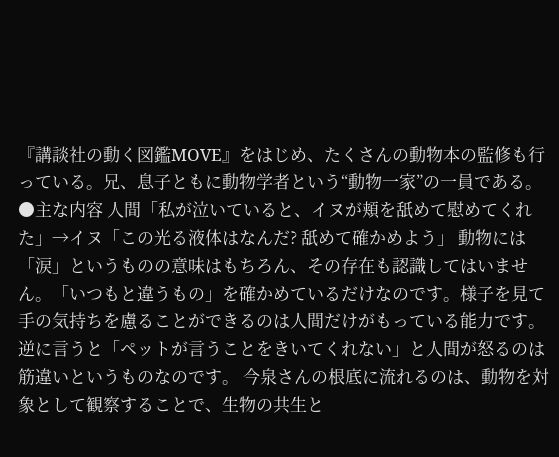『講談社の動く図鑑MOVE』をはじめ、たくさんの動物本の監修も行っている。兄、息子ともに動物学者という“動物一家”の一員である。 ●主な内容 人間「私が泣いていると、イヌが頬を舐めて慰めてくれた」→イヌ「この光る液体はなんだ? 舐めて確かめよう」 動物には「涙」というものの意味はもちろん、その存在も認識してはいません。「いつもと違うもの」を確かめているだけなのです。様子を見て手の気持ちを慮ることができるのは人間だけがもっている能力です。 逆に言うと「ペットが言うことをきいてくれない」と人間が怒るのは筋違いというものなのです。 今泉さんの根底に流れるのは、動物を対象として観察することで、生物の共生と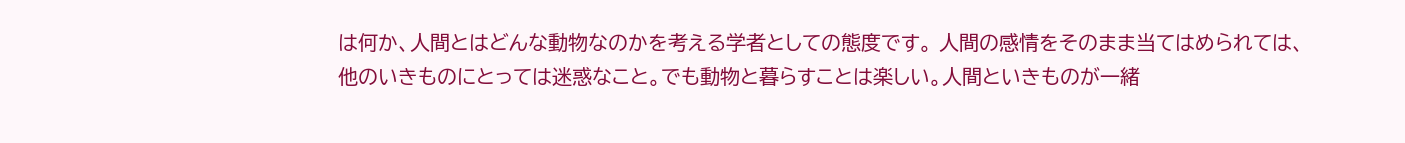は何か、人間とはどんな動物なのかを考える学者としての態度です。 人間の感情をそのまま当てはめられては、他のいきものにとっては迷惑なこと。でも動物と暮らすことは楽しい。人間といきものが一緒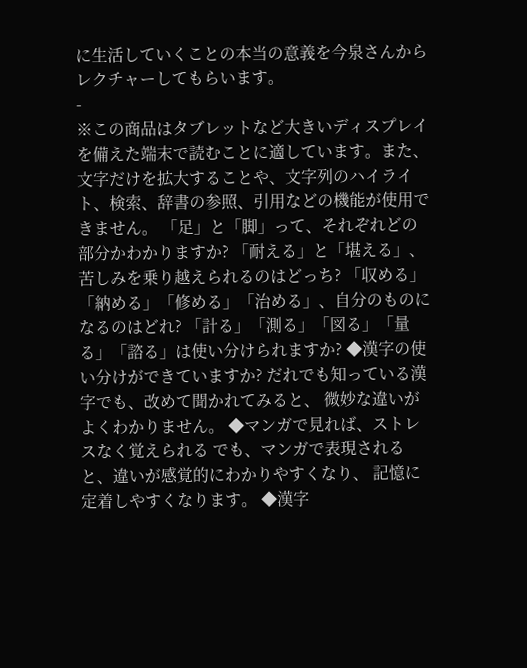に生活していくことの本当の意義を今泉さんからレクチャーしてもらいます。
-
※この商品はタブレットなど大きいディスプレイを備えた端末で読むことに適しています。また、文字だけを拡大することや、文字列のハイライト、検索、辞書の参照、引用などの機能が使用できません。 「足」と「脚」って、それぞれどの部分かわかりますか? 「耐える」と「堪える」、苦しみを乗り越えられるのはどっち? 「収める」「納める」「修める」「治める」、自分のものになるのはどれ? 「計る」「測る」「図る」「量る」「諮る」は使い分けられますか? ◆漢字の使い分けができていますか? だれでも知っている漢字でも、改めて聞かれてみると、 微妙な違いがよくわかりません。 ◆マンガで見れば、ストレスなく覚えられる でも、マンガで表現されると、違いが感覚的にわかりやすくなり、 記憶に定着しやすくなります。 ◆漢字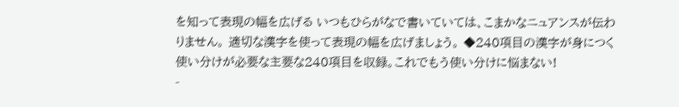を知って表現の幅を広げる いつもひらがなで書いていては、こまかなニュアンスが伝わりません。 適切な漢字を使って表現の幅を広げましょう。 ◆240項目の漢字が身につく 使い分けが必要な主要な240項目を収録。これでもう使い分けに悩まない!
-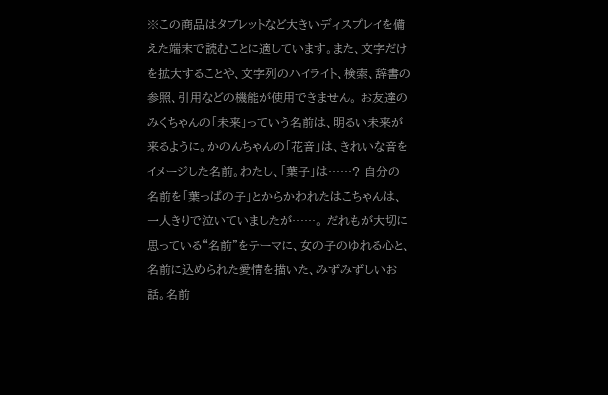※この商品はタブレットなど大きいディスプレイを備えた端末で読むことに適しています。また、文字だけを拡大することや、文字列のハイライト、検索、辞書の参照、引用などの機能が使用できません。 お友達のみくちゃんの「未来」っていう名前は、明るい未来が来るように。かのんちゃんの「花音」は、きれいな音をイメージした名前。わたし、「葉子」は……? 自分の名前を「葉っぱの子」とからかわれたはこちゃんは、一人きりで泣いていましたが……。 だれもが大切に思っている“名前”をテーマに、女の子のゆれる心と、名前に込められた愛情を描いた、みずみずしいお話。名前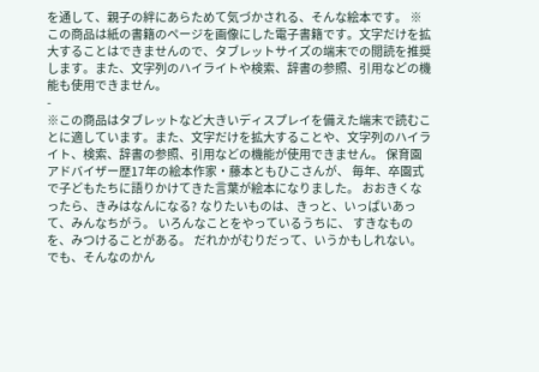を通して、親子の絆にあらためて気づかされる、そんな絵本です。 ※この商品は紙の書籍のページを画像にした電子書籍です。文字だけを拡大することはできませんので、タブレットサイズの端末での閲読を推奨します。また、文字列のハイライトや検索、辞書の参照、引用などの機能も使用できません。
-
※この商品はタブレットなど大きいディスプレイを備えた端末で読むことに適しています。また、文字だけを拡大することや、文字列のハイライト、検索、辞書の参照、引用などの機能が使用できません。 保育園アドバイザー歴17年の絵本作家・藤本ともひこさんが、 毎年、卒園式で子どもたちに語りかけてきた言葉が絵本になりました。 おおきくなったら、きみはなんになる? なりたいものは、きっと、いっぱいあって、みんなちがう。 いろんなことをやっているうちに、 すきなものを、みつけることがある。 だれかがむりだって、いうかもしれない。 でも、そんなのかん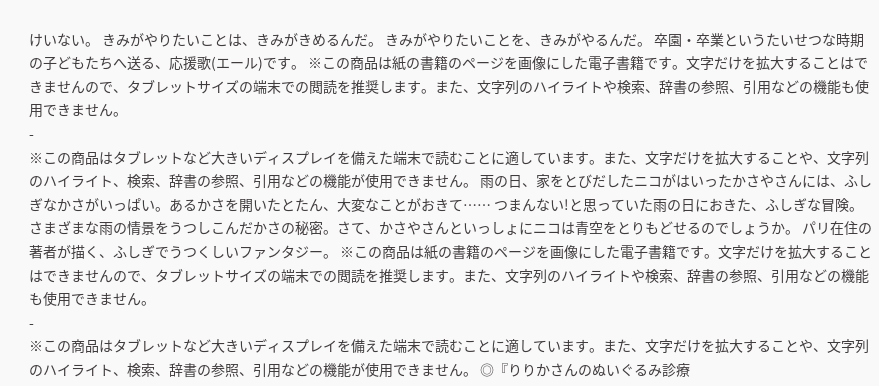けいない。 きみがやりたいことは、きみがきめるんだ。 きみがやりたいことを、きみがやるんだ。 卒園・卒業というたいせつな時期の子どもたちへ送る、応援歌(エール)です。 ※この商品は紙の書籍のページを画像にした電子書籍です。文字だけを拡大することはできませんので、タブレットサイズの端末での閲読を推奨します。また、文字列のハイライトや検索、辞書の参照、引用などの機能も使用できません。
-
※この商品はタブレットなど大きいディスプレイを備えた端末で読むことに適しています。また、文字だけを拡大することや、文字列のハイライト、検索、辞書の参照、引用などの機能が使用できません。 雨の日、家をとびだしたニコがはいったかさやさんには、ふしぎなかさがいっぱい。あるかさを開いたとたん、大変なことがおきて…… つまんない!と思っていた雨の日におきた、ふしぎな冒険。さまざまな雨の情景をうつしこんだかさの秘密。さて、かさやさんといっしょにニコは青空をとりもどせるのでしょうか。 パリ在住の著者が描く、ふしぎでうつくしいファンタジー。 ※この商品は紙の書籍のページを画像にした電子書籍です。文字だけを拡大することはできませんので、タブレットサイズの端末での閲読を推奨します。また、文字列のハイライトや検索、辞書の参照、引用などの機能も使用できません。
-
※この商品はタブレットなど大きいディスプレイを備えた端末で読むことに適しています。また、文字だけを拡大することや、文字列のハイライト、検索、辞書の参照、引用などの機能が使用できません。 ◎『りりかさんのぬいぐるみ診療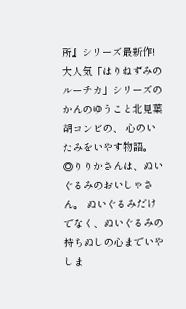所』シリーズ最新作! 大人気「はりねずみのルーチカ」シリーズのかんのゆうこと北見葉胡コンビの、 心のいたみをいやす物語。 ◎りりかさんは、ぬいぐるみのおいしゃさん。 ぬいぐるみだけでなく、ぬいぐるみの持ちぬしの心までいやしま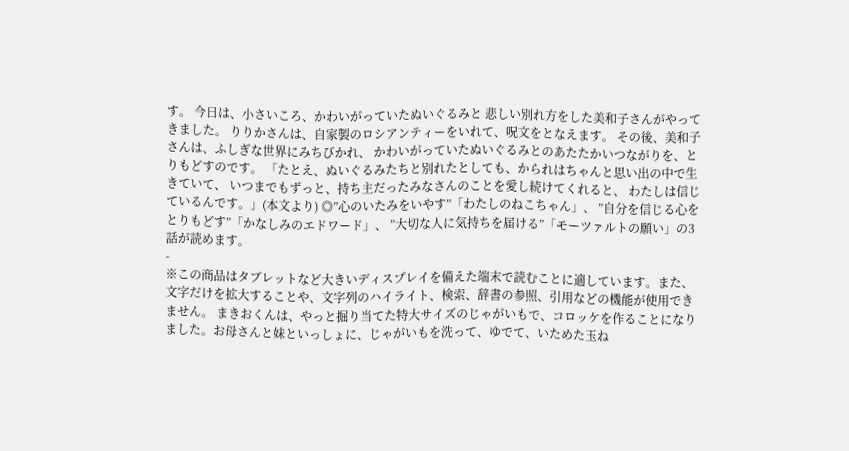す。 今日は、小さいころ、かわいがっていたぬいぐるみと 悲しい別れ方をした美和子さんがやってきました。 りりかさんは、自家製のロシアンティーをいれて、呪文をとなえます。 その後、美和子さんは、ふしぎな世界にみちびかれ、 かわいがっていたぬいぐるみとのあたたかいつながりを、とりもどすのです。 「たとえ、ぬいぐるみたちと別れたとしても、かられはちゃんと思い出の中で生きていて、 いつまでもずっと、持ち主だったみなさんのことを愛し続けてくれると、 わたしは信じているんです。」(本文より) ◎”心のいたみをいやす”「わたしのねこちゃん」、 ”自分を信じる心をとりもどす”「かなしみのエドワード」、 ”大切な人に気持ちを届ける”「モーツァルトの願い」の3話が読めます。
-
※この商品はタブレットなど大きいディスプレイを備えた端末で読むことに適しています。また、文字だけを拡大することや、文字列のハイライト、検索、辞書の参照、引用などの機能が使用できません。 まきおくんは、やっと掘り当てた特大サイズのじゃがいもで、コロッケを作ることになりました。お母さんと妹といっしょに、じゃがいもを洗って、ゆでて、いためた玉ね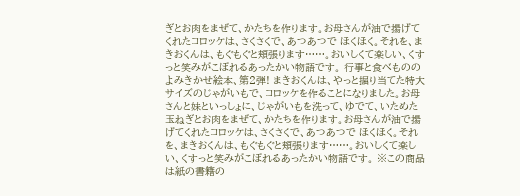ぎとお肉をまぜて、かたちを作ります。お母さんが油で揚げてくれたコロッケは、さくさくで、あつあつで ほくほく。それを、まきおくんは、もぐもぐと頬張ります……。おいしくて楽しい、くすっと笑みがこぼれるあったかい物語です。 行事と食べもののよみきかせ絵本、第2弾! まきおくんは、やっと掘り当てた特大サイズのじゃがいもで、コロッケを作ることになりました。お母さんと妹といっしょに、じゃがいもを洗って、ゆでて、いためた玉ねぎとお肉をまぜて、かたちを作ります。お母さんが油で揚げてくれたコロッケは、さくさくで、あつあつで ほくほく。それを、まきおくんは、もぐもぐと頬張ります……。おいしくて楽しい、くすっと笑みがこぼれるあったかい物語です。 ※この商品は紙の書籍の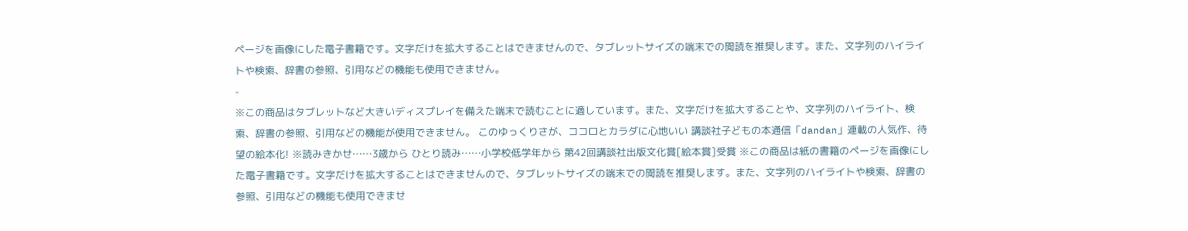ページを画像にした電子書籍です。文字だけを拡大することはできませんので、タブレットサイズの端末での閲読を推奨します。また、文字列のハイライトや検索、辞書の参照、引用などの機能も使用できません。
-
※この商品はタブレットなど大きいディスプレイを備えた端末で読むことに適しています。また、文字だけを拡大することや、文字列のハイライト、検索、辞書の参照、引用などの機能が使用できません。 このゆっくりさが、ココロとカラダに心地いい 講談社子どもの本通信「dandan」連載の人気作、待望の絵本化! ※読みきかせ……3歳から ひとり読み……小学校低学年から 第42回講談社出版文化賞[絵本賞]受賞 ※この商品は紙の書籍のページを画像にした電子書籍です。文字だけを拡大することはできませんので、タブレットサイズの端末での閲読を推奨します。また、文字列のハイライトや検索、辞書の参照、引用などの機能も使用できませ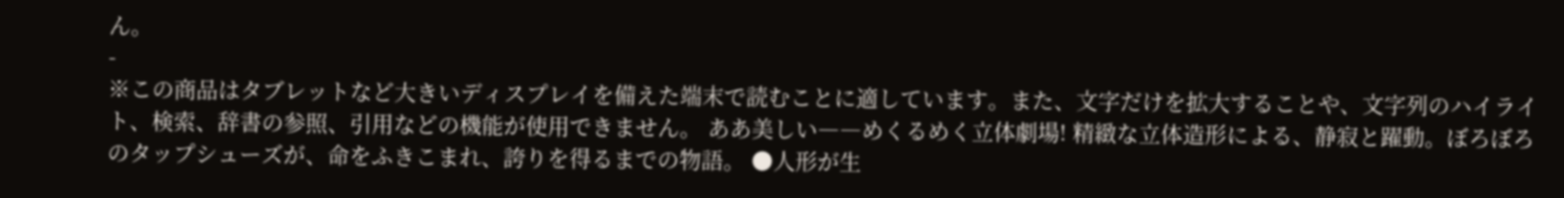ん。
-
※この商品はタブレットなど大きいディスプレイを備えた端末で読むことに適しています。また、文字だけを拡大することや、文字列のハイライト、検索、辞書の参照、引用などの機能が使用できません。 ああ美しい――めくるめく立体劇場! 精緻な立体造形による、静寂と躍動。ぼろぼろのタップシューズが、命をふきこまれ、誇りを得るまでの物語。 ●人形が生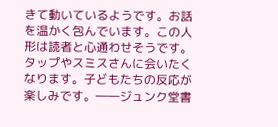きて動いているようです。お話を温かく包んでいます。この人形は読者と心通わせそうです。タップやスミスさんに会いたくなります。子どもたちの反応が楽しみです。――ジュンク堂書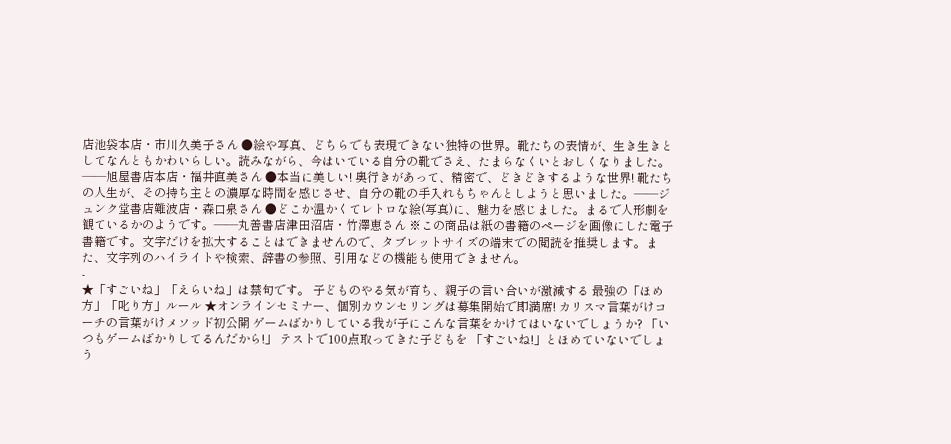店池袋本店・市川久美子さん ●絵や写真、どちらでも表現できない独特の世界。靴たちの表情が、生き生きとしてなんともかわいらしい。読みながら、今はいている自分の靴でさえ、たまらなくいとおしくなりました。――旭屋書店本店・福井直美さん ●本当に美しい! 奥行きがあって、精密で、どきどきするような世界! 靴たちの人生が、その持ち主との濃厚な時間を感じさせ、自分の靴の手入れもちゃんとしようと思いました。――ジュンク堂書店難波店・森口泉さん ●どこか温かくてレトロな絵(写真)に、魅力を感じました。まるで人形劇を観ているかのようです。――丸善書店津田沼店・竹澤恵さん ※この商品は紙の書籍のページを画像にした電子書籍です。文字だけを拡大することはできませんので、タブレットサイズの端末での閲読を推奨します。また、文字列のハイライトや検索、辞書の参照、引用などの機能も使用できません。
-
★「すごいね」「えらいね」は禁句です。 子どものやる気が育ち、親子の言い合いが激減する 最強の「ほめ方」「叱り方」ルール ★オンラインセミナー、個別カウンセリングは募集開始で即満席! カリスマ言葉がけコーチの言葉がけメソッド初公開 ゲームばかりしている我が子にこんな言葉をかけてはいないでしょうか? 「いつもゲームばかりしてるんだから!」 テストで100点取ってきた子どもを 「すごいね!」とほめていないでしょう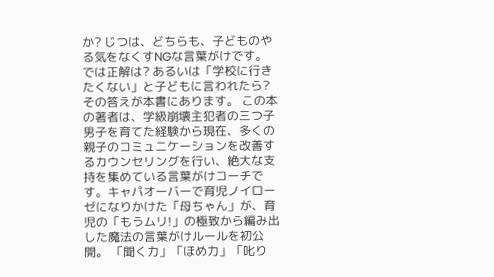か? じつは、どちらも、子どものやる気をなくすNGな言葉がけです。 では正解は? あるいは「学校に行きたくない」と子どもに言われたら? その答えが本書にあります。 この本の著者は、学級崩壊主犯者の三つ子男子を育てた経験から現在、多くの親子のコミュニケーションを改善するカウンセリングを行い、絶大な支持を集めている言葉がけコーチです。キャパオーバーで育児ノイローゼになりかけた「母ちゃん」が、育児の「もうムリ!」の極致から編み出した魔法の言葉がけルールを初公開。 「聞く力」「ほめ力」「叱り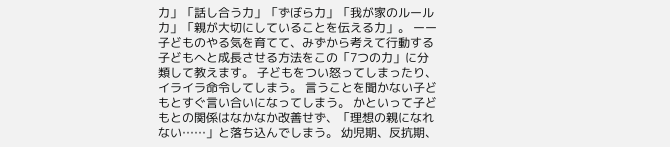力」「話し合う力」「ずぼら力」「我が家のルール力」「親が大切にしていることを伝える力」。 ーー子どものやる気を育てて、みずから考えて行動する子どもへと成長させる方法をこの「7つの力」に分類して教えます。 子どもをつい怒ってしまったり、イライラ命令してしまう。 言うことを聞かない子どもとすぐ言い合いになってしまう。 かといって子どもとの関係はなかなか改善せず、「理想の親になれない……」と落ち込んでしまう。 幼児期、反抗期、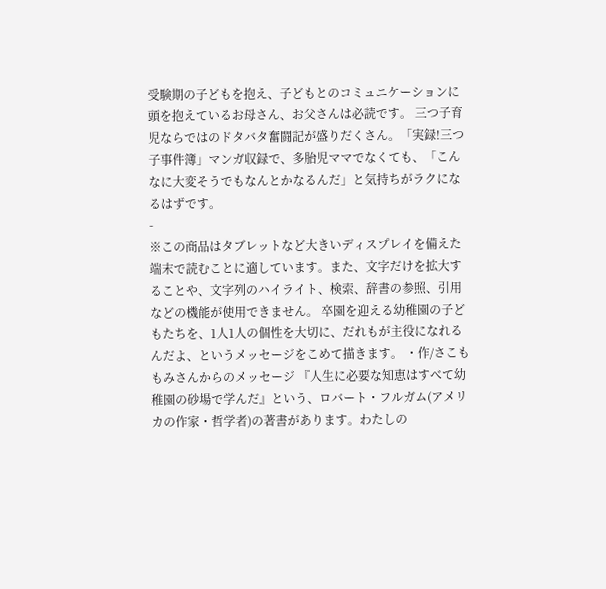受験期の子どもを抱え、子どもとのコミュニケーションに頭を抱えているお母さん、お父さんは必読です。 三つ子育児ならではのドタバタ奮闘記が盛りだくさん。「実録!三つ子事件簿」マンガ収録で、多胎児ママでなくても、「こんなに大変そうでもなんとかなるんだ」と気持ちがラクになるはずです。
-
※この商品はタブレットなど大きいディスプレイを備えた端末で読むことに適しています。また、文字だけを拡大することや、文字列のハイライト、検索、辞書の参照、引用などの機能が使用できません。 卒園を迎える幼稚園の子どもたちを、1人1人の個性を大切に、だれもが主役になれるんだよ、というメッセージをこめて描きます。 ・作/さこももみさんからのメッセージ 『人生に必要な知恵はすべて幼稚園の砂場で学んだ』という、ロバート・フルガム(アメリカの作家・哲学者)の著書があります。わたしの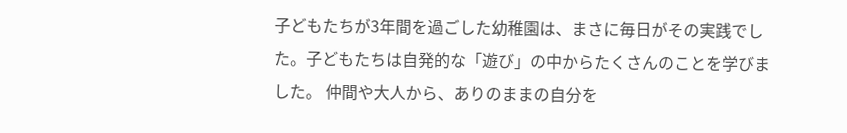子どもたちが3年間を過ごした幼稚園は、まさに毎日がその実践でした。子どもたちは自発的な「遊び」の中からたくさんのことを学びました。 仲間や大人から、ありのままの自分を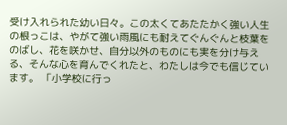受け入れられた幼い日々。この太くてあたたかく強い人生の根っこは、やがて強い雨風にも耐えてぐんぐんと枝葉をのばし、花を咲かせ、自分以外のものにも実を分け与える、そんな心を育んでくれたと、わたしは今でも信じています。 「小学校に行っ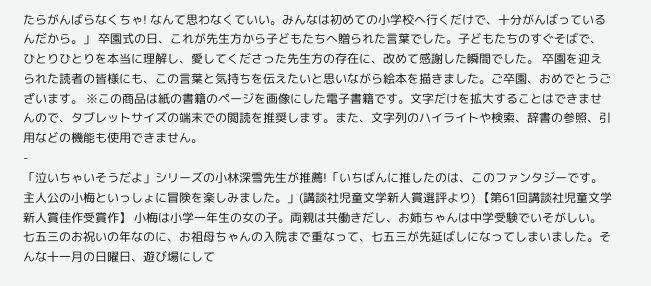たらがんばらなくちゃ! なんて思わなくていい。みんなは初めての小学校へ行くだけで、十分がんばっているんだから。」 卒園式の日、これが先生方から子どもたちへ贈られた言葉でした。子どもたちのすぐそばで、ひとりひとりを本当に理解し、愛してくださった先生方の存在に、改めて感謝した瞬間でした。 卒園を迎えられた読者の皆様にも、この言葉と気持ちを伝えたいと思いながら絵本を描きました。ご卒園、おめでとうございます。 ※この商品は紙の書籍のページを画像にした電子書籍です。文字だけを拡大することはできませんので、タブレットサイズの端末での閲読を推奨します。また、文字列のハイライトや検索、辞書の参照、引用などの機能も使用できません。
-
「泣いちゃいそうだよ」シリーズの小林深雪先生が推薦!「いちばんに推したのは、このファンタジーです。主人公の小梅といっしょに冒険を楽しみました。」(講談社児童文学新人賞選評より) 【第61回講談社児童文学新人賞佳作受賞作】 小梅は小学一年生の女の子。両親は共働きだし、お姉ちゃんは中学受験でいそがしい。七五三のお祝いの年なのに、お祖母ちゃんの入院まで重なって、七五三が先延ばしになってしまいました。そんな十一月の日曜日、遊び場にして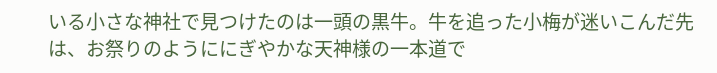いる小さな神社で見つけたのは一頭の黒牛。牛を追った小梅が迷いこんだ先は、お祭りのようににぎやかな天神様の一本道で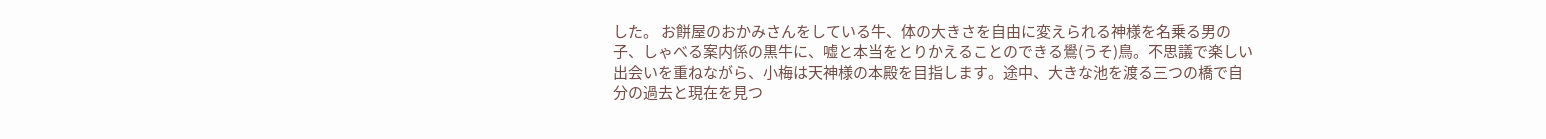した。 お餅屋のおかみさんをしている牛、体の大きさを自由に変えられる神様を名乗る男の子、しゃべる案内係の黒牛に、嘘と本当をとりかえることのできる鷽(うそ)鳥。不思議で楽しい出会いを重ねながら、小梅は天神様の本殿を目指します。途中、大きな池を渡る三つの橋で自分の過去と現在を見つ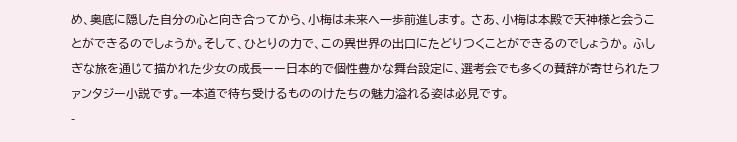め、奥底に隠した自分の心と向き合ってから、小梅は未来へ一歩前進します。 さあ、小梅は本殿で天神様と会うことができるのでしょうか。そして、ひとりの力で、この異世界の出口にたどりつくことができるのでしょうか。 ふしぎな旅を通じて描かれた少女の成長ーー日本的で個性豊かな舞台設定に、選考会でも多くの賛辞が寄せられたファンタジー小説です。一本道で待ち受けるもののけたちの魅力溢れる姿は必見です。
-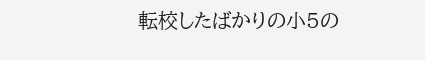転校したばかりの小5の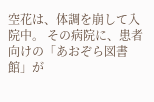空花は、体調を崩して入院中。 その病院に、患者向けの「あおぞら図書館」が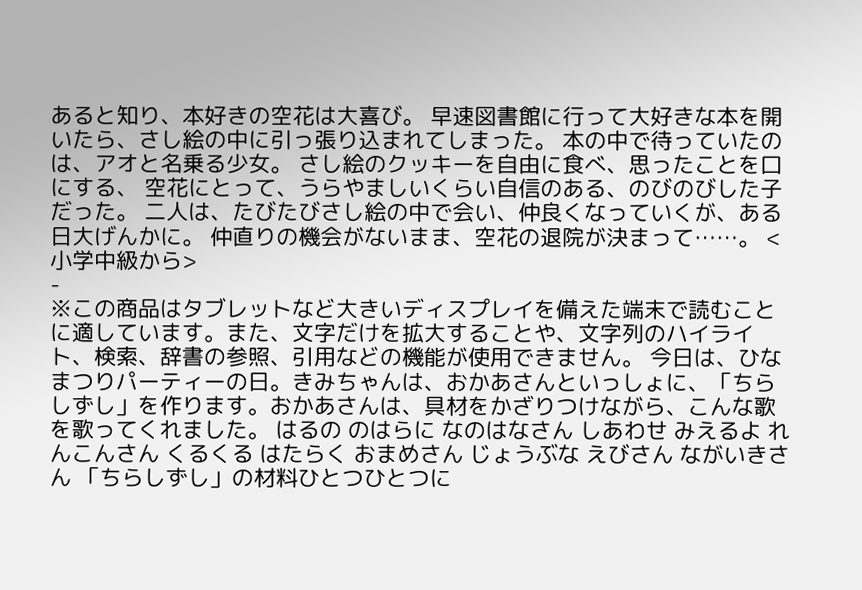あると知り、本好きの空花は大喜び。 早速図書館に行って大好きな本を開いたら、さし絵の中に引っ張り込まれてしまった。 本の中で待っていたのは、アオと名乗る少女。 さし絵のクッキーを自由に食べ、思ったことを口にする、 空花にとって、うらやましいくらい自信のある、のびのびした子だった。 二人は、たびたびさし絵の中で会い、仲良くなっていくが、ある日大げんかに。 仲直りの機会がないまま、空花の退院が決まって……。 <小学中級から>
-
※この商品はタブレットなど大きいディスプレイを備えた端末で読むことに適しています。また、文字だけを拡大することや、文字列のハイライト、検索、辞書の参照、引用などの機能が使用できません。 今日は、ひなまつりパーティーの日。きみちゃんは、おかあさんといっしょに、「ちらしずし」を作ります。おかあさんは、具材をかざりつけながら、こんな歌を歌ってくれました。 はるの のはらに なのはなさん しあわせ みえるよ れんこんさん くるくる はたらく おまめさん じょうぶな えびさん ながいきさん 「ちらしずし」の材料ひとつひとつに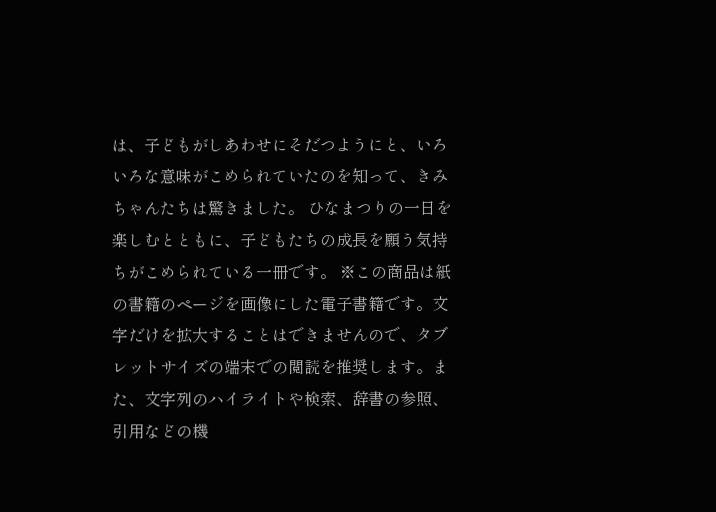は、子どもがしあわせにそだつようにと、いろいろな意味がこめられていたのを知って、きみちゃんたちは驚きました。 ひなまつりの一日を楽しむとともに、子どもたちの成長を願う気持ちがこめられている一冊です。 ※この商品は紙の書籍のページを画像にした電子書籍です。文字だけを拡大することはできませんので、タブレットサイズの端末での閲読を推奨します。また、文字列のハイライトや検索、辞書の参照、引用などの機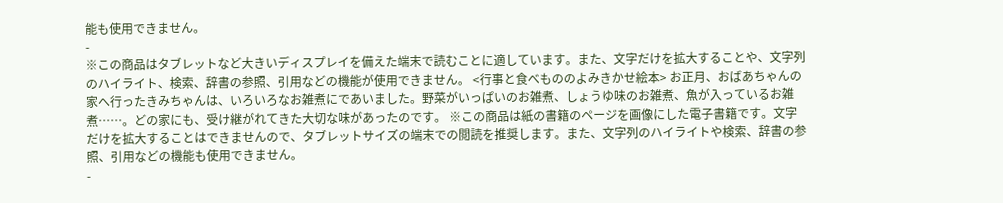能も使用できません。
-
※この商品はタブレットなど大きいディスプレイを備えた端末で読むことに適しています。また、文字だけを拡大することや、文字列のハイライト、検索、辞書の参照、引用などの機能が使用できません。 <行事と食べもののよみきかせ絵本> お正月、おばあちゃんの家へ行ったきみちゃんは、いろいろなお雑煮にであいました。野菜がいっぱいのお雑煮、しょうゆ味のお雑煮、魚が入っているお雑煮……。どの家にも、受け継がれてきた大切な味があったのです。 ※この商品は紙の書籍のページを画像にした電子書籍です。文字だけを拡大することはできませんので、タブレットサイズの端末での閲読を推奨します。また、文字列のハイライトや検索、辞書の参照、引用などの機能も使用できません。
-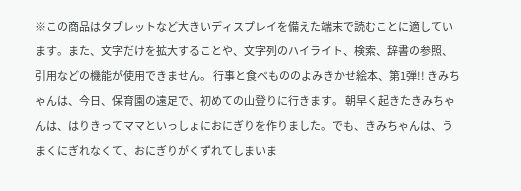※この商品はタブレットなど大きいディスプレイを備えた端末で読むことに適しています。また、文字だけを拡大することや、文字列のハイライト、検索、辞書の参照、引用などの機能が使用できません。 行事と食べもののよみきかせ絵本、第1弾!! きみちゃんは、今日、保育園の遠足で、初めての山登りに行きます。 朝早く起きたきみちゃんは、はりきってママといっしょにおにぎりを作りました。でも、きみちゃんは、うまくにぎれなくて、おにぎりがくずれてしまいま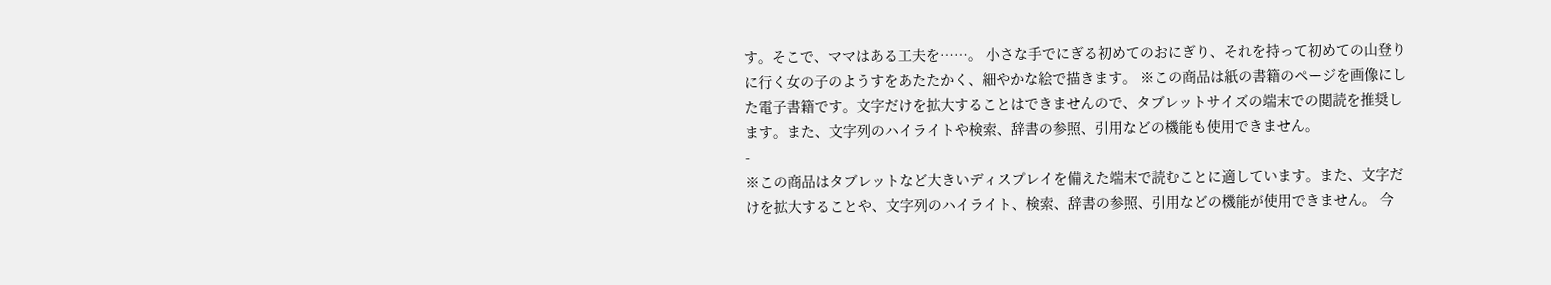す。そこで、ママはある工夫を……。 小さな手でにぎる初めてのおにぎり、それを持って初めての山登りに行く女の子のようすをあたたかく、細やかな絵で描きます。 ※この商品は紙の書籍のページを画像にした電子書籍です。文字だけを拡大することはできませんので、タブレットサイズの端末での閲読を推奨します。また、文字列のハイライトや検索、辞書の参照、引用などの機能も使用できません。
-
※この商品はタブレットなど大きいディスプレイを備えた端末で読むことに適しています。また、文字だけを拡大することや、文字列のハイライト、検索、辞書の参照、引用などの機能が使用できません。 今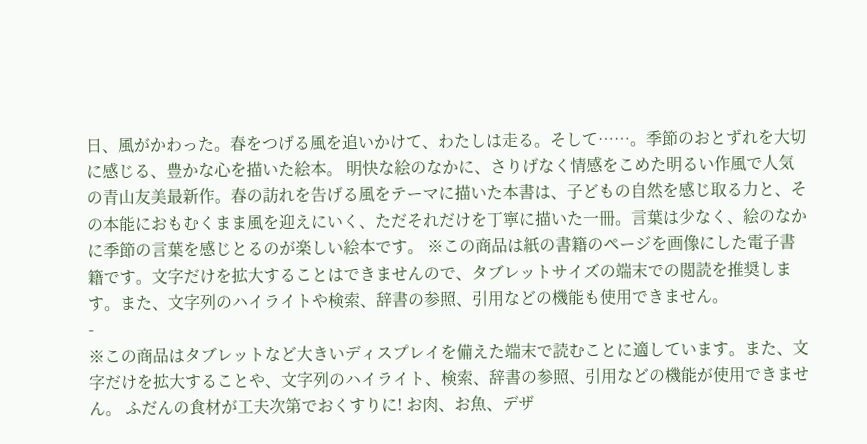日、風がかわった。春をつげる風を追いかけて、わたしは走る。そして……。季節のおとずれを大切に感じる、豊かな心を描いた絵本。 明快な絵のなかに、さりげなく情感をこめた明るい作風で人気の青山友美最新作。春の訪れを告げる風をテーマに描いた本書は、子どもの自然を感じ取る力と、その本能におもむくまま風を迎えにいく、ただそれだけを丁寧に描いた一冊。言葉は少なく、絵のなかに季節の言葉を感じとるのが楽しい絵本です。 ※この商品は紙の書籍のページを画像にした電子書籍です。文字だけを拡大することはできませんので、タブレットサイズの端末での閲読を推奨します。また、文字列のハイライトや検索、辞書の参照、引用などの機能も使用できません。
-
※この商品はタブレットなど大きいディスプレイを備えた端末で読むことに適しています。また、文字だけを拡大することや、文字列のハイライト、検索、辞書の参照、引用などの機能が使用できません。 ふだんの食材が工夫次第でおくすりに! お肉、お魚、デザ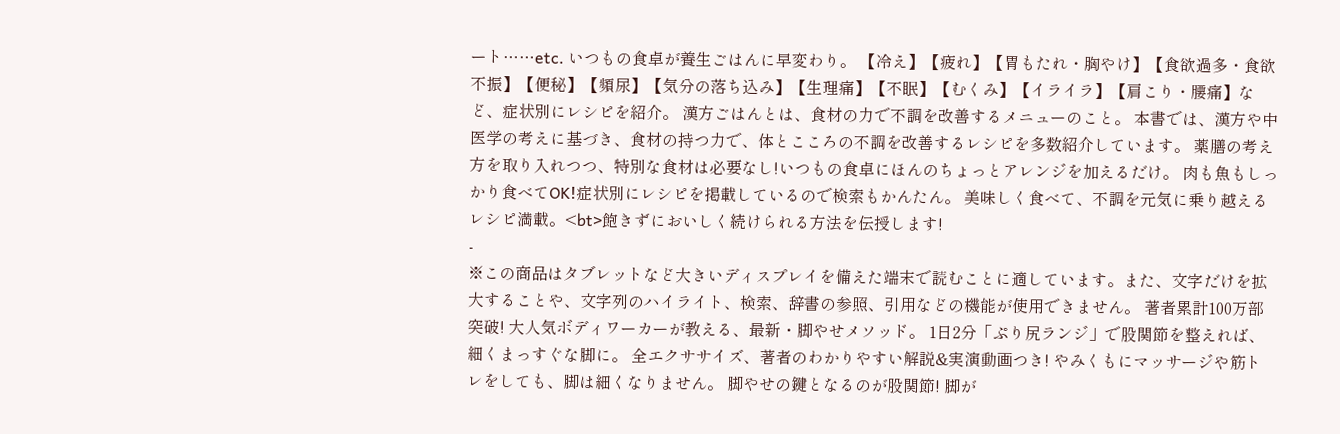ート……etc. いつもの食卓が養生ごはんに早変わり。 【冷え】【疲れ】【胃もたれ・胸やけ】【食欲過多・食欲不振】【便秘】【頻尿】【気分の落ち込み】【生理痛】【不眠】【むくみ】【イライラ】【肩こり・腰痛】など、症状別にレシピを紹介。 漢方ごはんとは、食材の力で不調を改善するメニューのこと。 本書では、漢方や中医学の考えに基づき、食材の持つ力で、体とこころの不調を改善するレシピを多数紹介しています。 薬膳の考え方を取り入れつつ、特別な食材は必要なし!いつもの食卓にほんのちょっとアレンジを加えるだけ。 肉も魚もしっかり食べてOK!症状別にレシピを掲載しているので検索もかんたん。 美味しく食べて、不調を元気に乗り越えるレシピ満載。<bt>飽きずにおいしく続けられる方法を伝授します!
-
※この商品はタブレットなど大きいディスプレイを備えた端末で読むことに適しています。また、文字だけを拡大することや、文字列のハイライト、検索、辞書の参照、引用などの機能が使用できません。 著者累計100万部突破! 大人気ボディワーカーが教える、最新・脚やせメソッド。 1日2分「ぷり尻ランジ」で股関節を整えれば、細くまっすぐな脚に。 全エクササイズ、著者のわかりやすい解説&実演動画つき! やみくもにマッサージや筋トレをしても、脚は細くなりません。 脚やせの鍵となるのが股関節! 脚が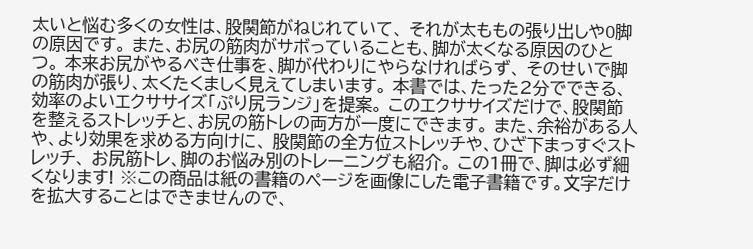太いと悩む多くの女性は、股関節がねじれていて、 それが太ももの張り出しやO脚の原因です。 また、お尻の筋肉がサボっていることも、脚が太くなる原因のひとつ。 本来お尻がやるべき仕事を、脚が代わりにやらなければらず、 そのせいで脚の筋肉が張り、太くたくましく見えてしまいます。 本書では、たった2分でできる、効率のよいエクササイズ「ぷり尻ランジ」を提案。 このエクササイズだけで、股関節を整えるストレッチと、お尻の筋トレの両方が一度にできます。 また、余裕がある人や、より効果を求める方向けに、 股関節の全方位ストレッチや、ひざ下まっすぐストレッチ、 お尻筋トレ、脚のお悩み別のトレーニングも紹介。 この1冊で、脚は必ず細くなります! ※この商品は紙の書籍のページを画像にした電子書籍です。文字だけを拡大することはできませんので、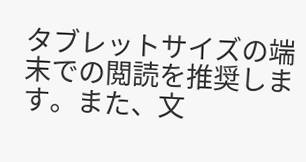タブレットサイズの端末での閲読を推奨します。また、文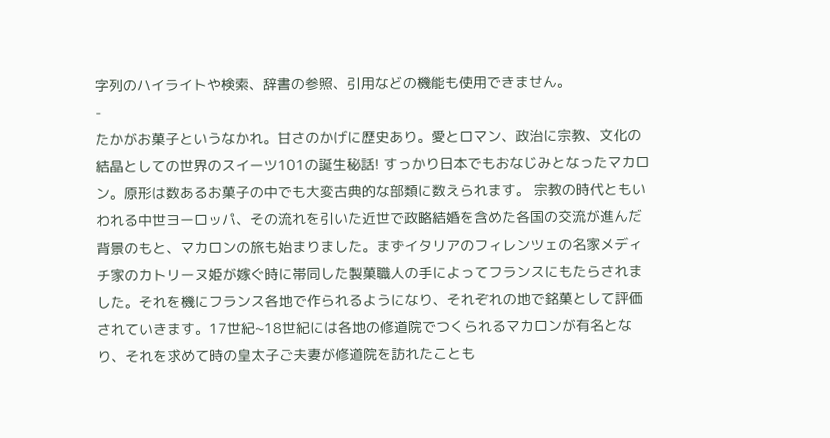字列のハイライトや検索、辞書の参照、引用などの機能も使用できません。
-
たかがお菓子というなかれ。甘さのかげに歴史あり。愛とロマン、政治に宗教、文化の結晶としての世界のスイーツ101の誕生秘話! すっかり日本でもおなじみとなったマカロン。原形は数あるお菓子の中でも大変古典的な部類に数えられます。 宗教の時代ともいわれる中世ヨーロッパ、その流れを引いた近世で政略結婚を含めた各国の交流が進んだ背景のもと、マカロンの旅も始まりました。まずイタリアのフィレンツェの名家メディチ家のカトリーヌ姫が嫁ぐ時に帯同した製菓職人の手によってフランスにもたらされました。それを機にフランス各地で作られるようになり、それぞれの地で銘菓として評価されていきます。17世紀~18世紀には各地の修道院でつくられるマカロンが有名となり、それを求めて時の皇太子ご夫妻が修道院を訪れたことも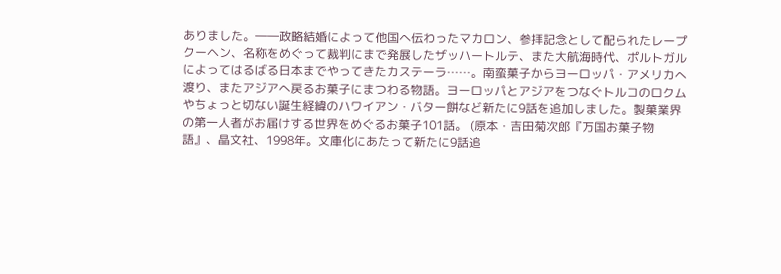ありました。――政略結婚によって他国へ伝わったマカロン、参拝記念として配られたレープクーヘン、名称をめぐって裁判にまで発展したザッハートルテ、また大航海時代、ポルトガルによってはるばる日本までやってきたカステーラ……。南蛮菓子からヨーロッパ・アメリカへ渡り、またアジアへ戻るお菓子にまつわる物語。ヨーロッパとアジアをつなぐトルコのロクムやちょっと切ない誕生経緯のハワイアン・バター餅など新たに9話を追加しました。製菓業界の第一人者がお届けする世界をめぐるお菓子101話。 (原本・吉田菊次郎『万国お菓子物語』、晶文社、1998年。文庫化にあたって新たに9話追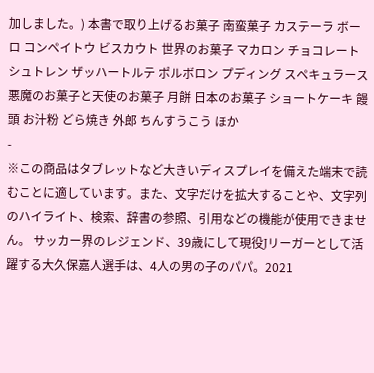加しました。) 本書で取り上げるお菓子 南蛮菓子 カステーラ ボーロ コンペイトウ ビスカウト 世界のお菓子 マカロン チョコレート シュトレン ザッハートルテ ポルボロン プディング スペキュラース 悪魔のお菓子と天使のお菓子 月餅 日本のお菓子 ショートケーキ 饅頭 お汁粉 どら焼き 外郎 ちんすうこう ほか
-
※この商品はタブレットなど大きいディスプレイを備えた端末で読むことに適しています。また、文字だけを拡大することや、文字列のハイライト、検索、辞書の参照、引用などの機能が使用できません。 サッカー界のレジェンド、39歳にして現役Jリーガーとして活躍する大久保嘉人選手は、4人の男の子のパパ。2021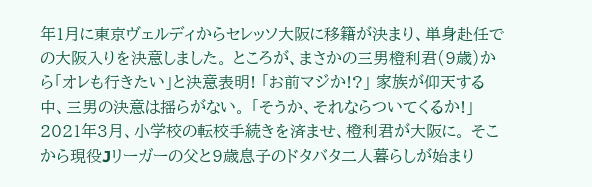年1月に東京ヴェルディからセレッソ大阪に移籍が決まり、単身赴任での大阪入りを決意しました。 ところが、まさかの三男橙利君(9歳)から「オレも行きたい」と決意表明! 「お前マジか!?」 家族が仰天する中、三男の決意は揺らがない。 「そうか、それならついてくるか!」 2021年3月、小学校の転校手続きを済ませ、橙利君が大阪に。 そこから現役Jリーガーの父と9歳息子のドタバタ二人暮らしが始まり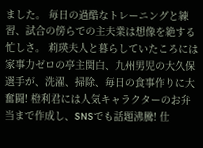ました。 毎日の過酷なトレーニングと練習、試合の傍らでの主夫業は想像を絶する忙しさ。 莉瑛夫人と暮らしていたころには家事力ゼロの亭主関白、九州男児の大久保選手が、洗濯、掃除、毎日の食事作りに大奮闘! 橙利君には人気キャラクターのお弁当まで作成し、SNSでも話題沸騰! 仕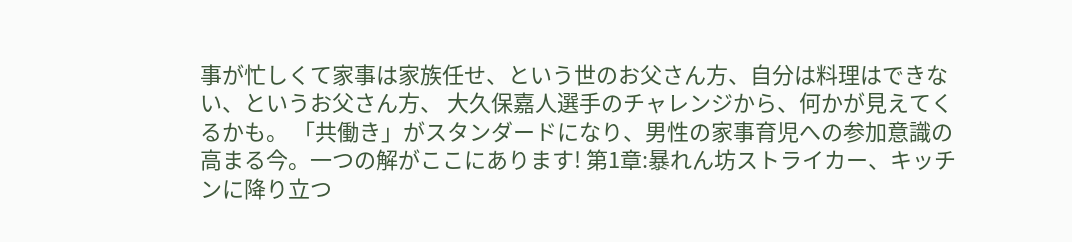事が忙しくて家事は家族任せ、という世のお父さん方、自分は料理はできない、というお父さん方、 大久保嘉人選手のチャレンジから、何かが見えてくるかも。 「共働き」がスタンダードになり、男性の家事育児への参加意識の高まる今。一つの解がここにあります! 第1章:暴れん坊ストライカー、キッチンに降り立つ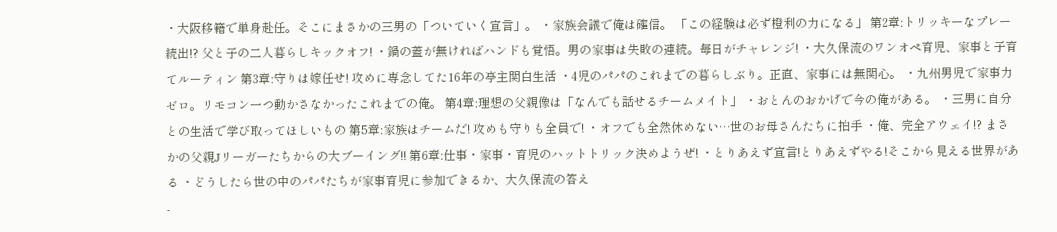・大阪移籍で単身赴任。そこにまさかの三男の「ついていく宣言」。 ・家族会議で俺は確信。 「この経験は必ず橙利の力になる」 第2章:トリッキーなプレー続出!? 父と子の二人暮らしキックオフ! ・鍋の蓋が無ければハンドも覚悟。男の家事は失敗の連続。毎日がチャレンジ! ・大久保流のワンオペ育児、家事と子育てルーティン 第3章:守りは嫁任せ! 攻めに専念してた16年の亭主関白生活 ・4児のパパのこれまでの暮らしぶり。正直、家事には無関心。 ・九州男児で家事力ゼロ。リモコン一つ動かさなかったこれまでの俺。 第4章:理想の父親像は「なんでも話せるチームメイト」 ・おとんのおかげで今の俺がある。 ・三男に自分との生活で学び取ってほしいもの 第5章:家族はチームだ! 攻めも守りも全員で! ・オフでも全然休めない…世のお母さんたちに拍手 ・俺、完全アウェイ!? まさかの父親Jリーガーたちからの大ブーイング!! 第6章:仕事・家事・育児のハットトリック決めようぜ! ・とりあえず宣言!とりあえずやる!そこから見える世界がある ・どうしたら世の中のパパたちが家事育児に参加できるか、大久保流の答え
-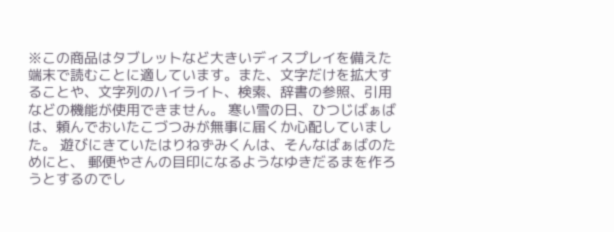※この商品はタブレットなど大きいディスプレイを備えた端末で読むことに適しています。また、文字だけを拡大することや、文字列のハイライト、検索、辞書の参照、引用などの機能が使用できません。 寒い雪の日、ひつじばぁばは、頼んでおいたこづつみが無事に届くか心配していました。 遊びにきていたはりねずみくんは、そんなばぁばのためにと、 郵便やさんの目印になるようなゆきだるまを作ろうとするのでし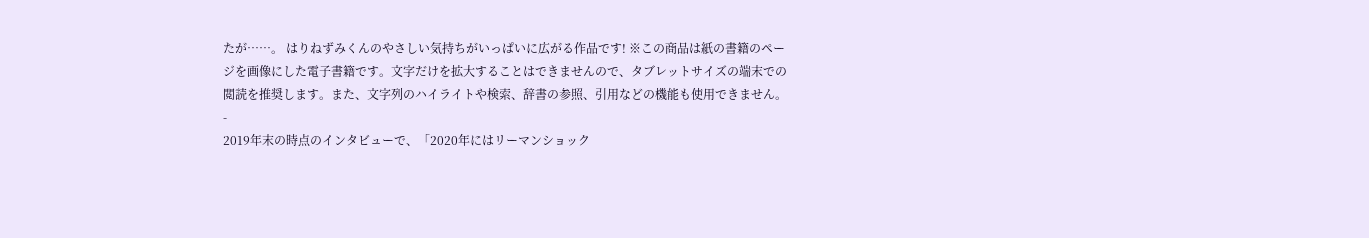たが……。 はりねずみくんのやさしい気持ちがいっぱいに広がる作品です! ※この商品は紙の書籍のページを画像にした電子書籍です。文字だけを拡大することはできませんので、タブレットサイズの端末での閲読を推奨します。また、文字列のハイライトや検索、辞書の参照、引用などの機能も使用できません。
-
2019年末の時点のインタビューで、「2020年にはリーマンショック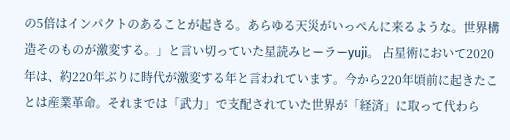の5倍はインパクトのあることが起きる。あらゆる天災がいっぺんに来るような。世界構造そのものが激変する。」と言い切っていた星読みヒーラーyuji。 占星術において2020年は、約220年ぶりに時代が激変する年と言われています。今から220年頃前に起きたことは産業革命。それまでは「武力」で支配されていた世界が「経済」に取って代わら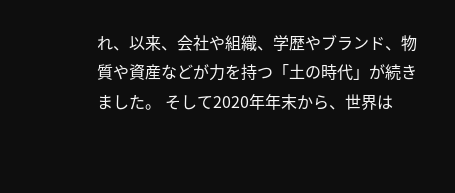れ、以来、会社や組織、学歴やブランド、物質や資産などが力を持つ「土の時代」が続きました。 そして2020年年末から、世界は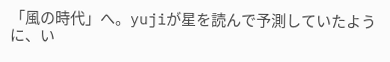「風の時代」へ。yujiが星を読んで予測していたように、い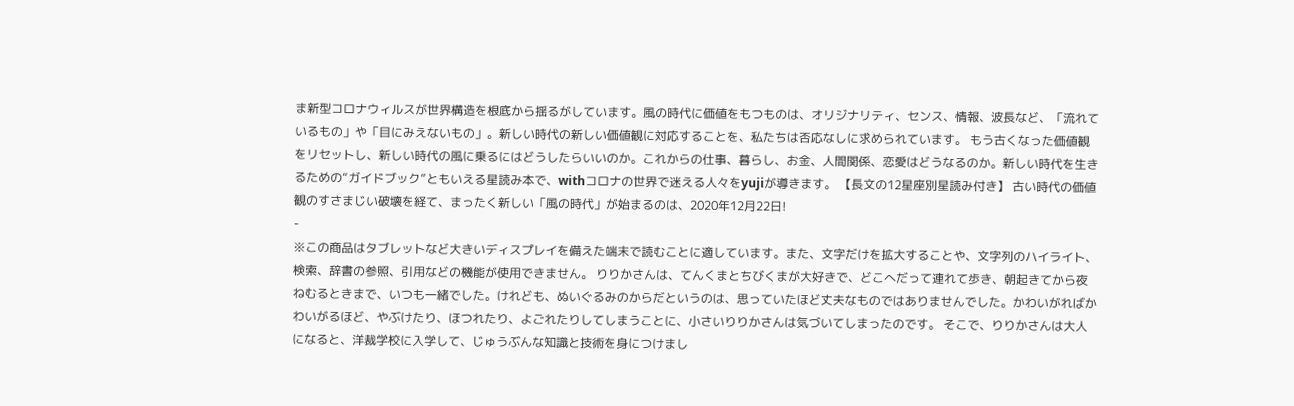ま新型コロナウィルスが世界構造を根底から揺るがしています。風の時代に価値をもつものは、オリジナリティ、センス、情報、波長など、「流れているもの」や「目にみえないもの」。新しい時代の新しい価値観に対応することを、私たちは否応なしに求められています。 もう古くなった価値観をリセットし、新しい時代の風に乗るにはどうしたらいいのか。これからの仕事、暮らし、お金、人間関係、恋愛はどうなるのか。新しい時代を生きるための“ガイドブック”ともいえる星読み本で、withコロナの世界で迷える人々をyujiが導きます。 【長文の12星座別星読み付き】 古い時代の価値観のすさまじい破壊を経て、まったく新しい「風の時代」が始まるのは、2020年12月22日!
-
※この商品はタブレットなど大きいディスプレイを備えた端末で読むことに適しています。また、文字だけを拡大することや、文字列のハイライト、検索、辞書の参照、引用などの機能が使用できません。 りりかさんは、てんくまとちびくまが大好きで、どこへだって連れて歩き、朝起きてから夜ねむるときまで、いつも一緒でした。けれども、ぬいぐるみのからだというのは、思っていたほど丈夫なものではありませんでした。かわいがればかわいがるほど、やぶけたり、ほつれたり、よごれたりしてしまうことに、小さいりりかさんは気づいてしまったのです。 そこで、りりかさんは大人になると、洋裁学校に入学して、じゅうぶんな知識と技術を身につけまし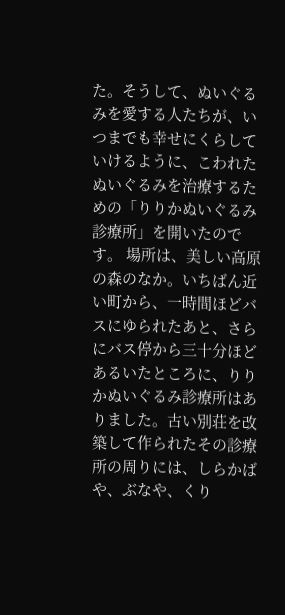た。そうして、ぬいぐるみを愛する人たちが、いつまでも幸せにくらしていけるように、こわれたぬいぐるみを治療するための「りりかぬいぐるみ診療所」を開いたのです。 場所は、美しい高原の森のなか。いちばん近い町から、一時間ほどバスにゆられたあと、さらにバス停から三十分ほどあるいたところに、りりかぬいぐるみ診療所はありました。古い別荘を改築して作られたその診療所の周りには、しらかばや、ぶなや、くり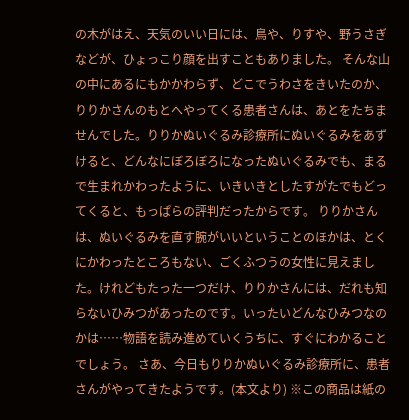の木がはえ、天気のいい日には、鳥や、りすや、野うさぎなどが、ひょっこり顔を出すこともありました。 そんな山の中にあるにもかかわらず、どこでうわさをきいたのか、りりかさんのもとへやってくる患者さんは、あとをたちませんでした。りりかぬいぐるみ診療所にぬいぐるみをあずけると、どんなにぼろぼろになったぬいぐるみでも、まるで生まれかわったように、いきいきとしたすがたでもどってくると、もっぱらの評判だったからです。 りりかさんは、ぬいぐるみを直す腕がいいということのほかは、とくにかわったところもない、ごくふつうの女性に見えました。けれどもたった一つだけ、りりかさんには、だれも知らないひみつがあったのです。いったいどんなひみつなのかは……物語を読み進めていくうちに、すぐにわかることでしょう。 さあ、今日もりりかぬいぐるみ診療所に、患者さんがやってきたようです。(本文より) ※この商品は紙の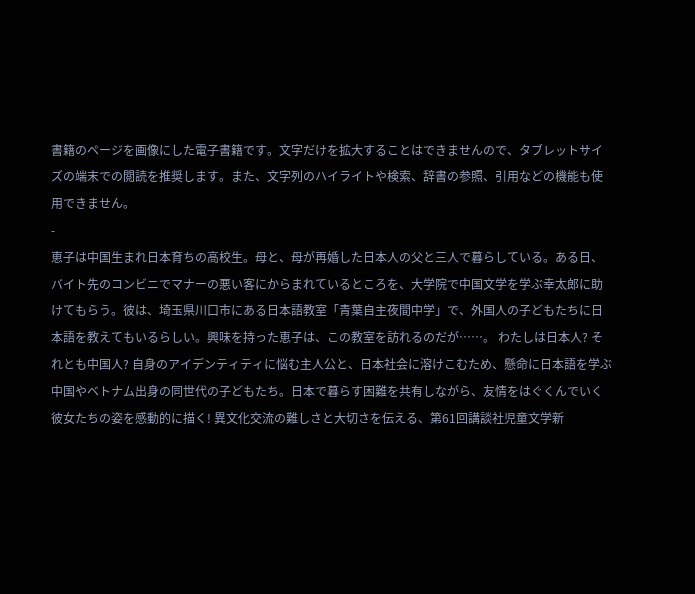書籍のページを画像にした電子書籍です。文字だけを拡大することはできませんので、タブレットサイズの端末での閲読を推奨します。また、文字列のハイライトや検索、辞書の参照、引用などの機能も使用できません。
-
恵子は中国生まれ日本育ちの高校生。母と、母が再婚した日本人の父と三人で暮らしている。ある日、バイト先のコンビニでマナーの悪い客にからまれているところを、大学院で中国文学を学ぶ幸太郎に助けてもらう。彼は、埼玉県川口市にある日本語教室「青葉自主夜間中学」で、外国人の子どもたちに日本語を教えてもいるらしい。興味を持った恵子は、この教室を訪れるのだが……。 わたしは日本人? それとも中国人? 自身のアイデンティティに悩む主人公と、日本社会に溶けこむため、懸命に日本語を学ぶ中国やベトナム出身の同世代の子どもたち。日本で暮らす困難を共有しながら、友情をはぐくんでいく彼女たちの姿を感動的に描く! 異文化交流の難しさと大切さを伝える、第61回講談社児童文学新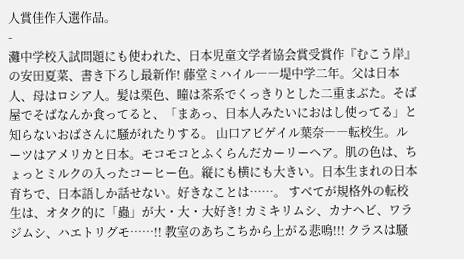人賞佳作入選作品。
-
灘中学校入試問題にも使われた、日本児童文学者協会賞受賞作『むこう岸』の安田夏菜、書き下ろし最新作! 藤堂ミハイル――堤中学二年。父は日本人、母はロシア人。髪は栗色、瞳は茶系でくっきりとした二重まぶた。そば屋でそばなんか食ってると、「まあっ、日本人みたいにおはし使ってる」と知らないおばさんに騒がれたりする。 山口アビゲイル葉奈――転校生。ルーツはアメリカと日本。モコモコとふくらんだカーリーヘア。肌の色は、ちょっとミルクの入ったコーヒー色。縦にも横にも大きい。日本生まれの日本育ちで、日本語しか話せない。好きなことは……。 すべてが規格外の転校生は、オタク的に「蟲」が大・大・大好き! カミキリムシ、カナヘビ、ワラジムシ、ハエトリグモ……!! 教室のあちこちから上がる悲鳴!!! クラスは騒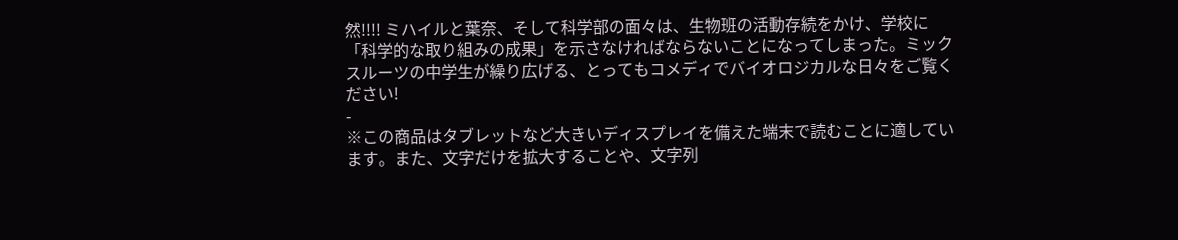然!!!! ミハイルと葉奈、そして科学部の面々は、生物班の活動存続をかけ、学校に「科学的な取り組みの成果」を示さなければならないことになってしまった。ミックスルーツの中学生が繰り広げる、とってもコメディでバイオロジカルな日々をご覧ください!
-
※この商品はタブレットなど大きいディスプレイを備えた端末で読むことに適しています。また、文字だけを拡大することや、文字列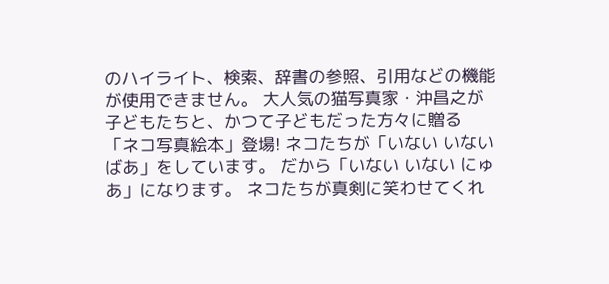のハイライト、検索、辞書の参照、引用などの機能が使用できません。 大人気の猫写真家・沖昌之が子どもたちと、かつて子どもだった方々に贈る 「ネコ写真絵本」登場! ネコたちが「いない いない ばあ」をしています。 だから「いない いない にゅあ」になります。 ネコたちが真剣に笑わせてくれ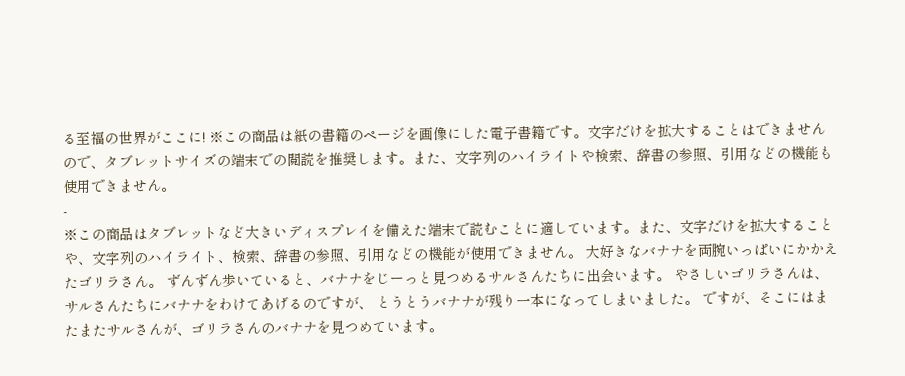る至福の世界がここに! ※この商品は紙の書籍のページを画像にした電子書籍です。文字だけを拡大することはできませんので、タブレットサイズの端末での閲読を推奨します。また、文字列のハイライトや検索、辞書の参照、引用などの機能も使用できません。
-
※この商品はタブレットなど大きいディスプレイを備えた端末で読むことに適しています。また、文字だけを拡大することや、文字列のハイライト、検索、辞書の参照、引用などの機能が使用できません。 大好きなバナナを両腕いっぱいにかかえたゴリラさん。 ずんずん歩いていると、バナナをじーっと見つめるサルさんたちに出会います。 やさしいゴリラさんは、サルさんたちにバナナをわけてあげるのですが、 とうとうバナナが残り一本になってしまいました。 ですが、そこにはまたまたサルさんが、ゴリラさんのバナナを見つめています。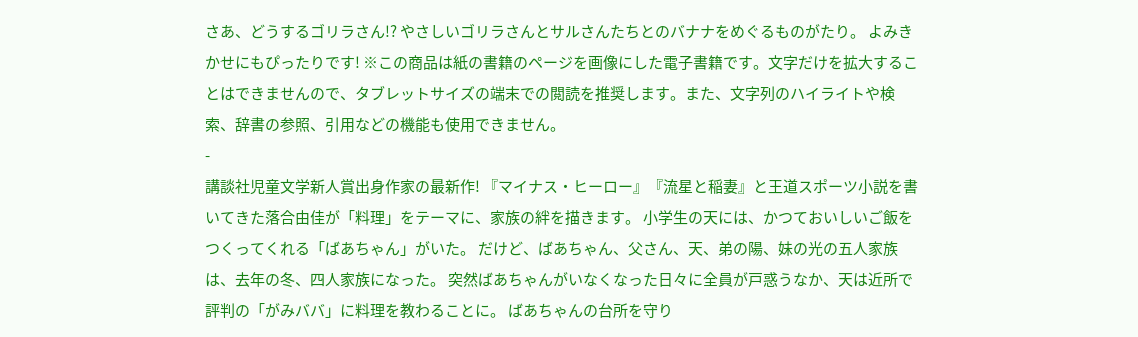さあ、どうするゴリラさん!? やさしいゴリラさんとサルさんたちとのバナナをめぐるものがたり。 よみきかせにもぴったりです! ※この商品は紙の書籍のページを画像にした電子書籍です。文字だけを拡大することはできませんので、タブレットサイズの端末での閲読を推奨します。また、文字列のハイライトや検索、辞書の参照、引用などの機能も使用できません。
-
講談社児童文学新人賞出身作家の最新作! 『マイナス・ヒーロー』『流星と稲妻』と王道スポーツ小説を書いてきた落合由佳が「料理」をテーマに、家族の絆を描きます。 小学生の天には、かつておいしいご飯をつくってくれる「ばあちゃん」がいた。 だけど、ばあちゃん、父さん、天、弟の陽、妹の光の五人家族は、去年の冬、四人家族になった。 突然ばあちゃんがいなくなった日々に全員が戸惑うなか、天は近所で評判の「がみババ」に料理を教わることに。 ばあちゃんの台所を守り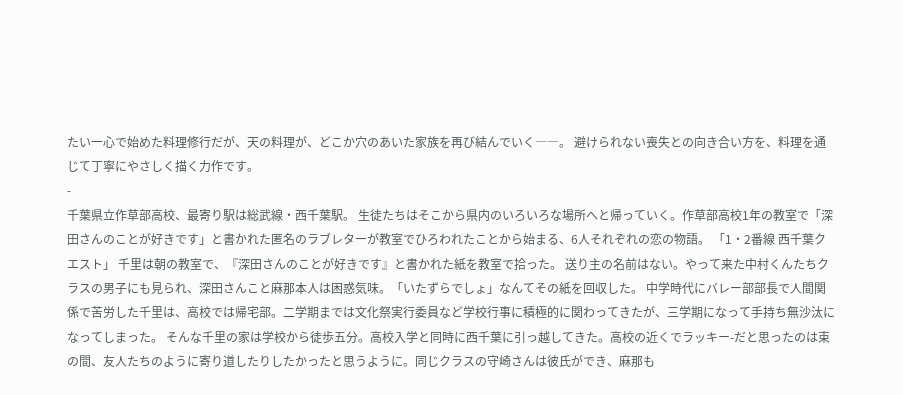たい一心で始めた料理修行だが、天の料理が、どこか穴のあいた家族を再び結んでいく――。 避けられない喪失との向き合い方を、料理を通じて丁寧にやさしく描く力作です。
-
千葉県立作草部高校、最寄り駅は総武線・西千葉駅。 生徒たちはそこから県内のいろいろな場所へと帰っていく。作草部高校1年の教室で「深田さんのことが好きです」と書かれた匿名のラブレターが教室でひろわれたことから始まる、6人それぞれの恋の物語。 「1・2番線 西千葉クエスト」 千里は朝の教室で、『深田さんのことが好きです』と書かれた紙を教室で拾った。 送り主の名前はない。やって来た中村くんたちクラスの男子にも見られ、深田さんこと麻那本人は困惑気味。「いたずらでしょ」なんてその紙を回収した。 中学時代にバレー部部長で人間関係で苦労した千里は、高校では帰宅部。二学期までは文化祭実行委員など学校行事に積極的に関わってきたが、三学期になって手持ち無沙汰になってしまった。 そんな千里の家は学校から徒歩五分。高校入学と同時に西千葉に引っ越してきた。高校の近くでラッキー-だと思ったのは束の間、友人たちのように寄り道したりしたかったと思うように。同じクラスの守崎さんは彼氏ができ、麻那も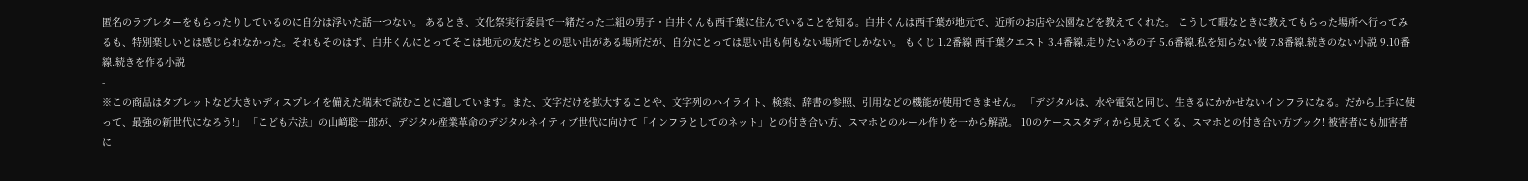匿名のラブレターをもらったりしているのに自分は浮いた話一つない。 あるとき、文化祭実行委員で一緒だった二組の男子・白井くんも西千葉に住んでいることを知る。白井くんは西千葉が地元で、近所のお店や公園などを教えてくれた。 こうして暇なときに教えてもらった場所へ行ってみるも、特別楽しいとは感じられなかった。それもそのはず、白井くんにとってそこは地元の友だちとの思い出がある場所だが、自分にとっては思い出も何もない場所でしかない。 もくじ 1.2番線 西千葉クエスト 3.4番線.走りたいあの子 5.6番線.私を知らない彼 7.8番線.続きのない小説 9.10番線.続きを作る小説
-
※この商品はタブレットなど大きいディスプレイを備えた端末で読むことに適しています。また、文字だけを拡大することや、文字列のハイライト、検索、辞書の参照、引用などの機能が使用できません。 「デジタルは、水や電気と同じ、生きるにかかせないインフラになる。だから上手に使って、最強の新世代になろう!」 「こども六法」の山﨑聡一郎が、デジタル産業革命のデジタルネイティブ世代に向けて「インフラとしてのネット」との付き合い方、スマホとのルール作りを一から解説。 10のケーススタディから見えてくる、スマホとの付き合い方ブック! 被害者にも加害者に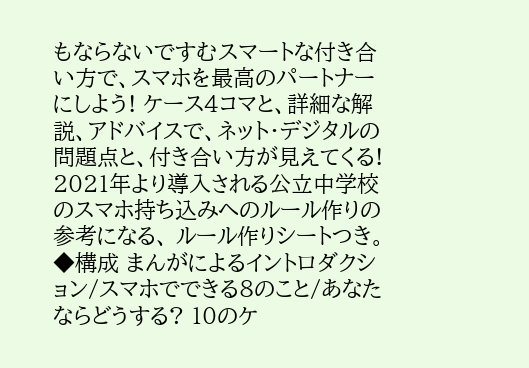もならないですむスマートな付き合い方で、スマホを最高のパートナーにしよう! ケース4コマと、詳細な解説、アドバイスで、ネット・デジタルの問題点と、付き合い方が見えてくる! 2021年より導入される公立中学校のスマホ持ち込みへのルール作りの参考になる、 ルール作りシートつき。 ◆構成 まんがによるイントロダクション/スマホでできる8のこと/あなたならどうする? 10のケ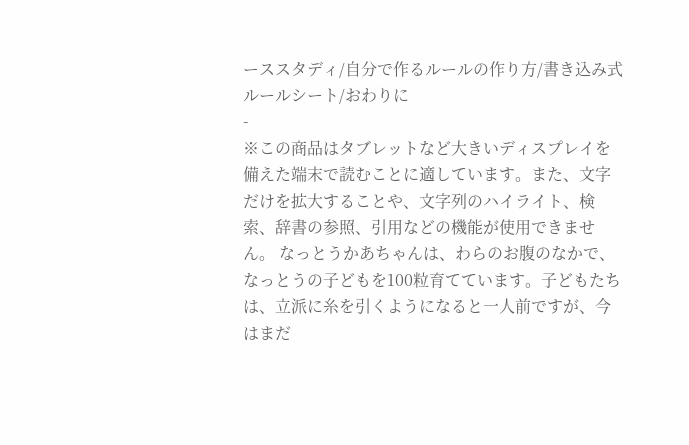ーススタディ/自分で作るルールの作り方/書き込み式ルールシート/おわりに
-
※この商品はタブレットなど大きいディスプレイを備えた端末で読むことに適しています。また、文字だけを拡大することや、文字列のハイライト、検索、辞書の参照、引用などの機能が使用できません。 なっとうかあちゃんは、わらのお腹のなかで、なっとうの子どもを100粒育てています。子どもたちは、立派に糸を引くようになると一人前ですが、今はまだ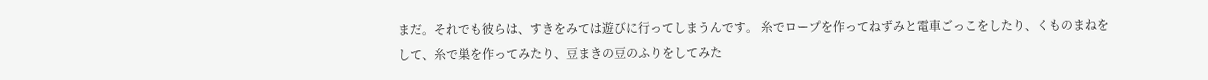まだ。それでも彼らは、すきをみては遊びに行ってしまうんです。 糸でロープを作ってねずみと電車ごっこをしたり、くものまねをして、糸で巣を作ってみたり、豆まきの豆のふりをしてみた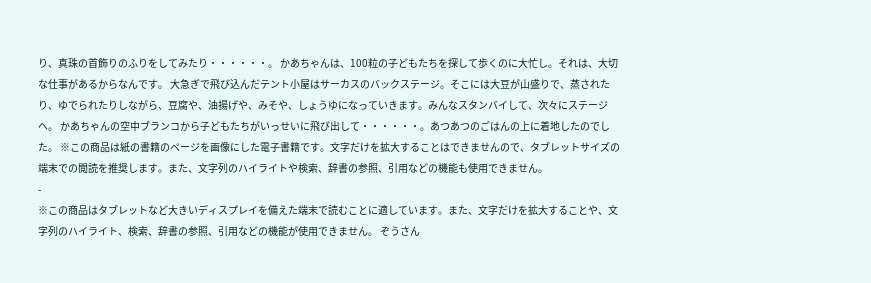り、真珠の首飾りのふりをしてみたり・・・・・・。 かあちゃんは、100粒の子どもたちを探して歩くのに大忙し。それは、大切な仕事があるからなんです。 大急ぎで飛び込んだテント小屋はサーカスのバックステージ。そこには大豆が山盛りで、蒸されたり、ゆでられたりしながら、豆腐や、油揚げや、みそや、しょうゆになっていきます。みんなスタンバイして、次々にステージへ。 かあちゃんの空中ブランコから子どもたちがいっせいに飛び出して・・・・・・。あつあつのごはんの上に着地したのでした。 ※この商品は紙の書籍のページを画像にした電子書籍です。文字だけを拡大することはできませんので、タブレットサイズの端末での閲読を推奨します。また、文字列のハイライトや検索、辞書の参照、引用などの機能も使用できません。
-
※この商品はタブレットなど大きいディスプレイを備えた端末で読むことに適しています。また、文字だけを拡大することや、文字列のハイライト、検索、辞書の参照、引用などの機能が使用できません。 ぞうさん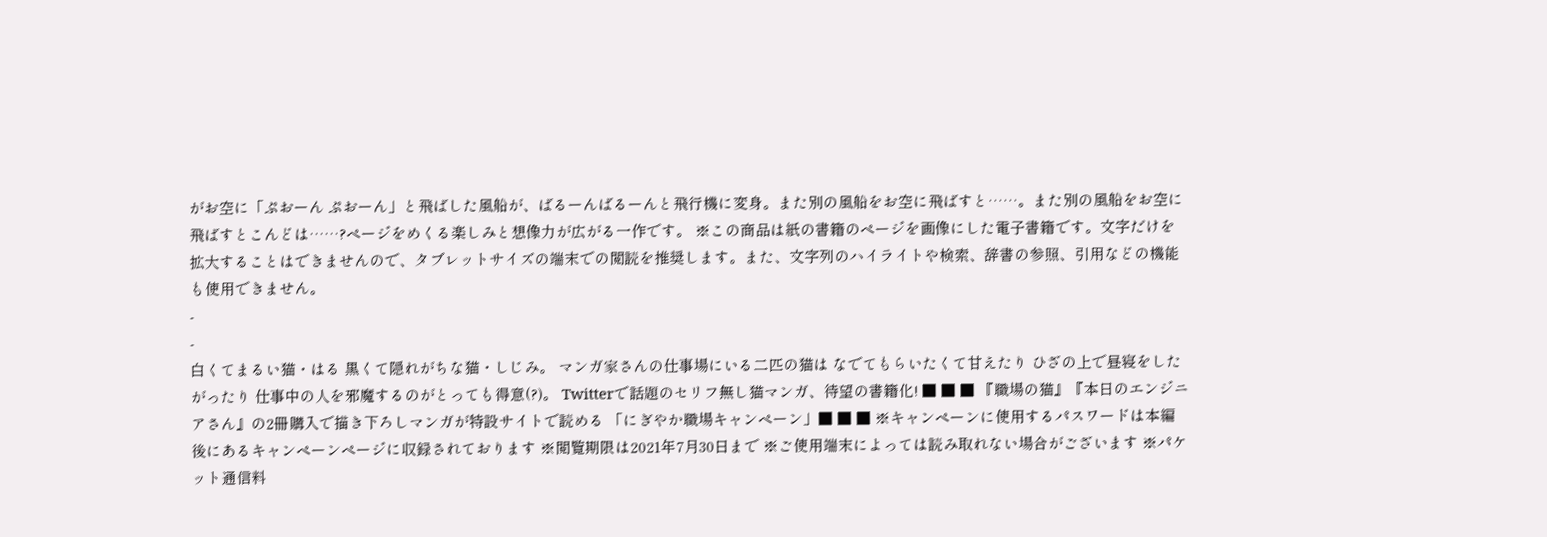がお空に「ぷおーん ぷおーん」と飛ばした風船が、ばるーんばるーんと飛行機に変身。また別の風船をお空に飛ばすと……。また別の風船をお空に飛ばすとこんどは……?ページをめくる楽しみと想像力が広がる一作です。 ※この商品は紙の書籍のページを画像にした電子書籍です。文字だけを拡大することはできませんので、タブレットサイズの端末での閲読を推奨します。また、文字列のハイライトや検索、辞書の参照、引用などの機能も使用できません。
-
-
白くてまるい猫・はる 黒くて隠れがちな猫・しじみ。 マンガ家さんの仕事場にいる二匹の猫は なでてもらいたくて甘えたり ひざの上で昼寝をしたがったり 仕事中の人を邪魔するのがとっても得意(?)。 Twitterで話題のセリフ無し猫マンガ、待望の書籍化! ■ ■ ■ 『職場の猫』『本日のエンジニアさん』の2冊購入で描き下ろしマンガが特設サイトで読める 「にぎやか職場キャンペーン」■ ■ ■ ※キャンペーンに使用するパスワードは本編後にあるキャンペーンページに収録されております ※閲覧期限は2021年7月30日まで ※ご使用端末によっては読み取れない場合がございます ※パケット通信料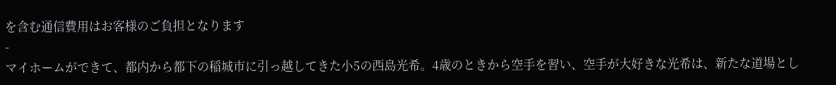を含む通信費用はお客様のご負担となります
-
マイホームができて、都内から都下の稲城市に引っ越してきた小5の西島光希。4歳のときから空手を習い、空手が大好きな光希は、新たな道場とし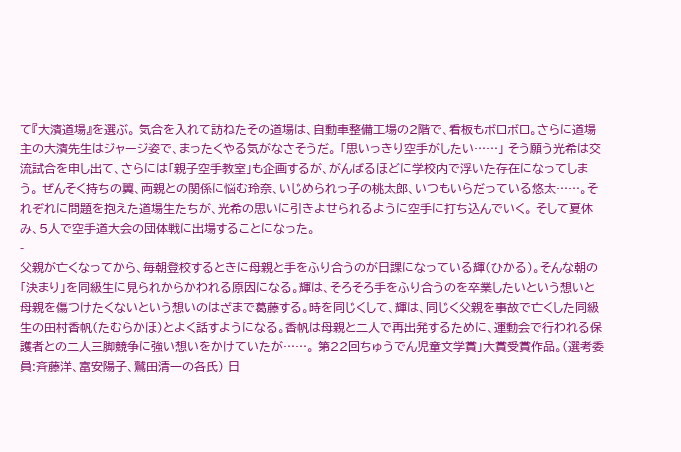て『大濱道場』を選ぶ。 気合を入れて訪ねたその道場は、自動車整備工場の2階で、看板もボロボロ。さらに道場主の大濱先生はジャージ姿で、まったくやる気がなさそうだ。 「思いっきり空手がしたい……」 そう願う光希は交流試合を申し出て、さらには「親子空手教室」も企画するが、がんばるほどに学校内で浮いた存在になってしまう。 ぜんそく持ちの翼、両親との関係に悩む玲奈、いじめられっ子の桃太郎、いつもいらだっている悠太……。それぞれに問題を抱えた道場生たちが、光希の思いに引きよせられるように空手に打ち込んでいく。 そして夏休み、5人で空手道大会の団体戦に出場することになった。
-
父親が亡くなってから、毎朝登校するときに母親と手をふり合うのが日課になっている輝(ひかる)。そんな朝の「決まり」を同級生に見られからかわれる原因になる。輝は、そろそろ手をふり合うのを卒業したいという想いと母親を傷つけたくないという想いのはざまで葛藤する。時を同じくして、輝は、同じく父親を事故で亡くした同級生の田村香帆(たむらかほ)とよく話すようになる。香帆は母親と二人で再出発するために、運動会で行われる保護者との二人三脚競争に強い想いをかけていたが……。 第22回ちゅうでん児童文学賞」大賞受賞作品。(選考委員:斉藤洋、富安陽子、鷲田清一の各氏) 日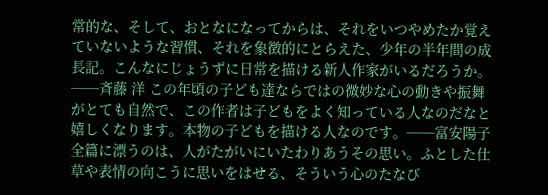常的な、そして、おとなになってからは、それをいつやめたか覚えていないような習慣、それを象徴的にとらえた、少年の半年間の成長記。こんなにじょうずに日常を描ける新人作家がいるだろうか。──斉藤 洋 この年頃の子ども達ならではの微妙な心の動きや振舞がとても自然で、この作者は子どもをよく知っている人なのだなと嬉しくなります。本物の子どもを描ける人なのです。──富安陽子 全篇に漂うのは、人がたがいにいたわりあうその思い。ふとした仕草や表情の向こうに思いをはせる、そういう心のたなび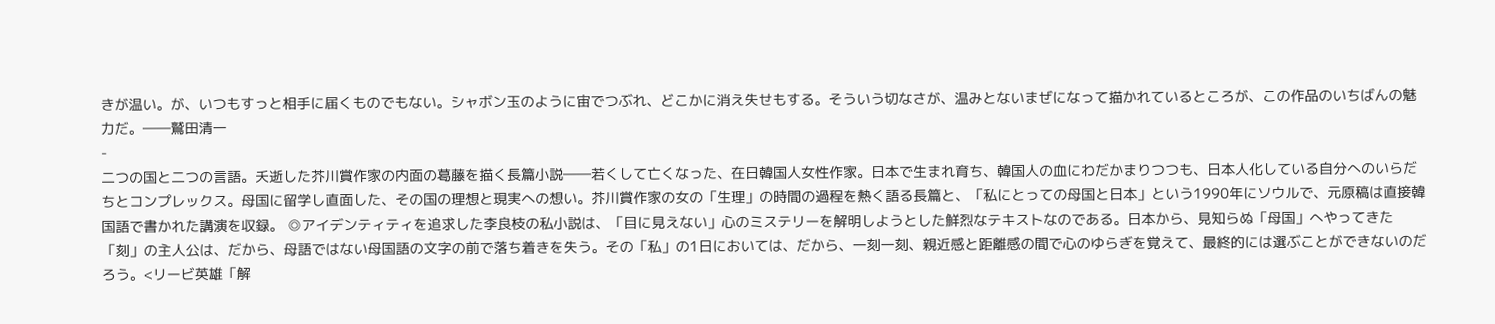きが温い。が、いつもすっと相手に届くものでもない。シャボン玉のように宙でつぶれ、どこかに消え失せもする。そういう切なさが、温みとないまぜになって描かれているところが、この作品のいちばんの魅力だ。――鷲田清一
-
二つの国と二つの言語。夭逝した芥川賞作家の内面の葛藤を描く長篇小説――若くして亡くなった、在日韓国人女性作家。日本で生まれ育ち、韓国人の血にわだかまりつつも、日本人化している自分へのいらだちとコンプレックス。母国に留学し直面した、その国の理想と現実への想い。芥川賞作家の女の「生理」の時間の過程を熱く語る長篇と、「私にとっての母国と日本」という1990年にソウルで、元原稿は直接韓国語で書かれた講演を収録。 ◎アイデンティティを追求した李良枝の私小説は、「目に見えない」心のミステリーを解明しようとした鮮烈なテキストなのである。日本から、見知らぬ「母国」へやってきた「刻」の主人公は、だから、母語ではない母国語の文字の前で落ち着きを失う。その「私」の1日においては、だから、一刻一刻、親近感と距離感の間で心のゆらぎを覚えて、最終的には選ぶことができないのだろう。<リービ英雄「解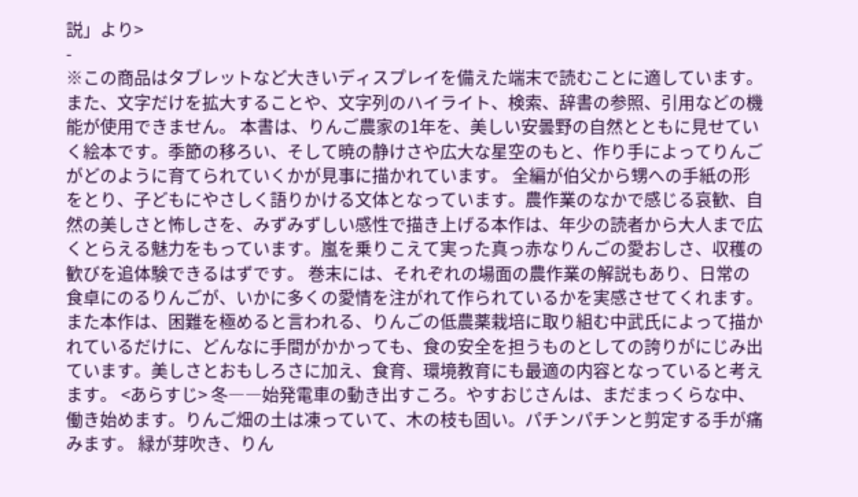説」より>
-
※この商品はタブレットなど大きいディスプレイを備えた端末で読むことに適しています。また、文字だけを拡大することや、文字列のハイライト、検索、辞書の参照、引用などの機能が使用できません。 本書は、りんご農家の1年を、美しい安曇野の自然とともに見せていく絵本です。季節の移ろい、そして暁の静けさや広大な星空のもと、作り手によってりんごがどのように育てられていくかが見事に描かれています。 全編が伯父から甥への手紙の形をとり、子どもにやさしく語りかける文体となっています。農作業のなかで感じる哀歓、自然の美しさと怖しさを、みずみずしい感性で描き上げる本作は、年少の読者から大人まで広くとらえる魅力をもっています。嵐を乗りこえて実った真っ赤なりんごの愛おしさ、収穫の歓びを追体験できるはずです。 巻末には、それぞれの場面の農作業の解説もあり、日常の食卓にのるりんごが、いかに多くの愛情を注がれて作られているかを実感させてくれます。また本作は、困難を極めると言われる、りんごの低農薬栽培に取り組む中武氏によって描かれているだけに、どんなに手間がかかっても、食の安全を担うものとしての誇りがにじみ出ています。美しさとおもしろさに加え、食育、環境教育にも最適の内容となっていると考えます。 <あらすじ> 冬――始発電車の動き出すころ。やすおじさんは、まだまっくらな中、働き始めます。りんご畑の土は凍っていて、木の枝も固い。パチンパチンと剪定する手が痛みます。 緑が芽吹き、りん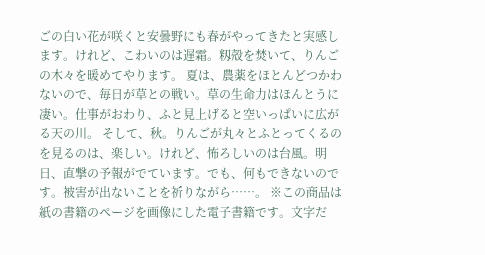ごの白い花が咲くと安曇野にも春がやってきたと実感します。けれど、こわいのは遅霜。籾殻を焚いて、りんごの木々を暖めてやります。 夏は、農薬をほとんどつかわないので、毎日が草との戦い。草の生命力はほんとうに凄い。仕事がおわり、ふと見上げると空いっぱいに広がる天の川。 そして、秋。りんごが丸々とふとってくるのを見るのは、楽しい。けれど、怖ろしいのは台風。明日、直撃の予報がでています。でも、何もできないのです。被害が出ないことを祈りながら……。 ※この商品は紙の書籍のページを画像にした電子書籍です。文字だ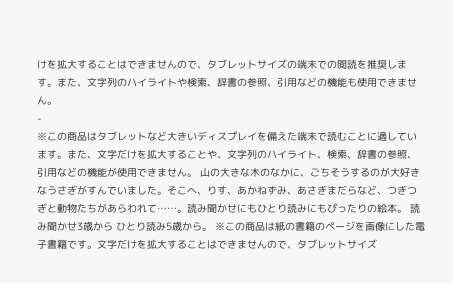けを拡大することはできませんので、タブレットサイズの端末での閲読を推奨します。また、文字列のハイライトや検索、辞書の参照、引用などの機能も使用できません。
-
※この商品はタブレットなど大きいディスプレイを備えた端末で読むことに適しています。また、文字だけを拡大することや、文字列のハイライト、検索、辞書の参照、引用などの機能が使用できません。 山の大きな木のなかに、ごちそうするのが大好きなうさぎがすんでいました。そこへ、りす、あかねずみ、あさぎまだらなど、つぎつぎと動物たちがあらわれて……。読み聞かせにもひとり読みにもぴったりの絵本。 読み聞かせ3歳から ひとり読み5歳から。 ※この商品は紙の書籍のページを画像にした電子書籍です。文字だけを拡大することはできませんので、タブレットサイズ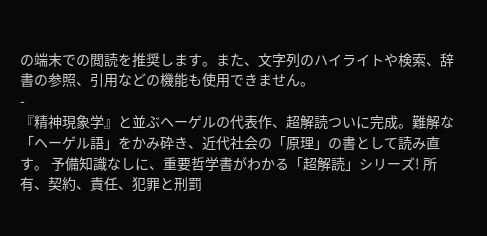の端末での閲読を推奨します。また、文字列のハイライトや検索、辞書の参照、引用などの機能も使用できません。
-
『精神現象学』と並ぶヘーゲルの代表作、超解読ついに完成。難解な「ヘーゲル語」をかみ砕き、近代社会の「原理」の書として読み直す。 予備知識なしに、重要哲学書がわかる「超解読」シリーズ! 所有、契約、責任、犯罪と刑罰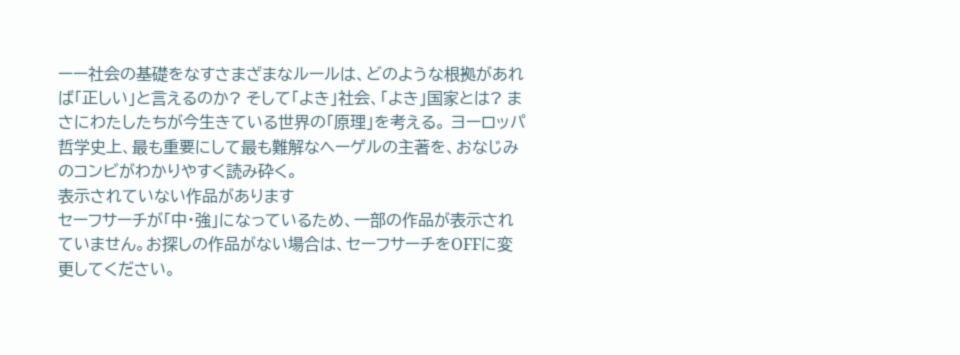ーー社会の基礎をなすさまざまなルールは、どのような根拠があれば「正しい」と言えるのか? そして「よき」社会、「よき」国家とは? まさにわたしたちが今生きている世界の「原理」を考える。 ヨーロッパ哲学史上、最も重要にして最も難解なヘーゲルの主著を、おなじみのコンビがわかりやすく読み砕く。
表示されていない作品があります
セーフサーチが「中・強」になっているため、一部の作品が表示されていません。お探しの作品がない場合は、セーフサーチをOFFに変更してください。